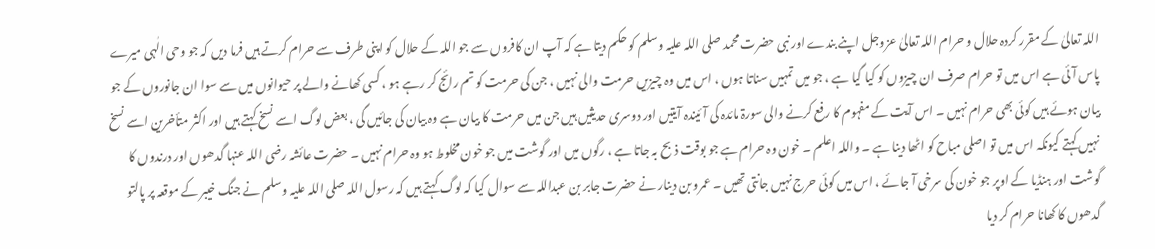اللہ تعالیٰ کے مقرر کردہ حلال و حرام اللہ تعالیٰ عزوجل اپنے بندے اور نبی حضرت محمد صلی اللہ علیہ وسلم کو حکم دیتا ہے کہ آپ ان کافروں سے جو اللہ کے حلال کو اپنی طرف سے حرام کرتے ہیں فرما دیں کہ جو وحی الٰہی میرے پاس آئی ہے اس میں تو حرام صرف ان چیزوں کو کیا گیا ہے ، جو میں تمہیں سناتا ہوں ، اس میں وہ چیزیں حرمت والی نہیں ، جن کی حرمت کو تم رائج کر رہے ہو ، کسی کھانے والے پر حیوانوں میں سے سوا ان جانوروں کے جو بیان ہوئے ہیں کوئی بھی حرام نہیں ۔ اس آیت کے مفہوم کا رفع کرنے والی سورۃ مائدہ کی آئیندہ آیتیں اور دوسری حدیثیں ہیں جن میں حرمت کا بیان ہے وہ بیان کی جائیں گی ، بعض لوگ اسے نسخ کہتے ہیں اور اکثر متأخرین اسے نسخ نہیں کہتے کیونکہ اس میں تو اصلی مباح کو اٹھا دینا ہے ۔ واللہ اعلم ۔ خون وہ حرام ہے جو بوقت ذبح بہ جاتا ہے ، رگوں میں اور گوشت میں جو خون مخلوط ہو وہ حرام نہیں ۔ حضرت عائشہ رضی اللہ عنہا گدھوں اور درندوں کا گوشت اور ہنڈیا کے اوپر جو خون کی سرخی آ جائے ، اس میں کوئی حرج نہیں جانتی تھیں ۔ عمرو بن دینار نے حضرت جابر بن عبداللہ سے سوال کیا کہ لوگ کہتے ہیں کہ رسول اللہ صلی اللہ علیہ وسلم نے جنگ خیبر کے موقعہ پر پالتو گدھوں کا کھانا حرام کر دیا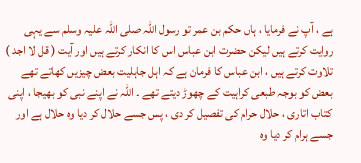ہے ، آپ نے فرمایا ، ہاں حکم بن عمر تو رسول اللہ صلی اللہ علیہ وسلم سے یہی روایت کرتے ہیں لیکن حضرت ابن عباس اس کا انکار کرتے ہیں اور آیت ( قل لا اجد ) تلاوت کرتے ہیں ، ابن عباس کا فرمان ہے کہ اہل جاہلیت بعض چیزیں کھاتے تھے بعض کو بوجہ طبعی کراہیت کے چھوڑ دیتے تھے ۔ اللہ نے اپنے نبی کو بھیجا ، اپنی کتاب اتاری ، حلال حرام کی تفصیل کر دی ، پس جسے حلال کر دیا وہ حلال ہے اور جسے ہرام کر دیا وہ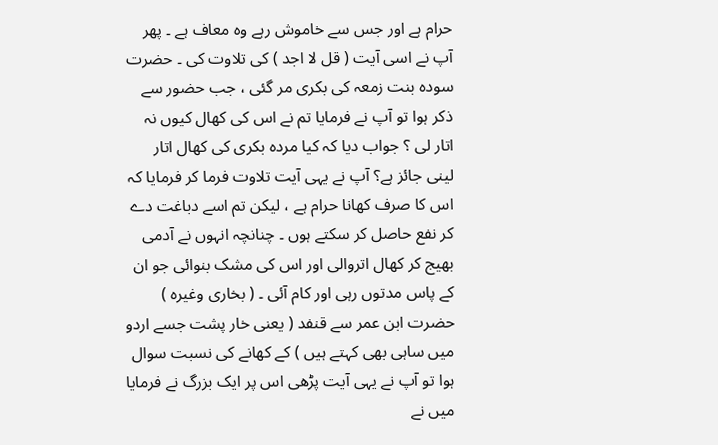حرام ہے اور جس سے خاموش رہے وہ معاف ہے ۔ پھر آپ نے اسی آیت ( قل لا اجد ) کی تلاوت کی ۔ حضرت سودہ بنت زمعہ کی بکری مر گئی ، جب حضور سے ذکر ہوا تو آپ نے فرمایا تم نے اس کی کھال کیوں نہ اتار لی ؟ جواب دیا کہ کیا مردہ بکری کی کھال اتار لینی جائز ہے؟ آپ نے یہی آیت تلاوت فرما کر فرمایا کہ اس کا صرف کھانا حرام ہے ، لیکن تم اسے دباغت دے کر نفع حاصل کر سکتے ہوں ۔ چنانچہ انہوں نے آدمی بھیج کر کھال اتروالی اور اس کی مشک بنوائی جو ان کے پاس مدتوں رہی اور کام آئی ۔ ( بخاری وغیرہ ) حضرت ابن عمر سے قنفد ( یعنی خار پشت جسے اردو میں ساہی بھی کہتے ہیں ) کے کھانے کی نسبت سوال ہوا تو آپ نے یہی آیت پڑھی اس پر ایک بزرگ نے فرمایا میں نے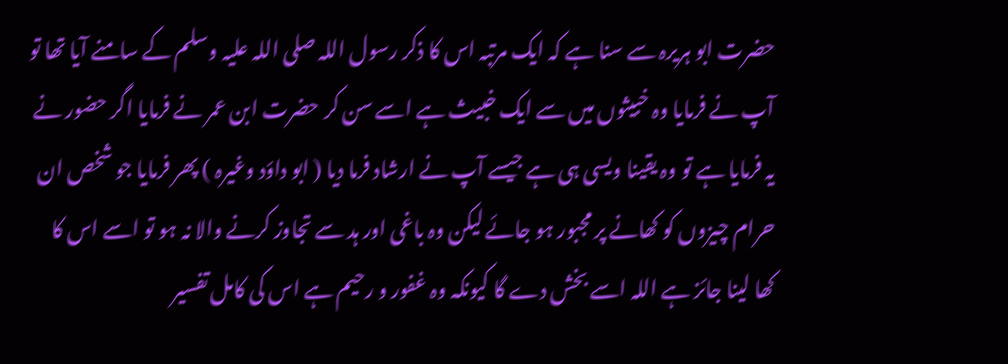حضرت ابو ہریرہ سے سنا ہے کہ ایک مرتبہ اس کا ذکر رسول اللہ صلی اللہ علیہ وسلم کے سامنے آیا تھا تو آپ نے فرمایا وہ خبیثوں میں سے ایک خبیث ہے اسے سن کر حضرت ابن عمر نے فرمایا اگر حضور نے یہ فرمایا ہے تو وہ یقینا ویسی ہی ہے جیسے آپ نے ارشاد فرما دیا ( ابو داؤد وغیرہ ) پھر فرمایا جو شخص ان حرام چیزوں کو کھانے پر مجبور ہو جائے لیکن وہ باغی اور ہد سے تجاوز کرنے والا نہ ہو تو اسے اس کا کھا لینا جائز ہے اللہ اسے بخش دے گا کیونکہ وہ غفور و رحیم ہے اس کی کامل تفسیر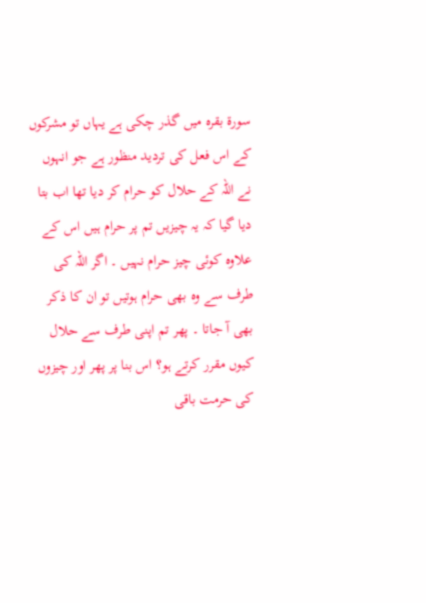سورۃ بقرہ میں گذر چکی ہے یہاں تو مشرکوں کے اس فعل کی تردید منظور ہے جو انہوں نے اللہ کے حلال کو حرام کر دیا تھا اب بتا دیا گیا کہ یہ چیزیں تم پر حرام ہیں اس کے علاوہ کوئی چیز حرام نہیں ۔ اگر اللہ کی طرف سے وہ بھی حرام ہوتیں تو ان کا ذکر بھی آ جاتا ۔ پھر تم اپنی طرف سے حلال کیوں مقرر کرتے ہو؟ اس بنا پر پھر اور چیزوں کی حرمت باقی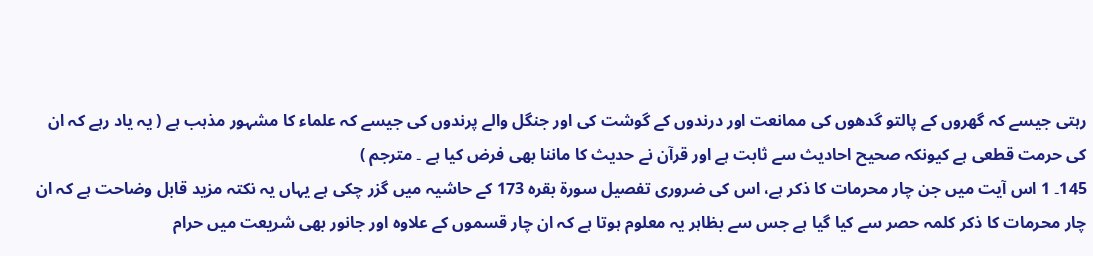رہتی جیسے کہ گھروں کے پالتو گدھوں کی ممانعت اور درندوں کے گوشت کی اور جنگل والے پرندوں کی جیسے کہ علماء کا مشہور مذہب ہے ( یہ یاد رہے کہ ان کی حرمت قطعی ہے کیونکہ صحیح احادیث سے ثابت ہے اور قرآن نے حدیث کا ماننا بھی فرض کیا ہے ۔ مترجم )
145۔ 1 اس آیت میں جن چار محرمات کا ذکر ہے، اس کی ضروری تفصیل سورة بقرہ 173 کے حاشیہ میں گزر چکی ہے یہاں یہ نکتہ مزید قابل وضاحت ہے کہ ان چار محرمات کا ذکر کلمہ حصر سے کیا گیا ہے جس سے بظاہر یہ معلوم ہوتا ہے کہ ان چار قسموں کے علاوہ اور جانور بھی شریعت میں حرام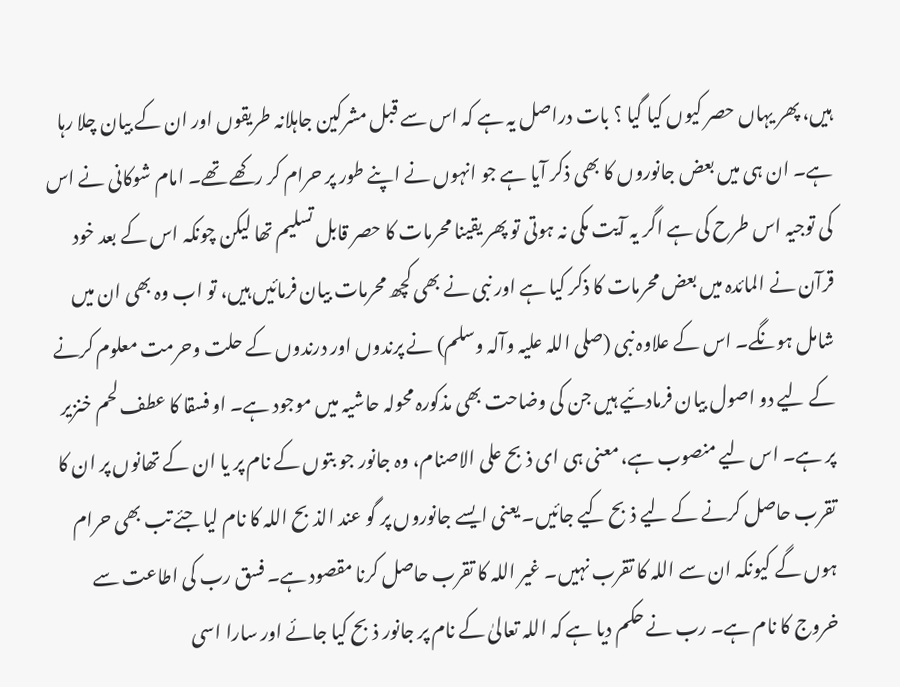ہیں، پھر یہاں حصر کیوں کیا گیا ؟ بات دراصل یہ ہے کہ اس سے قبل مشرکین جاہلانہ طریقوں اور ان کے بیان چلا رہا ہے۔ ان ہی میں بعض جانوروں کا بھی ذکر آیا ہے جو انہوں نے اپنے طور پر حرام کر رکھے تھے۔ امام شوکانی نے اس کی توجیہ اس طرح کی ہے اگر یہ آیت مکی نہ ہوتی تو پھر یقینا محرمات کا حصر قابل تسلیم تھا لیکن چونکہ اس کے بعد خود قرآن نے المائدہ میں بعض محرمات کا ذکر کیا ہے اور نبی نے بھی کچھ محرمات بیان فرمائیں ہیں، تو اب وہ بھی ان میں شامل ہونگے۔ اس کے علاوہ نبی (صلی اللہ علیہ وآلہ وسلم) نے پرندوں اور درندوں کے حلت وحرمت معلوم کرنے کے لیے دو اصول بیان فرمادئیے ہیں جن کی وضاحت بھی مذکورہ محولہ حاشیہ میں موجود ہے۔ او فسقا کا عطف لحم خنزیر پر ہے۔ اس لیے منصوب ہے، معنی ہی ای ذبح علی الاصنام، وہ جانور جو بتوں کے نام پر یا ان کے تھانوں پر ان کا تقرب حاصل کرنے کے لیے ذبح کیے جائیں۔ یعنی ایسے جانوروں پر گو عند الذبح اللہ کا نام لیا جئے تب بھی حرام ہوں گے کیونکہ ان سے اللہ کا تقرب نہیں۔ غیر اللہ کا تقرب حاصل کرنا مقصود ہے۔ فسق رب کی اطاعت سے خروج کا نام ہے۔ رب نے حکم دیا ہے کہ اللہ تعالیٰ کے نام پر جانور ذبح کیا جائے اور سارا اسی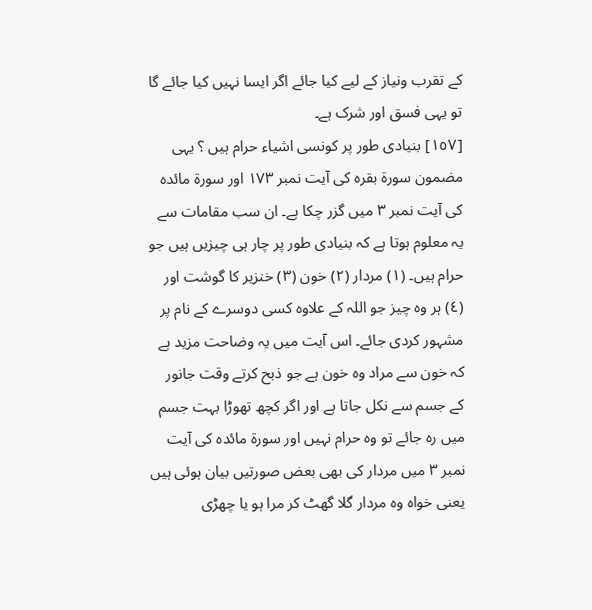کے تقرب ونیاز کے لیے کیا جائے اگر ایسا نہیں کیا جائے گا تو یہی فسق اور شرک ہے۔
[١٥٧] بنیادی طور پر کونسی اشیاء حرام ہیں ؟ یہی مضمون سورة بقرہ کی آیت نمبر ١٧٣ اور سورة مائدہ کی آیت نمبر ٣ میں گزر چکا ہے۔ ان سب مقامات سے یہ معلوم ہوتا ہے کہ بنیادی طور پر چار ہی چیزیں ہیں جو حرام ہیں۔ (١) مردار (٢) خون (٣) خنزیر کا گوشت اور (٤) ہر وہ چیز جو اللہ کے علاوہ کسی دوسرے کے نام پر مشہور کردی جائے۔ اس آیت میں یہ وضاحت مزید ہے کہ خون سے مراد وہ خون ہے جو ذبح کرتے وقت جانور کے جسم سے نکل جاتا ہے اور اگر کچھ تھوڑا بہت جسم میں رہ جائے تو وہ حرام نہیں اور سورة مائدہ کی آیت نمبر ٣ میں مردار کی بھی بعض صورتیں بیان ہوئی ہیں یعنی خواہ وہ مردار گلا گھٹ کر مرا ہو یا چھڑی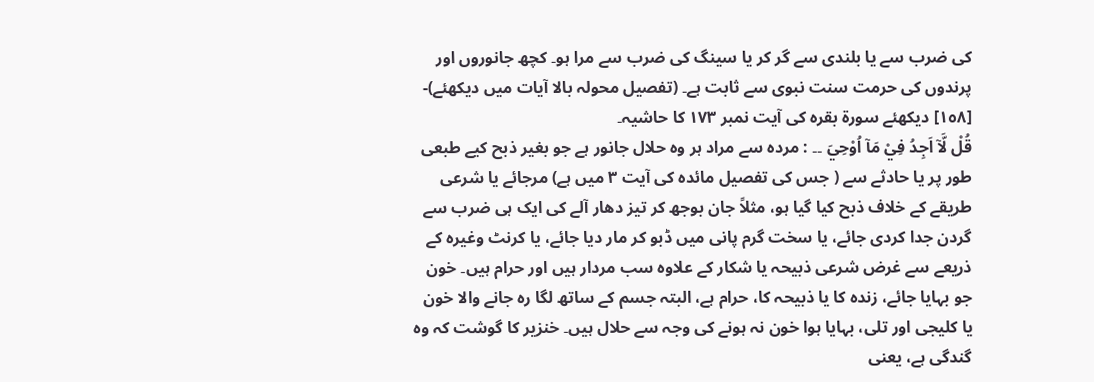کی ضرب سے یا بلندی سے گر کر یا سینگ کی ضرب سے مرا ہو۔ کچھ جانوروں اور پرندوں کی حرمت سنت نبوی سے ثابت ہے۔ (تفصیل محولہ بالا آیات میں دیکھئے)- [١٥٨] دیکھئے سورة بقرہ کی آیت نمبر ١٧٣ کا حاشیہ۔
قُلْ لَّآ اَجِدُ فِيْ مَآ اُوْحِيَ ۔۔ : مردہ سے مراد ہر وہ حلال جانور ہے جو بغیر ذبح کیے طبعی طور پر یا حادثے سے ( جس کی تفصیل مائدہ کی آیت ٣ میں ہے) مرجائے یا شرعی طریقے کے خلاف ذبح کیا گیا ہو، مثلاً جان بوجھ کر تیز دھار آلے کی ایک ہی ضرب سے گردن جدا کردی جائے، یا سخت گرم پانی میں ڈبو کر مار دیا جائے، یا کرنٹ وغیرہ کے ذریعے سے غرض شرعی ذبیحہ یا شکار کے علاوہ سب مردار ہیں اور حرام ہیں۔ خون جو بہایا جائے، زندہ کا یا ذبیحہ کا، حرام ہے، البتہ جسم کے ساتھ لگا رہ جانے والا خون یا کلیجی اور تلی، بہایا ہوا خون نہ ہونے کی وجہ سے حلال ہیں۔ خنزیر کا گوشت کہ وہ گندگی ہے، یعنی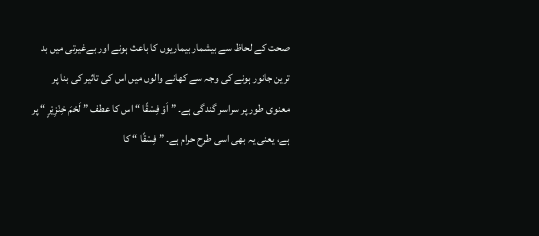صحت کے لحاظ سے بیشمار بیماریوں کا باعث ہونے اور بےغیرتی میں بد ترین جانور ہونے کی وجہ سے کھانے والوں میں اس کی تاثیر کی بنا پر معنوی طور پر سراسر گندگی ہے۔ ” اَوْ فِسْقًا “ اس کا عطف ” لَحْمَ خِنْزِيْرٍ “ پر ہے، یعنی یہ بھی اسی طرح حرام ہے۔ ” فِسْقًا “ کا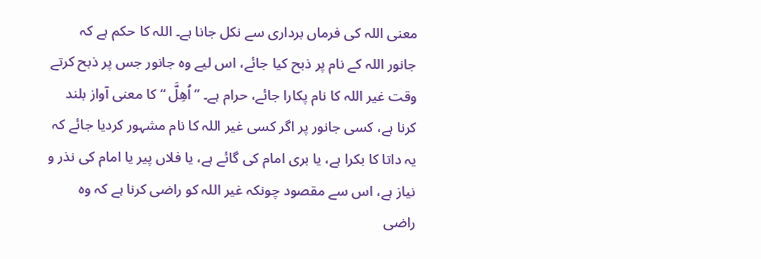معنی اللہ کی فرماں برداری سے نکل جانا ہے۔ اللہ کا حکم ہے کہ جانور اللہ کے نام پر ذبح کیا جائے، اس لیے وہ جانور جس پر ذبح کرتے وقت غیر اللہ کا نام پکارا جائے، حرام ہے۔ ” اُهِلَّ “ کا معنی آواز بلند کرنا ہے، کسی جانور پر اگر کسی غیر اللہ کا نام مشہور کردیا جائے کہ یہ داتا کا بکرا ہے، یا بری امام کی گائے ہے، یا فلاں پیر یا امام کی نذر و نیاز ہے، اس سے مقصود چونکہ غیر اللہ کو راضی کرنا ہے کہ وہ راضی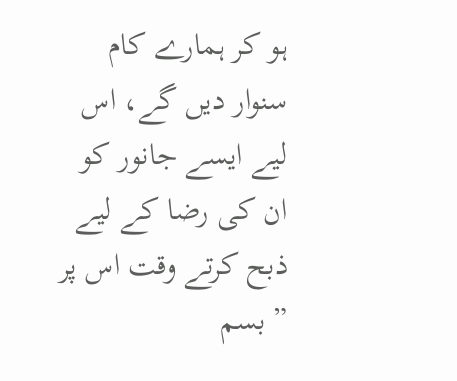ہو کر ہمارے کام سنوار دیں گے، اس لیے ایسے جانور کو ان کی رضا کے لیے ذبح کرتے وقت اس پر ” بسم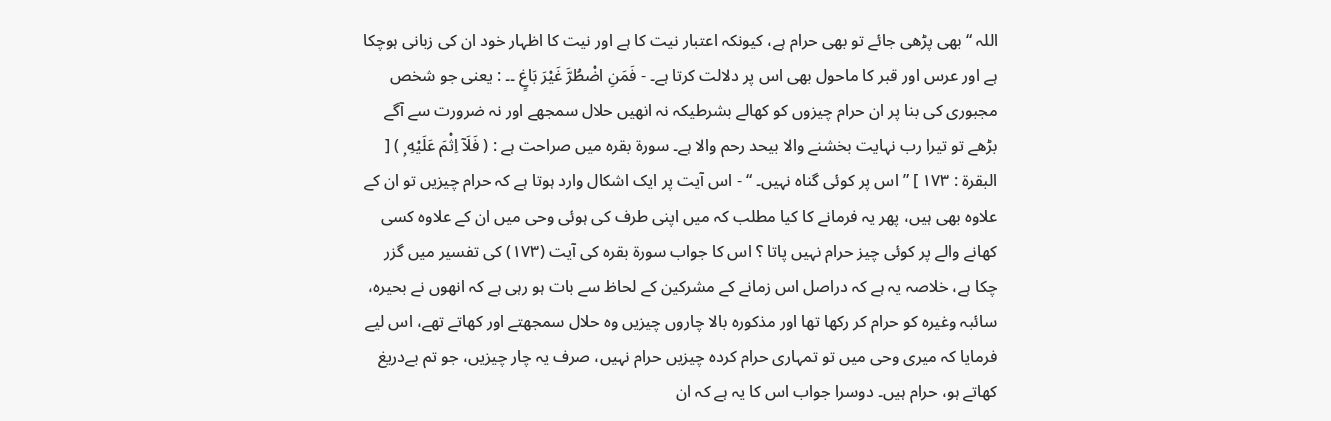اللہ “ بھی پڑھی جائے تو بھی حرام ہے، کیونکہ اعتبار نیت کا ہے اور نیت کا اظہار خود ان کی زبانی ہوچکا ہے اور عرس اور قبر کا ماحول بھی اس پر دلالت کرتا ہے۔ - فَمَنِ اضْطُرَّ غَيْرَ بَاغٍ ۔۔ : یعنی جو شخص مجبوری کی بنا پر ان حرام چیزوں کو کھالے بشرطیکہ نہ انھیں حلال سمجھے اور نہ ضرورت سے آگے بڑھے تو تیرا رب نہایت بخشنے والا بیحد رحم والا ہے۔ سورة بقرہ میں صراحت ہے : ( فَلَآ اِثْمَ عَلَيْهِ ۭ ) [ البقرۃ : ١٧٣ ] ” اس پر کوئی گناہ نہیں۔ “ - اس آیت پر ایک اشکال وارد ہوتا ہے کہ حرام چیزیں تو ان کے علاوہ بھی ہیں، پھر یہ فرمانے کا کیا مطلب کہ میں اپنی طرف کی ہوئی وحی میں ان کے علاوہ کسی کھانے والے پر کوئی چیز حرام نہیں پاتا ؟ اس کا جواب سورة بقرہ کی آیت (١٧٣) کی تفسیر میں گزر چکا ہے، خلاصہ یہ ہے کہ دراصل اس زمانے کے مشرکین کے لحاظ سے بات ہو رہی ہے کہ انھوں نے بحیرہ، سائبہ وغیرہ کو حرام کر رکھا تھا اور مذکورہ بالا چاروں چیزیں وہ حلال سمجھتے اور کھاتے تھے، اس لیے فرمایا کہ میری وحی میں تو تمہاری حرام کردہ چیزیں حرام نہیں، صرف یہ چار چیزیں، جو تم بےدریغ کھاتے ہو، حرام ہیں۔ دوسرا جواب اس کا یہ ہے کہ ان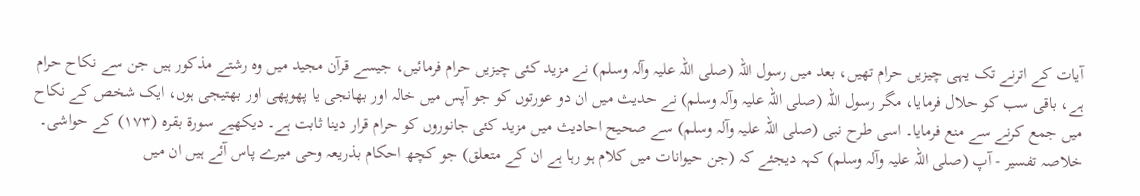آیات کے اترنے تک یہی چیزیں حرام تھیں، بعد میں رسول اللہ (صلی اللہ علیہ وآلہ وسلم) نے مزید کئی چیزیں حرام فرمائیں، جیسے قرآن مجید میں وہ رشتے مذکور ہیں جن سے نکاح حرام ہے، باقی سب کو حلال فرمایا، مگر رسول اللہ (صلی اللہ علیہ وآلہ وسلم) نے حدیث میں ان دو عورتوں کو جو آپس میں خالہ اور بھانجی یا پھوپھی اور بھتیجی ہوں، ایک شخص کے نکاح میں جمع کرنے سے منع فرمایا۔ اسی طرح نبی (صلی اللہ علیہ وآلہ وسلم) سے صحیح احادیث میں مزید کئی جانوروں کو حرام قرار دینا ثابت ہے۔ دیکھیے سورة بقرہ (١٧٣) کے حواشی۔
خلاصہ تفسیر - آپ (صلی اللہ علیہ وآلہ وسلم) کہہ دیجئے کہ (جن حیوانات میں کلام ہو رہا ہے ان کے متعلق) جو کچھ احکام بذریعہ وحی میرے پاس آئے ہیں ان میں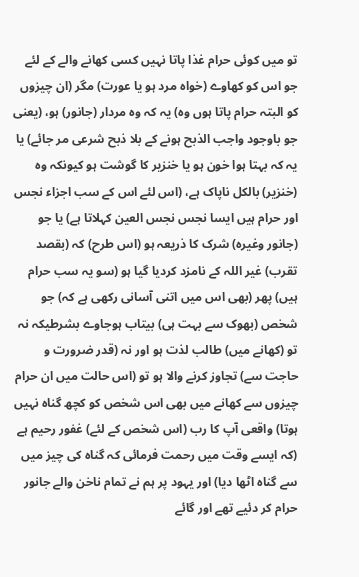تو میں کوئی حرام غذا پاتا نہیں کسی کھانے والے کے لئے جو اس کو کھاوے (خواہ مرد ہو یا عورت) مگر (ان چیزوں کو البتہ حرام پاتا ہوں وہ) یہ کہ وہ مردار (جانور) ہو، (یعنی جو باوجود واجب الذبح ہونے کے بلا ذبح شرعی مر جائے) یا یہ کہ بہتا ہوا خون ہو یا خنزیر کا گوشت ہو کیونکہ وہ (خنزیر) بالکل ناپاک ہے، (اس لئے اس کے سب اجزاء نجس اور حرام ہیں ایسا نجس نجس العین کہلاتا ہے) یا جو (جانور وغیرہ) شرک کا ذریعہ ہو (اس طرح) کہ (بقصد تقرب) غیر اللہ کے نامزد کردیا گیا ہو (سو یہ سب حرام ہیں) پھر (بھی اس میں اتنی آسانی رکھی ہے کہ) جو شخص (بھوک سے بہت ہی) بیتاب ہوجاوے بشرطیکہ نہ تو (کھانے میں) طالب لذت ہو اور نہ (قدر ضرورت و حاجت سے) تجاوز کرنے والا ہو تو (اس حالت میں ان حرام چیزوں سے کھانے میں بھی اس شخص کو کچھ گناہ نہیں ہوتا) واقعی آپ کا رب (اس شخص کے لئے) غفور رحیم ہے (کہ ایسے وقت میں رحمت فرمائی کہ گناہ کی چیز میں سے گناہ اٹھا دیا) اور یہود پر ہم نے تمام ناخن والے جانور حرام کر دئیے تھے اور گائے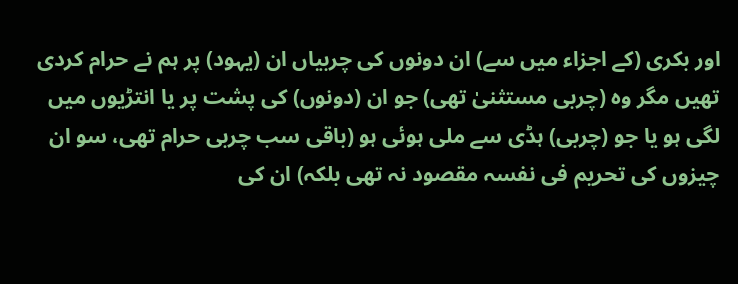اور بکری (کے اجزاء میں سے) ان دونوں کی چربیاں ان (یہود) پر ہم نے حرام کردی تھیں مگر وہ (چربی مستثنیٰ تھی) جو ان (دونوں) کی پشت پر یا انتڑیوں میں لگی ہو یا جو (چربی) ہڈی سے ملی ہوئی ہو (باقی سب چربی حرام تھی، سو ان چیزوں کی تحریم فی نفسہ مقصود نہ تھی بلکہ) ان کی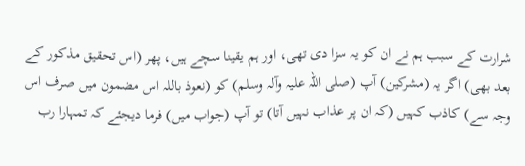شرارت کے سبب ہم نے ان کو یہ سزا دی تھی، اور ہم یقینا سچے ہیں، پھر (اس تحقیق مذکور کے بعد بھی) اگر یہ (مشرکین) آپ (صلی اللہ علیہ وآلہ وسلم) کو (نعوذ باللہ اس مضمون میں صرف اس وجہ سے) کاذب کہیں (کہ ان پر عذاب نہیں آتا) تو آپ (جواب میں) فرما دیجئے کہ تمہارا رب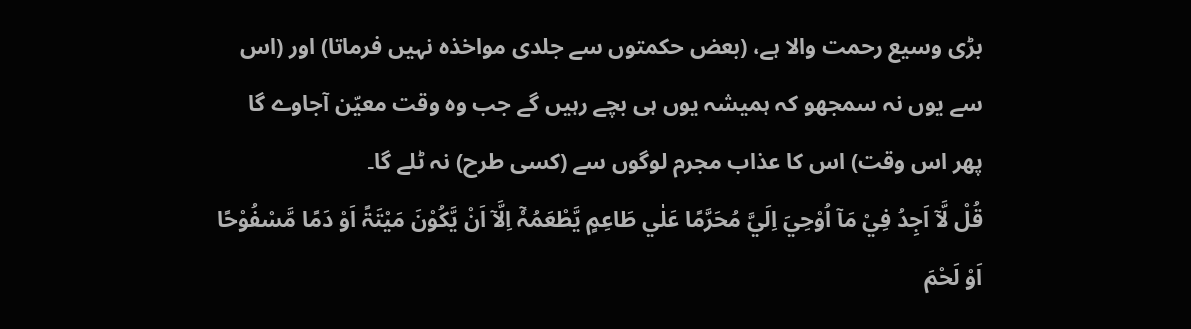بڑی وسیع رحمت والا ہے، (بعض حکمتوں سے جلدی مواخذہ نہیں فرماتا) اور (اس سے یوں نہ سمجھو کہ ہمیشہ یوں ہی بچے رہیں گے جب وہ وقت معیّن آجاوے گا پھر اس وقت) اس کا عذاب مجرم لوگوں سے (کسی طرح) نہ ٹلے گا۔
قُلْ لَّآ اَجِدُ فِيْ مَآ اُوْحِيَ اِلَيَّ مُحَرَّمًا عَلٰي طَاعِمٍ يَّطْعَمُہٗٓ اِلَّآ اَنْ يَّكُوْنَ مَيْتَۃً اَوْ دَمًا مَّسْفُوْحًا اَوْ لَحْمَ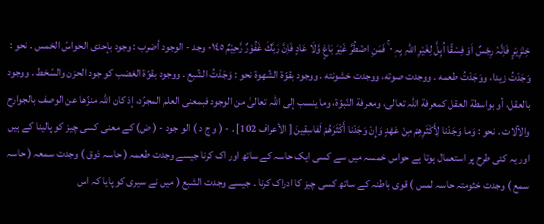خِنْزِيْرٍ فَاِنَّہٗ رِجْسٌ اَوْ فِسْقًا اُہِلَّ لِغَيْرِ اللہِ بِہٖ ٠ ۚ فَمَنِ اضْطُرَّ غَيْرَ بَاغٍ وَّلَا عَادٍ فَاِنَّ رَبَّكَ غَفُوْرٌ رَّحِيْمٌ ١٤٥- وجد - الوجود أضرب : وجود بإحدی الحواسّ الخمس . نحو : وَجَدْتُ زيدا، ووَجَدْتُ طعمه . ووجدت صوته، ووجدت خشونته . ووجود بقوّة الشّهوة نحو : وَجَدْتُ الشّبع . ووجود بقوّة الغضب کو جود الحزن والسّخط . ووجود بالعقل، أو بواسطة العقل کمعرفة اللہ تعالی، ومعرفة النّبوّة، وما ينسب إلى اللہ تعالیٰ من الوجود فبمعنی العلم المجرّد، إذ کان اللہ منزّها عن الوصف بالجوارح والآلات . نحو : وَما وَجَدْنا لِأَكْثَرِهِمْ مِنْ عَهْدٍ وَإِنْ وَجَدْنا أَكْثَرَهُمْ لَفاسِقِينَ [ الأعراف 102] . - ( و ج د ) الو جود - ( ض) کے معنی کسی چیز کو پالینا کے ہیں اور یہ کئی طرح پر استعمال ہوتا ہے حواس خمسہ میں سے کسی ایک حاسہ کے ساتھ اور اک کرنا جیسے وجدت طعمہ ( حاسہ ذوق ) وجدت سمعہ ( حاسہ سمع ) وجدت خثومتہ حاسہ لمس ) قوی باطنہ کے ساتھ کسی چیز کا ادراک کرنا ۔ جیسے وجدت الشبع ( میں نے سیری کو پایا کہ اس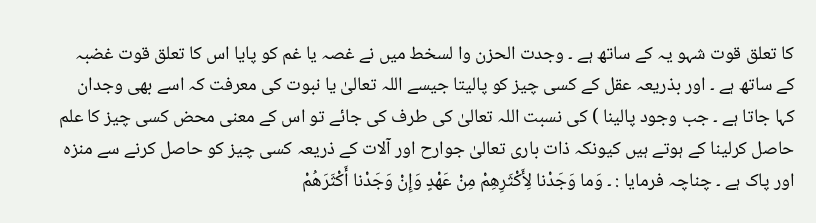کا تعلق قوت شہو یہ کے ساتھ ہے ۔ وجدت الحزن وا لسخط میں نے غصہ یا غم کو پایا اس کا تعلق قوت غضبہ کے ساتھ ہے ۔ اور بذریعہ عقل کے کسی چیز کو پالیتا جیسے اللہ تعالیٰ یا نبوت کی معرفت کہ اسے بھی وجدان کہا جاتا ہے ۔ جب وجود پالینا ) کی نسبت اللہ تعالیٰ کی طرف کی جائے تو اس کے معنی محض کسی چیز کا علم حاصل کرلینا کے ہوتے ہیں کیونکہ ذات باری تعالیٰ جوارح اور آلات کے ذریعہ کسی چیز کو حاصل کرنے سے منزہ اور پاک ہے ۔ چناچہ فرمایا : ۔ وَما وَجَدْنا لِأَكْثَرِهِمْ مِنْ عَهْدٍ وَإِنْ وَجَدْنا أَكْثَرَهُمْ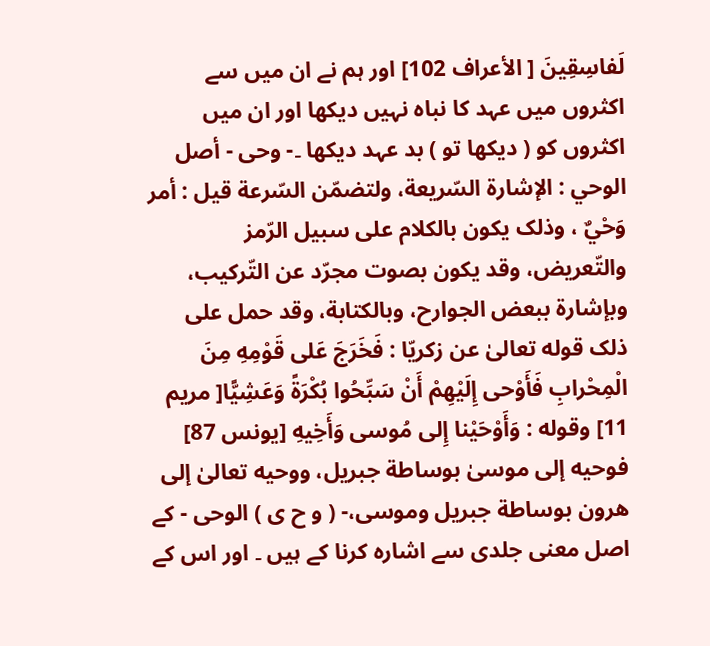لَفاسِقِينَ [ الأعراف 102] اور ہم نے ان میں سے اکثروں میں عہد کا نباہ نہیں دیکھا اور ان میں اکثروں کو ( دیکھا تو ) بد عہد دیکھا ۔- وحی - أصل الوحي : الإشارة السّريعة، ولتضمّن السّرعة قيل : أمر وَحْيٌ ، وذلک يكون بالکلام علی سبیل الرّمز والتّعریض، وقد يكون بصوت مجرّد عن التّركيب، وبإشارة ببعض الجوارح، وبالکتابة، وقد حمل علی ذلک قوله تعالیٰ عن زكريّا : فَخَرَجَ عَلى قَوْمِهِ مِنَ الْمِحْرابِ فَأَوْحى إِلَيْهِمْ أَنْ سَبِّحُوا بُكْرَةً وَعَشِيًّا[ مریم 11] وقوله : وَأَوْحَيْنا إِلى مُوسی وَأَخِيهِ [يونس 87] فوحيه إلى موسیٰ بوساطة جبریل، ووحيه تعالیٰ إلى هرون بوساطة جبریل وموسی،- ( و ح ی ) الوحی - کے اصل معنی جلدی سے اشارہ کرنا کے ہیں ۔ اور اس کے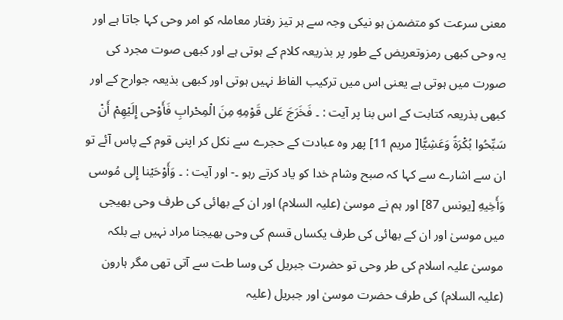معنی سرعت کو متضمن ہو نیکی وجہ سے ہر تیز رفتار معاملہ کو امر وحی کہا جاتا ہے اور یہ وحی کبھی رمزوتعریض کے طور پر بذریعہ کلام کے ہوتی ہے اور کبھی صوت مجرد کی صورت میں ہوتی ہے یعنی اس میں ترکیب الفاظ نہیں ہوتی اور کبھی بذیعہ جوارح کے اور کبھی بذریعہ کتابت کے اس بنا پر آیت : ۔ فَخَرَجَ عَلى قَوْمِهِ مِنَ الْمِحْرابِ فَأَوْحى إِلَيْهِمْ أَنْ سَبِّحُوا بُكْرَةً وَعَشِيًّا[ مریم 11] پھر وہ عبادت کے حجرے سے نکل کر اپنی قوم کے پاس آئے تو ان سے اشارے سے کہا کہ صبح وشام خدا کو یاد کرتے رہو ۔- اور آیت : ۔ وَأَوْحَيْنا إِلى مُوسی وَأَخِيهِ [يونس 87] اور ہم نے موسیٰ (علیہ السلام) اور ان کے بھائی کی طرف وحی بھیجی میں موسیٰ اور ان کے بھائی کی طرف یکساں قسم کی وحی بھیجنا مراد نہیں ہے بلکہ موسیٰ علیہ اسلام کی طر وحی تو حضرت جبریل کی وسا طت سے آتی تھی مگر ہارون (علیہ السلام) کی طرف حضرت موسیٰ اور جبریل (علیہ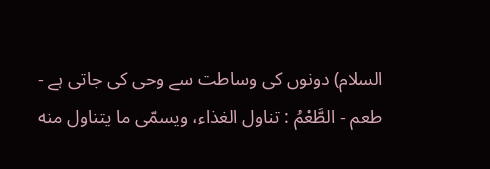السلام) دونوں کی وساطت سے وحی کی جاتی ہے - طعم - الطَّعْمُ : تناول الغذاء، ويسمّى ما يتناول منه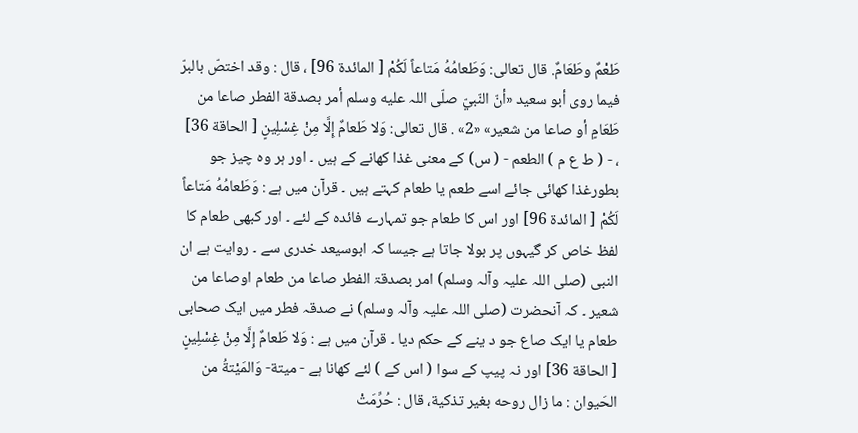طَعْمٌ وطَعَامٌ. قال تعالی: وَطَعامُهُ مَتاعاً لَكُمْ [ المائدة 96] ، قال : وقد اختصّ بالبرّ فيما روی أبو سعید «أنّ النّبيّ صلّى اللہ عليه وسلم أمر بصدقة الفطر صاعا من طَعَامٍ أو صاعا من شعیر» «2» . قال تعالی: وَلا طَعامٌ إِلَّا مِنْ غِسْلِينٍ [ الحاقة 36] ، - ( ط ع م ) الطعم - ( س) کے معنی غذا کھانے کے ہیں ۔ اور ہر وہ چیز جو بطورغذا کھائی جائے اسے طعم یا طعام کہتے ہیں ۔ قرآن میں ہے : وَطَعامُهُ مَتاعاً لَكُمْ [ المائدة 96] اور اس کا طعام جو تمہارے فائدہ کے لئے ۔ اور کبھی طعام کا لفظ خاص کر گیہوں پر بولا جاتا ہے جیسا کہ ابوسیعد خدری سے ۔ روایت ہے ان النبی (صلی اللہ علیہ وآلہ وسلم) امر بصدقۃ الفطر صاعا من طعام اوصاعا من شعیر ۔ کہ آنحضرت (صلی اللہ علیہ وآلہ وسلم) نے صدقہ فطر میں ایک صحابی طعام یا ایک صاع جو د ینے کے حکم دیا ۔ قرآن میں ہے : وَلا طَعامٌ إِلَّا مِنْ غِسْلِينٍ [ الحاقة 36] اور نہ پیپ کے سوا ( اس کے ) لئے کھانا ہے - ميتة- وَالمَيْتةُ من الحَيوان : ما زال روحه بغیر تذكية، قال : حُرِّمَتْ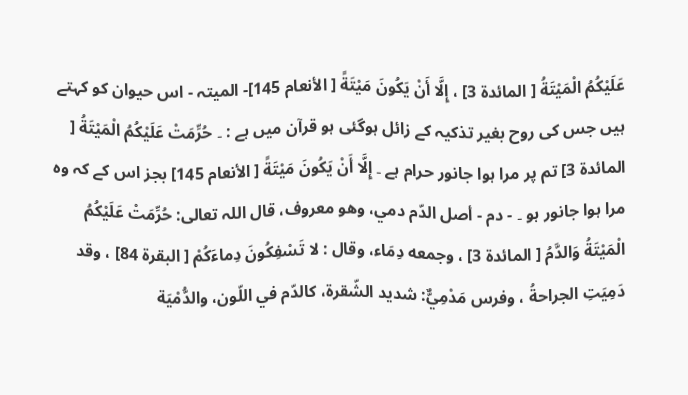عَلَيْكُمُ الْمَيْتَةُ [ المائدة 3] ، إِلَّا أَنْ يَكُونَ مَيْتَةً [ الأنعام 145]- المیتہ - اس حیوان کو کہتے ہیں جس کی روح بغیر تذکیہ کے زائل ہوگئی ہو قرآن میں ہے : ۔ حُرِّمَتْ عَلَيْكُمُ الْمَيْتَةُ [ المائدة 3] تم پر مرا ہوا جانور حرام ہے ۔ إِلَّا أَنْ يَكُونَ مَيْتَةً [ الأنعام 145] بجز اس کے کہ وہ مرا ہوا جانور ہو ۔ - دم - أصل الدّم دمي، وهو معروف، قال اللہ تعالی: حُرِّمَتْ عَلَيْكُمُ الْمَيْتَةُ وَالدَّمُ [ المائدة 3] ، وجمعه دِمَاء، وقال : لا تَسْفِكُونَ دِماءَكُمْ [ البقرة 84] ، وقد دَمِيَتِ الجراحةُ ، وفرس مَدْمِيٌّ: شدید الشّقرة، کالدّم في اللّون، والدُّمْيَة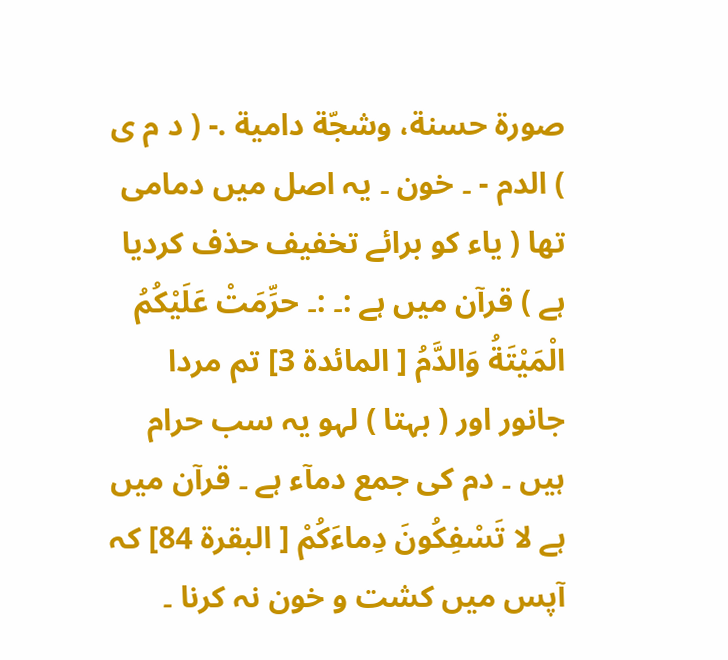صورة حسنة، وشجّة دامية .- ( د م ی ) الدم - ۔ خون ۔ یہ اصل میں دمامی تھا ( یاء کو برائے تخفیف حذف کردیا ہے ) قرآن میں ہے :۔ :۔ حرِّمَتْ عَلَيْكُمُ الْمَيْتَةُ وَالدَّمُ [ المائدة 3] تم مردا جانور اور ( بہتا ) لہو یہ سب حرام ہیں ۔ دم کی جمع دمآء ہے ۔ قرآن میں ہے لا تَسْفِكُونَ دِماءَكُمْ [ البقرة 84] کہ آپس میں کشت و خون نہ کرنا ۔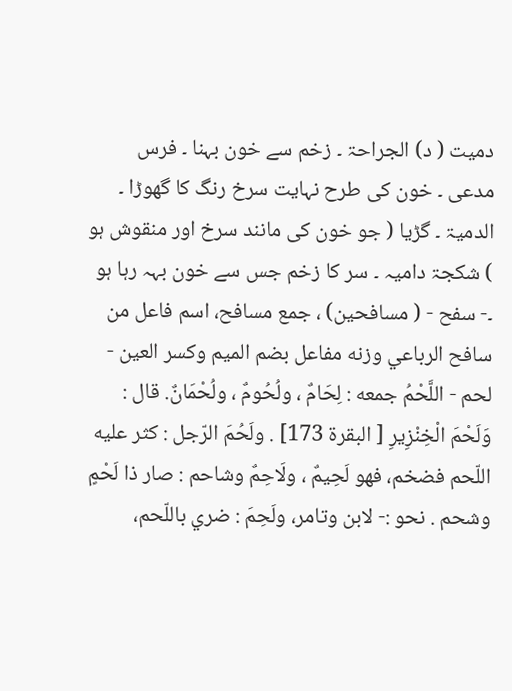دمیت ( د) الجراحۃ ۔ زخم سے خون بہنا ۔ فرس مدعی ۔ خون کی طرح نہایت سرخ رنگ کا گھوڑا ۔ الدمیۃ ۔ گڑیا ( جو خون کی مانند سرخ اور منقوش ہو ) شکجۃ دامیہ ۔ سر کا زخم جس سے خون بہہ رہا ہو ۔- سفح - ( مسافحین) ، جمع مسافح، اسم فاعل من سافح الرباعي وزنه مفاعل بضم المیم وکسر العین - لحم - اللَّحْمُ جمعه : لِحَامٌ ، ولُحُومٌ ، ولُحْمَانٌ. قال : وَلَحْمَ الْخِنْزِيرِ [ البقرة 173] . ولَحُمَ الرّجل : كثر عليه اللّحم فضخم، فهو لَحِيمٌ ، ولَاحِمٌ وشاحم : صار ذا لَحْمٍ وشحم . نحو :- لابن وتامر، ولَحِمَ : ضري باللّحم،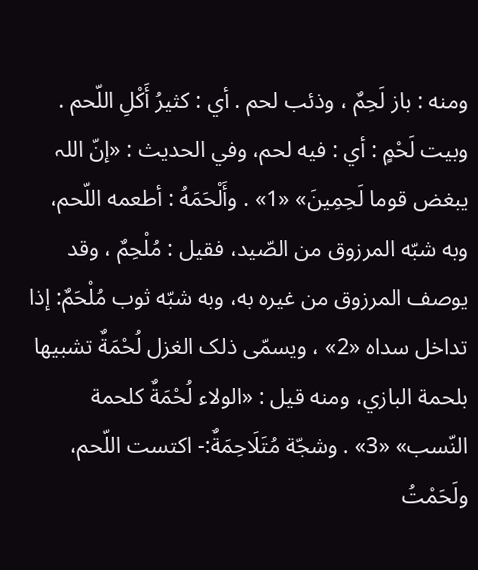ومنه : باز لَحِمٌ ، وذئب لحم . أي : كثيرُ أَكْلِ اللّحم . وبیت لَحْمٍ : أي : فيه لحم، وفي الحدیث : «إنّ اللہ يبغض قوما لَحِمِينَ» «1» . وأَلْحَمَهُ : أطعمه اللّحم، وبه شبّه المرزوق من الصّيد، فقیل : مُلْحِمٌ ، وقد يوصف المرزوق من غيره به، وبه شبّه ثوب مُلْحَمٌ: إذا تداخل سداه «2» ، ويسمّى ذلک الغزل لُحْمَةٌ تشبيها بلحمة البازي، ومنه قيل : «الولاء لُحْمَةٌ کلحمة النّسب» «3» . وشجّة مُتَلَاحِمَةٌ:- اکتست اللّحم، ولَحَمْتُ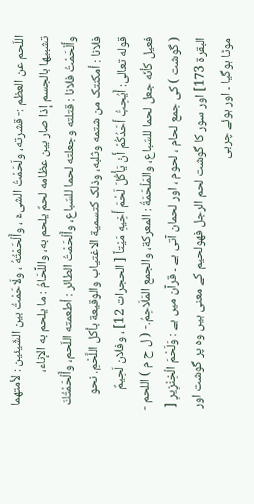اللّحم عن العظم :- قشرته، ولَحَمْتُ الشیءَ ، وأَلْحَمْتُهُ ، ولَاحَمْتُ بين الشّيئين : لأمتهما تشبيها بالجسم إذا صار بين عظامه لحمٌ يلحم به، واللِّحَامُ : ما يلحم به الإناء، وأَلْحَمْتُ فلانا : قتلته وجعلته لحما للسّباع، وأَلْحَمْتُ الطائر : أطعمته اللّحم، وأَلْحَمْتُكَ فلانا : أمکنتک من شتمه وثلبه، وذلک کتسمية الاغتیاب والوقیعة بأكل اللَّحْمِ. نحو قوله تعالی: أَيُحِبُّ أَحَدُكُمْ أَنْ يَأْكُلَ لَحْمَ أَخِيهِ مَيْتاً [ الحجرات 12] ، وفلان لَحِيمٌ فعیل كأنّه جعل لحما للسّباع، والمَلْحَمَةُ : المعرکة، والجمع المَلَاحِمُ.- ( ل ح م ) اللحم - ( گوشت ) کی جمع لحام ، لحوم ، اور لحمان آتی ہے ۔ قرآن میں ہے : وَلَحْمَ الْخِنْزِيرِ [ البقرة 173] اور سور کا گوشت لحم الرجل فھولحیم کے معنی ہیں وہ پر گوشت اور موٹا ہوگیا ۔ اور ہوئے چربی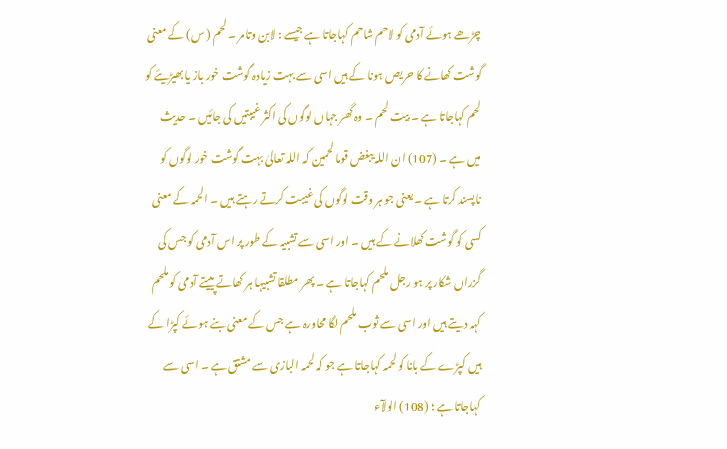چڑھے ہوئے آدمی کو لاحم شاحم کہاجاتا ہے جیسے : لابن وتامر ۔ لحم ( س) کے معنی گوشت کھانے کا حریص ہونا کے ہیں اسی سے بہت زیادہ گوشت خور باز یا بھیڑیئے کو لحم کہاجاتا ہے ۔ بیت لحم ۔ وہ گھر جہاں لوگوں کی اکثر غیبتیں کی جائیں ۔ حدیث میں ہے ۔ (107) ان اللہ یبغض قوما لحمین کہ اللہ تعالیٰ بہت گوشت خور لوگوں کو ناپسند کرتا ہے ۔ یعنی جو ہر وقت لوگوں کی غیبت کرتے رہتے ہیں ۔ الحمہ کے معنی کسی کو گوشت کھلانے کے ہیں ۔ اور اسی سے تشبیہ کے طور پر اس آدمی کو جس کی گزراں شکار پر ہو رجل ملحم کہاجاتا ہے ۔ پھر مطلقا تشبیہا ہر کھاتے پییتے آدمی کو ملحم کہہ دیتے ہیں اور اسی سے ثوب ملحم لگا محاورہ ہے جس کے معنی بنے ہوئے کپڑا کے ہیں کپڑے کے بانا کو لحمہ کہاجاتا ہے جو کہ لحمہ البازی سے مشتق ہے ۔ اسی سے کہاجاتا ہے ؛ (108) الولآء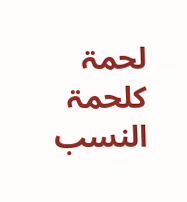لحمۃ کلحمۃ النسب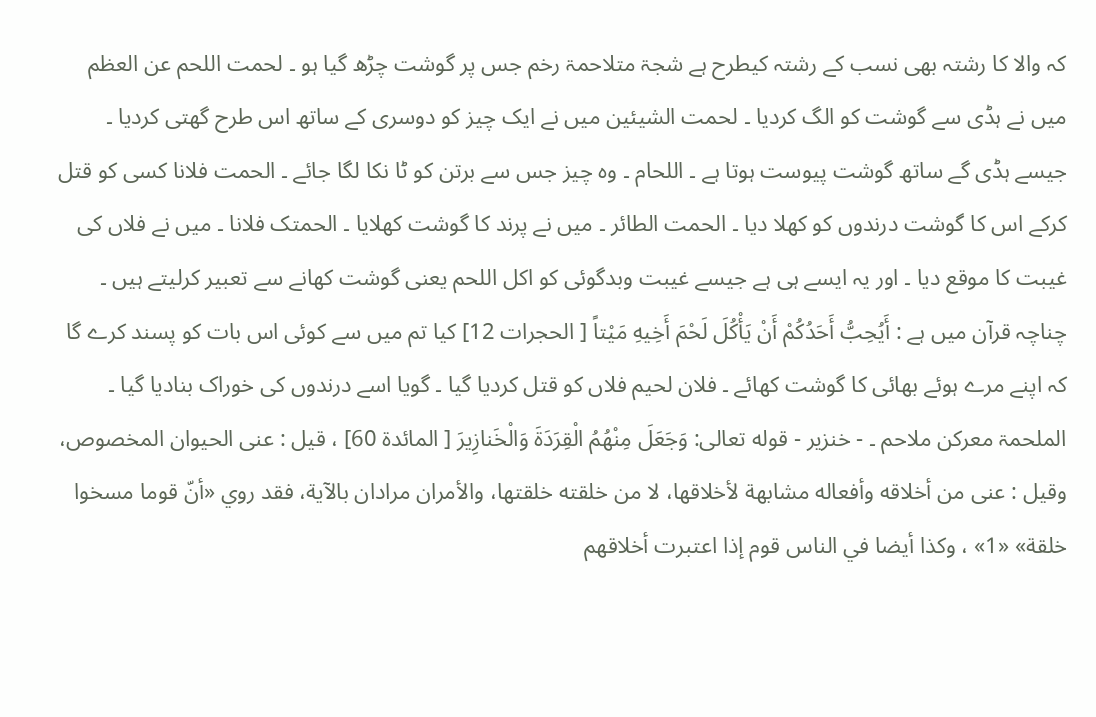کہ والا کا رشتہ بھی نسب کے رشتہ کیطرح ہے شجۃ متلاحمۃ رخم جس پر گوشت چڑھ گیا ہو ۔ لحمت اللحم عن العظم میں نے ہڈی سے گوشت کو الگ کردیا ۔ لحمت الشیئین میں نے ایک چیز کو دوسری کے ساتھ اس طرح گھتی کردیا ۔ جیسے ہڈی گے ساتھ گوشت پیوست ہوتا ہے ۔ اللحام ۔ وہ چیز جس سے برتن کو ٹا نکا لگا جائے ۔ الحمت فلانا کسی کو قتل کرکے اس کا گوشت درندوں کو کھلا دیا ۔ الحمت الطائر ۔ میں نے پرند کا گوشت کھلایا ۔ الحمتک فلانا ۔ میں نے فلاں کی غیبت کا موقع دیا ۔ اور یہ ایسے ہی ہے جیسے غیبت وبدگوئی کو اکل اللحم یعنی گوشت کھانے سے تعبیر کرلیتے ہیں ۔ چناچہ قرآن میں ہے : أَيُحِبُّ أَحَدُكُمْ أَنْ يَأْكُلَ لَحْمَ أَخِيهِ مَيْتاً [ الحجرات 12] کیا تم میں سے کوئی اس بات کو پسند کرے گا کہ اپنے مرے ہوئے بھائی کا گوشت کھائے ۔ فلان لحیم فلاں کو قتل کردیا گیا ۔ گویا اسے درندوں کی خوراک بنادیا گیا ۔ الملحمۃ معرکن ملاحم ۔ - خنزیر - قوله تعالی: وَجَعَلَ مِنْهُمُ الْقِرَدَةَ وَالْخَنازِيرَ [ المائدة 60] ، قيل : عنی الحیوان المخصوص، وقیل : عنی من أخلاقه وأفعاله مشابهة لأخلاقها، لا من خلقته خلقتها، والأمران مرادان بالآية، فقد روي «أنّ قوما مسخوا خلقة» «1» ، وکذا أيضا في الناس قوم إذا اعتبرت أخلاقهم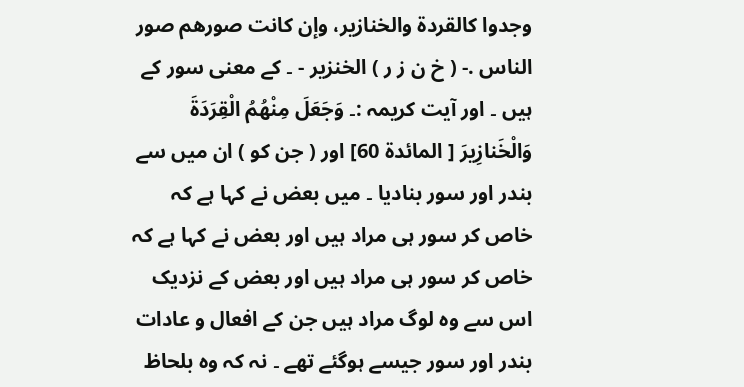وجدوا کالقردة والخنازیر، وإن کانت صورهم صور الناس .- ( خ ن ز ر ) الخنزیر - ۔ کے معنی سور کے ہیں ۔ اور آیت کریمہ :۔ وَجَعَلَ مِنْهُمُ الْقِرَدَةَ وَالْخَنازِيرَ [ المائدة 60] اور ( جن کو ) ان میں سے بندر اور سور بنادیا ۔ میں بعض نے کہا ہے کہ خاص کر سور ہی مراد ہیں اور بعض نے کہا ہے کہ خاص کر سور ہی مراد ہیں اور بعض کے نزدیک اس سے وہ لوگ مراد ہیں جن کے افعال و عادات بندر اور سور جیسے ہوگئے تھے ۔ نہ کہ وہ بلحاظ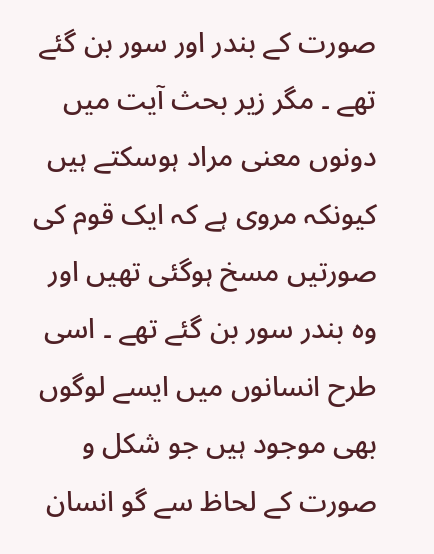صورت کے بندر اور سور بن گئے تھے ۔ مگر زیر بحث آیت میں دونوں معنی مراد ہوسکتے ہیں کیونکہ مروی ہے کہ ایک قوم کی صورتیں مسخ ہوگئی تھیں اور وہ بندر سور بن گئے تھے ۔ اسی طرح انسانوں میں ایسے لوگوں بھی موجود ہیں جو شکل و صورت کے لحاظ سے گو انسان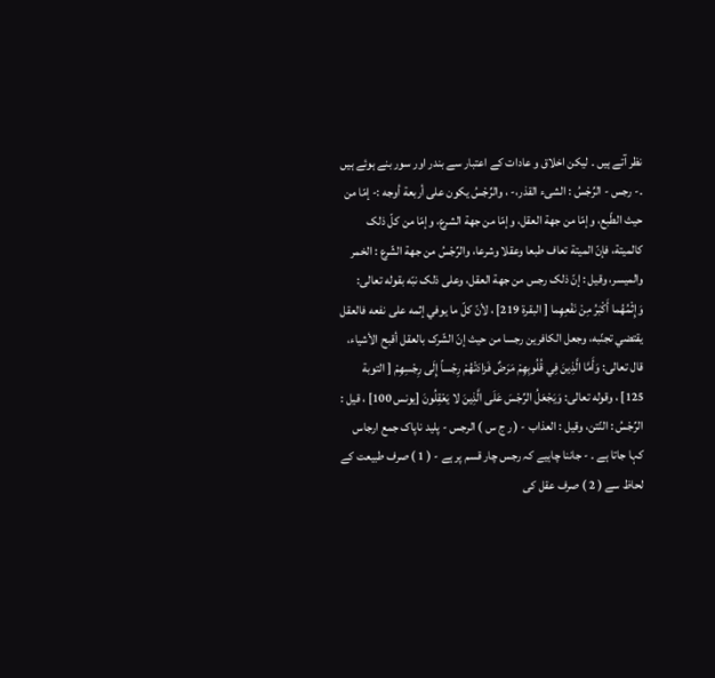نظر آتے ہیں ۔ لیکن اخلاق و عادات کے اعتبار سے بندر اور سور بنے ہوئے ہیں ۔- رجس - الرِّجْسُ : الشیء القذر،- ، والرِّجْسُ يكون علی أربعة أوجه :- إمّا من حيث الطّبع، وإمّا من جهة العقل، وإمّا من جهة الشرع، وإمّا من کلّ ذلک کالمیتة، فإنّ المیتة تعاف طبعا وعقلا وشرعا، والرِّجْسُ من جهة الشّرع : الخمر والمیسر، وقیل : إنّ ذلک رجس من جهة العقل، وعلی ذلک نبّه بقوله تعالی: وَإِثْمُهُما أَكْبَرُ مِنْ نَفْعِهِما [ البقرة 219] ، لأنّ كلّ ما يوفي إثمه علی نفعه فالعقل يقتضي تجنّبه، وجعل الکافرین رجسا من حيث إنّ الشّرک بالعقل أقبح الأشياء، قال تعالی: وَأَمَّا الَّذِينَ فِي قُلُوبِهِمْ مَرَضٌ فَزادَتْهُمْ رِجْساً إِلَى رِجْسِهِمْ [ التوبة 125] ، وقوله تعالی: وَيَجْعَلُ الرِّجْسَ عَلَى الَّذِينَ لا يَعْقِلُونَ [يونس 100] ، قيل : الرِّجْسُ : النّتن، وقیل : العذاب - ( ر ج س ) الرجس - پلید ناپاک جمع ارجاس کہا جاتا ہے ۔ - جاننا چاہیے کہ رجس چار قسم پر ہے - ( 1 ) صرف طبیعت کے لحاظ سے ( 2 ) صرف عقل کی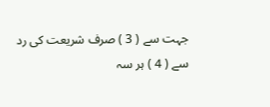جہت سے ( 3 ) صرف شریعت کی رد سے ( 4 ) ہر سہ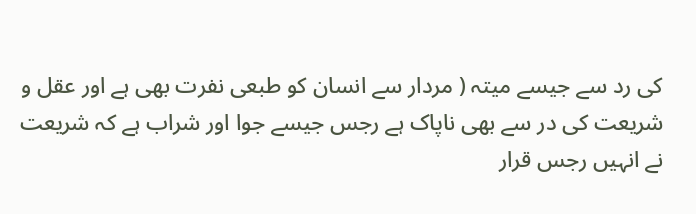کی رد سے جیسے میتہ ( مردار سے انسان کو طبعی نفرت بھی ہے اور عقل و شریعت کی در سے بھی ناپاک ہے رجس جیسے جوا اور شراب ہے کہ شریعت نے انہیں رجس قرار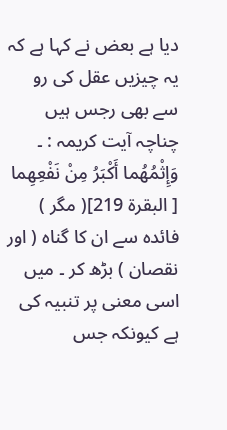دیا ہے بعض نے کہا ہے کہ یہ چیزیں عقل کی رو سے بھی رجس ہیں چناچہ آیت کریمہ : ۔ وَإِثْمُهُما أَكْبَرُ مِنْ نَفْعِهِما [ البقرة 219]( مگر ) فائدہ سے ان کا گناہ ( اور نقصان ) بڑھ کر ۔ میں اسی معنی پر تنبیہ کی ہے کیونکہ جس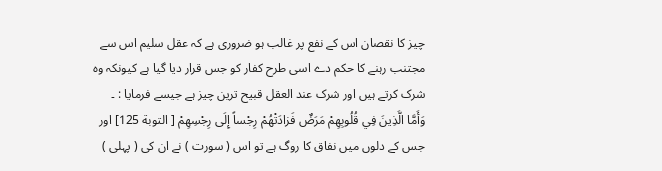چیز کا نقصان اس کے نفع پر غالب ہو ضروری ہے کہ عقل سلیم اس سے مجتنب رہنے کا حکم دے اسی طرح کفار کو جس قرار دیا گیا ہے کیونکہ وہ شرک کرتے ہیں اور شرک عند العقل قبیح ترین چیز ہے جیسے فرمایا : ۔ وَأَمَّا الَّذِينَ فِي قُلُوبِهِمْ مَرَضٌ فَزادَتْهُمْ رِجْساً إِلَى رِجْسِهِمْ [ التوبة 125] اور جس کے دلوں میں نفاق کا روگ ہے تو اس ( سورت ) نے ان کی ( پہلی )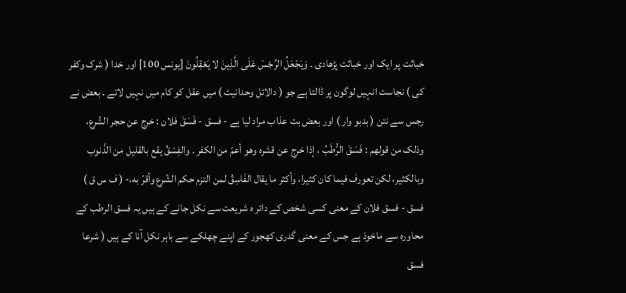خباثت پر ایک اور خباثت پڑھادی ۔ وَيَجْعَلُ الرِّجْسَ عَلَى الَّذِينَ لا يَعْقِلُونَ [يونس 100] اور خدا ( شرک وکفر کی ) نجاست انہیں لوگون پر ڈالتا ہے جو ( دالائل وحدانیت ) میں عقل کو کام میں نہیں لاتے ۔ بعض نے رجس سے نتن ( بدبو وار ) اور بعض بت عذاب مراد لیا ہے - فسق - فَسَقَ فلان : خرج عن حجر الشّرع، وذلک من قولهم : فَسَقَ الرُّطَبُ ، إذا خرج عن قشره وهو أعمّ من الکفر . والفِسْقُ يقع بالقلیل من الذّنوب وبالکثير، لکن تعورف فيما کان کثيرا، وأكثر ما يقال الفَاسِقُ لمن التزم حکم الشّرع وأقرّ به،- ( ف س ق ) فسق - فسق فلان کے معنی کسی شخص کے دائر ہ شریعت سے نکل جانے کے ہیں یہ فسق الرطب کے محاورہ سے ماخوذ ہے جس کے معنی گدری کھجور کے اپنے چھلکے سے باہر نکل آنا کے ہیں ( شرعا فسق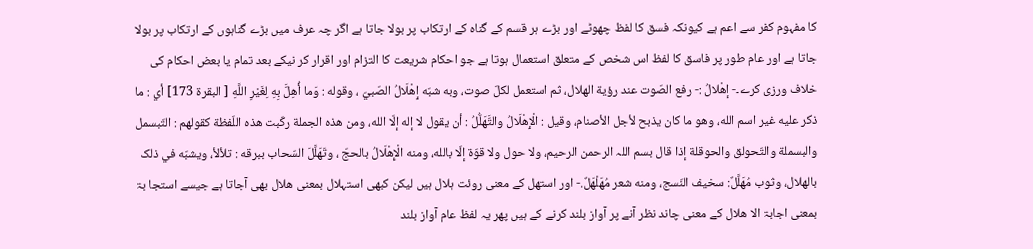کا مفہوم کفر سے اعم ہے کیونکہ فسق کا لفظ چھوٹے اور بڑے ہر قسم کے گناہ کے ارتکاب پر بولا جاتا ہے اگر چہ عرف میں بڑے گناہوں کے ارتکاب پر بولا جاتا ہے اور عام طور پر فاسق کا لفظ اس شخص کے متعلق استعمال ہوتا ہے جو احکام شریعت کا التزام اور اقرار کر نیکے بعد تمام یا بعض احکام کی خلاف ورزی کرے۔- إهْلالُ :- رفع الصّوت عند رؤية الهلال، ثم استعمل لكلّ صوت، وبه شبّه إِهْلَالُ الصّبيّ ، وقوله : وَما أُهِلَّ بِهِ لِغَيْرِ اللَّهِ [ البقرة 173] أي : ما ذکر عليه غير اسم الله، وهو ما کان يذبح لأجل الأصنام، وقیل : الْإِهْلَالُ والتَّهَلُّلُ : أن يقول لا إله إلّا الله، ومن هذه الجملة ركّبت هذه اللّفظة کقولهم : التّبسمل والبسملة والتّحولق والحوقلة إذا قال بسم اللہ الرحمن الرحیم، ولا حول ولا قوّة إلّا بالله، ومنه الْإِهْلَالُ بالحجّ ، وتَهَلَّلَ السّحاب ببرقه : تلألأ، ويشبّه في ذلک بالهلال، وثوب مُهَلَّلٌ: سخیف النّسج، ومنه شعر مُهَلْهَلٌ.- اور استھل کے معنی روئت ہلال ہیں لیکن کبھی استہلال بمعنی ھلال بھی آجاتا ہے جیسے استجا بۃ بمعنی اجابۃ الا ھلال کے معنی چاند نظر آنے پر آواز بلند کرنے کے ہیں پھر یہ لفظ عام آواز بلند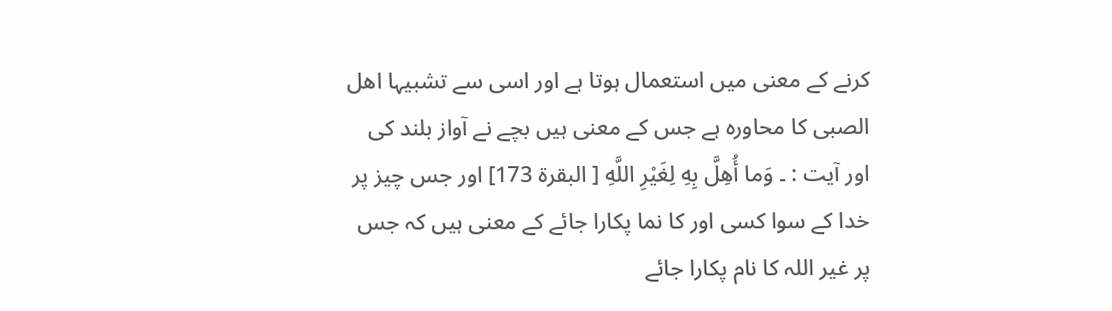کرنے کے معنی میں استعمال ہوتا ہے اور اسی سے تشبیہا اھل الصبی کا محاورہ ہے جس کے معنی ہیں بچے نے آواز بلند کی اور آیت : ۔ وَما أُهِلَّ بِهِ لِغَيْرِ اللَّهِ [ البقرة 173] اور جس چیز پر خدا کے سوا کسی اور کا نما پکارا جائے کے معنی ہیں کہ جس پر غیر اللہ کا نام پکارا جائے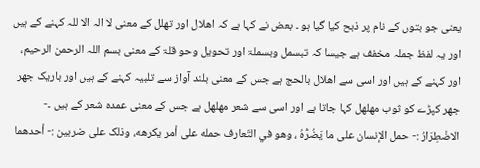یعنی جو بتوں کے نام پر ذبح کیا گیا ہو ۔ بعض نے کہا ہے کہ اھلال اور تھلل کے معنی لا الہ الا للہ کہنے کے ہیں اور یہ لفظ جملہ مخفف ہے جیسا کہ تبسمل وبسملۃ اور تحویل وحو قلۃ کے معنی بسم اللہ الرحمن الرحیم، اور کہنے کے ہیں اور اسی سے اھلال بالحج ہے جس کے معنی بلند آواز سے تلبیہ کہنے کے ہیں اور باریک جھر جھر کپڑے کو ثوب مھلھل کہا جاتا ہے اور اسی سے شعر مھلھل ہے جس کے معنی عمدہ شعر کے ہیں ۔- الاضْطِرَارُ :- حمل الإنسان علی ما يَضُرُّهُ ، وهو في التّعارف حمله علی أمر يكرهه، وذلک علی ضربین :- أحدهما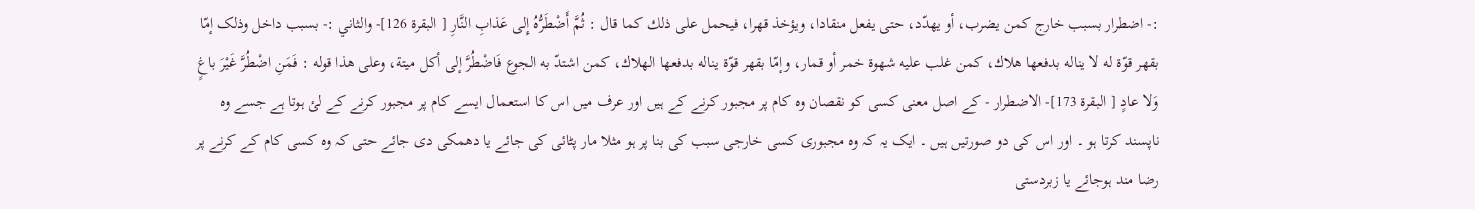:- اضطرار بسبب خارج کمن يضرب، أو يهدّد، حتی يفعل منقادا، ويؤخذ قهرا، فيحمل علی ذلك كما قال : ثُمَّ أَضْطَرُّهُ إِلى عَذابِ النَّارِ [ البقرة 126]- والثاني :- بسبب داخل وذلک إمّا بقهر قوّة له لا يناله بدفعها هلاك، كمن غلب عليه شهوة خمر أو قمار، وإمّا بقهر قوّة يناله بدفعها الهلاك، كمن اشتدّ به الجوع فَاضْطُرَّ إلى أكل ميتة، وعلی هذا قوله : فَمَنِ اضْطُرَّ غَيْرَ باغٍ وَلا عادٍ [ البقرة 173]- الاضطرار - کے اصل معنی کسی کو نقصان وہ کام پر مجبور کرنے کے ہیں اور عرف میں اس کا استعمال ایسے کام پر مجبور کرنے کے لئ ہوتا ہے جسے وہ ناپسند کرتا ہو ۔ اور اس کی دو صورتیں ہیں ۔ ایک یہ کہ وہ مجبوری کسی خارجی سبب کی بنا پر ہو مثلا مار پٹائی کی جائے یا دھمکی دی جائے حتی کہ وہ کسی کام کے کرنے پر رضا مند ہوجائے یا زبردستی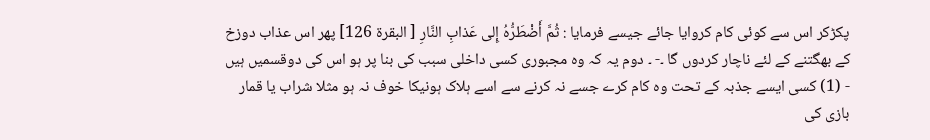پکڑکر اس سے کوئی کام کروایا جائے جیسے فرمایا : ثُمَّ أَضْطَرُّهُ إِلى عَذابِ النَّارِ [ البقرة 126] پھر اس عذاب دوزخ کے بھگتنے کے لئے ناچار کردوں گا ۔- ۔ دوم یہ کہ وہ مجبوری کسی داخلی سبب کی بنا پر ہو اس کی دوقسمیں ہیں - (1) کسی ایسے جذبہ کے تحت وہ کام کرے جسے نہ کرنے سے اسے ہلاک ہونیکا خوف نہ ہو مثلا شراب یا قمار بازی کی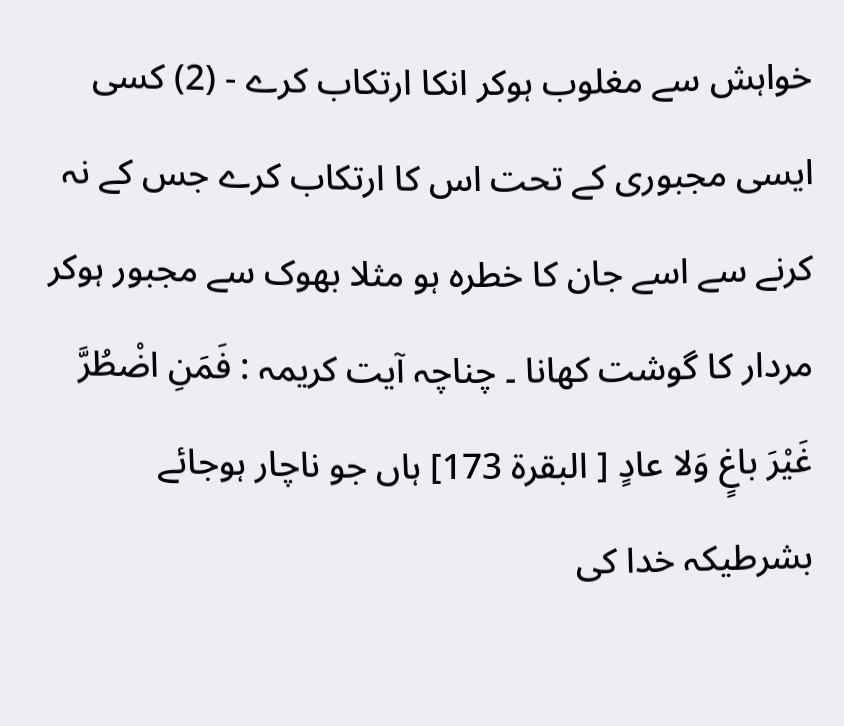خواہش سے مغلوب ہوکر انکا ارتکاب کرے - (2) کسی ایسی مجبوری کے تحت اس کا ارتکاب کرے جس کے نہ کرنے سے اسے جان کا خطرہ ہو مثلا بھوک سے مجبور ہوکر مردار کا گوشت کھانا ۔ چناچہ آیت کریمہ : فَمَنِ اضْطُرَّ غَيْرَ باغٍ وَلا عادٍ [ البقرة 173] ہاں جو ناچار ہوجائے بشرطیکہ خدا کی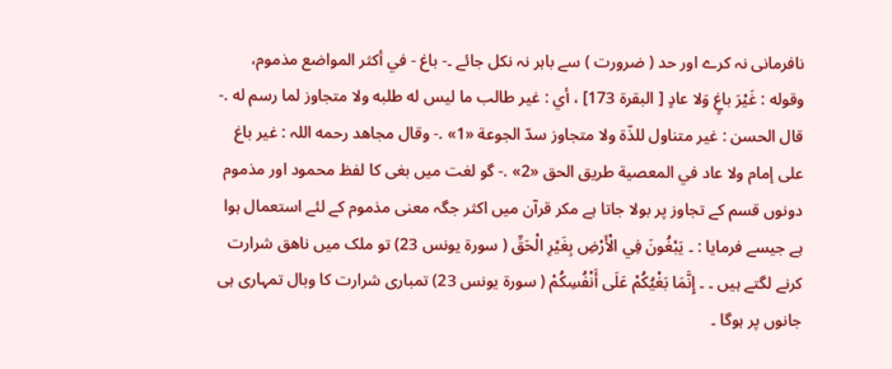نافرمانی نہ کرے اور حد ( ضرورت ) سے باہر نہ نکل جائے ۔- باغ - في أكثر المواضع مذموم، وقوله : غَيْرَ باغٍ وَلا عادٍ [ البقرة 173] ، أي : غير طالب ما ليس له طلبه ولا متجاوز لما رسم له .- قال الحسن : غير متناول للذّة ولا متجاوز سدّ الجوعة «1» .- وقال مجاهد رحمه اللہ : غير باغ علی إمام ولا عاد في المعصية طریق الحق «2» .- گو لغت میں بغی کا لفظ محمود اور مذموم دونوں قسم کے تجاوز پر بولا جاتا ہے مکر قرآن میں اکثر جگہ معنی مذموم کے لئے استعمال ہوا ہے جیسے فرمایا : ۔ يَبْغُونَ فِي الْأَرْضِ بِغَيْرِ الْحَقِّ ( سورة يونس 23) تو ملک میں ناھق شرارت کرنے لگتے ہیں ۔ ۔ إِنَّمَا بَغْيُكُمْ عَلَى أَنْفُسِكُمْ ( سورة يونس 23) تمباری شرارت کا وبال تمہاری ہی جانوں پر ہوگا ۔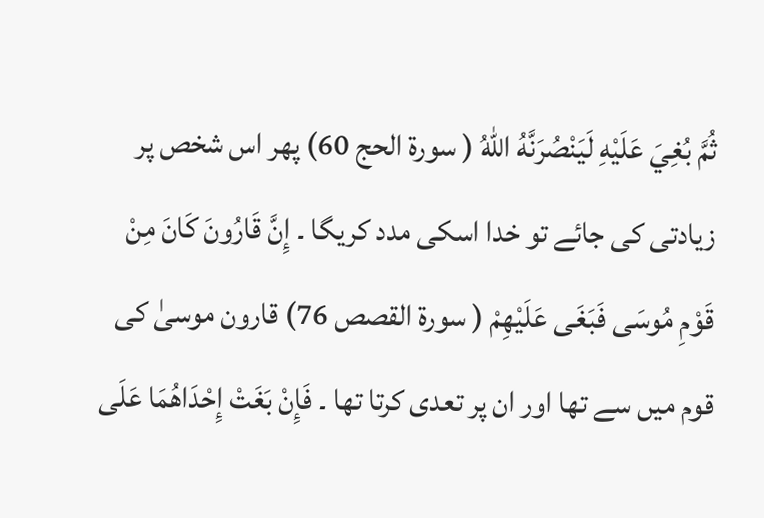ثُمَّ بُغِيَ عَلَيْهِ لَيَنْصُرَنَّهُ اللهُ ( سورة الحج 60) پھر اس شخص پر زیادتی کی جائے تو خدا اسکی مدد کریگا ۔ إِنَّ قَارُونَ كَانَ مِنْ قَوْمِ مُوسَى فَبَغَى عَلَيْهِمْ ( سورة القصص 76) قارون موسیٰ کی قوم میں سے تھا اور ان پر تعدی کرتا تھا ۔ فَإِنْ بَغَتْ إِحْدَاهُمَا عَلَى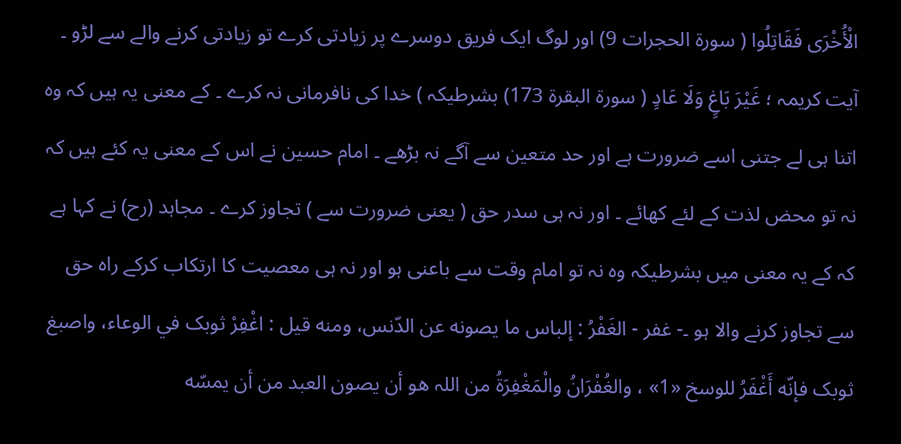الْأُخْرَى فَقَاتِلُوا ( سورة الحجرات 9) اور لوگ ایک فریق دوسرے پر زیادتی کرے تو زیادتی کرنے والے سے لڑو ۔ آیت کریمہ ؛ غَيْرَ بَاغٍ وَلَا عَادٍ ( سورة البقرة 173) بشرطیکہ ) خدا کی نافرمانی نہ کرے ۔ کے معنی یہ ہیں کہ وہ اتنا ہی لے جتنی اسے ضرورت ہے اور حد متعین سے آگے نہ بڑھے ۔ امام حسین نے اس کے معنی یہ کئے ہیں کہ نہ تو محض لذت کے لئے کھائے ۔ اور نہ ہی سدر حق ( یعنی ضرورت سے ) تجاوز کرے ۔ مجاہد (رح) نے کہا ہے کہ کے یہ معنی میں بشرطیکہ وہ نہ تو امام وقت سے باعنی ہو اور نہ ہی معصیت کا ارتکاب کرکے راہ حق سے تجاوز کرنے والا ہو ۔- غفر - الغَفْرُ : إلباس ما يصونه عن الدّنس، ومنه قيل : اغْفِرْ ثوبک في الوعاء، واصبغ ثوبک فإنّه أَغْفَرُ للوسخ «1» ، والغُفْرَانُ والْمَغْفِرَةُ من اللہ هو أن يصون العبد من أن يمسّه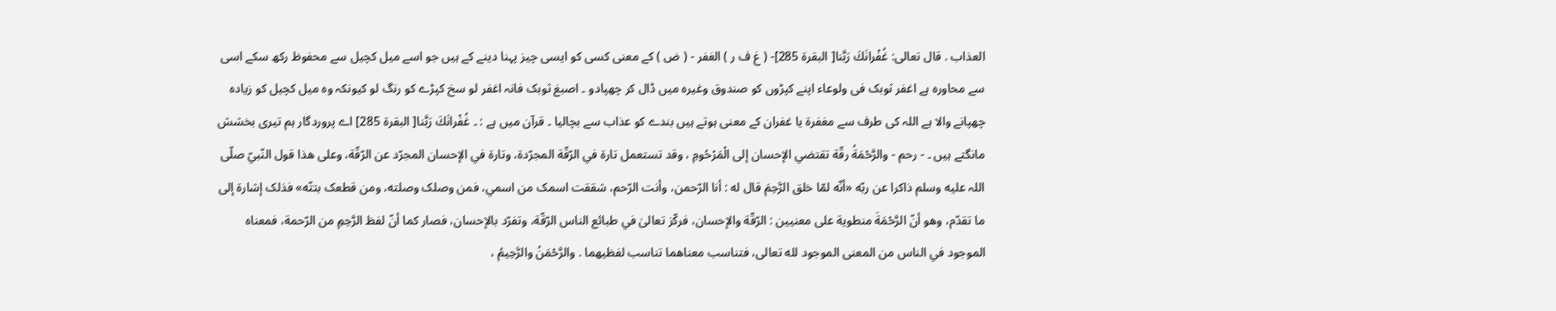العذاب . قال تعالی: غُفْرانَكَ رَبَّنا[ البقرة 285]- ( غ ف ر ) الغفر - ( ض ) کے معنی کسی کو ایسی چیز پہنا دینے کے ہیں جو اسے میل کچیل سے محفوظ رکھ سکے اسی سے محاورہ ہے اغفر ثوبک فی ولوعاء اپنے کپڑوں کو صندوق وغیرہ میں ڈال کر چھپادو ۔ اصبغ ثوبک فانہ اغفر لو سخ کپڑے کو رنگ لو کیونکہ وہ میل کچیل کو زیادہ چھپانے والا ہے اللہ کی طرف سے مغفرۃ یا غفران کے معنی ہوتے ہیں بندے کو عذاب سے بچالیا ۔ قرآن میں ہے : ۔ غُفْرانَكَ رَبَّنا[ البقرة 285] اے پروردگار ہم تیری بخشش مانگتے ہیں ۔ - رحم - والرَّحْمَةُ رقّة تقتضي الإحسان إلى الْمَرْحُومِ ، وقد تستعمل تارة في الرّقّة المجرّدة، وتارة في الإحسان المجرّد عن الرّقّة، وعلی هذا قول النّبيّ صلّى اللہ عليه وسلم ذاکرا عن ربّه «أنّه لمّا خلق الرَّحِمَ قال له : أنا الرّحمن، وأنت الرّحم، شققت اسمک من اسمي، فمن وصلک وصلته، ومن قطعک بتتّه» فذلک إشارة إلى ما تقدّم، وهو أنّ الرَّحْمَةَ منطوية علی معنيين : الرّقّة والإحسان، فركّز تعالیٰ في طبائع الناس الرّقّة، وتفرّد بالإحسان، فصار کما أنّ لفظ الرَّحِمِ من الرّحمة، فمعناه الموجود في الناس من المعنی الموجود لله تعالی، فتناسب معناهما تناسب لفظيهما . والرَّحْمَنُ والرَّحِيمُ ،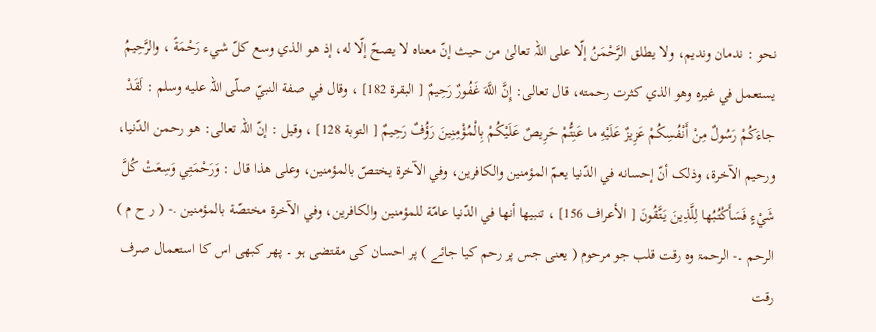نحو : ندمان وندیم، ولا يطلق الرَّحْمَنُ إلّا علی اللہ تعالیٰ من حيث إنّ معناه لا يصحّ إلّا له، إذ هو الذي وسع کلّ شيء رَحْمَةً ، والرَّحِيمُ يستعمل في غيره وهو الذي کثرت رحمته، قال تعالی: إِنَّ اللَّهَ غَفُورٌ رَحِيمٌ [ البقرة 182] ، وقال في صفة النبيّ صلّى اللہ عليه وسلم : لَقَدْ جاءَكُمْ رَسُولٌ مِنْ أَنْفُسِكُمْ عَزِيزٌ عَلَيْهِ ما عَنِتُّمْ حَرِيصٌ عَلَيْكُمْ بِالْمُؤْمِنِينَ رَؤُفٌ رَحِيمٌ [ التوبة 128] ، وقیل : إنّ اللہ تعالی: هو رحمن الدّنيا، ورحیم الآخرة، وذلک أنّ إحسانه في الدّنيا يعمّ المؤمنین والکافرین، وفي الآخرة يختصّ بالمؤمنین، وعلی هذا قال : وَرَحْمَتِي وَسِعَتْ كُلَّ شَيْءٍ فَسَأَكْتُبُها لِلَّذِينَ يَتَّقُونَ [ الأعراف 156] ، تنبيها أنها في الدّنيا عامّة للمؤمنین والکافرین، وفي الآخرة مختصّة بالمؤمنین .- ( ر ح م ) الرحم ۔- الرحمۃ وہ رقت قلب جو مرحوم ( یعنی جس پر رحم کیا جائے ) پر احسان کی مقتضی ہو ۔ پھر کبھی اس کا استعمال صرف رقت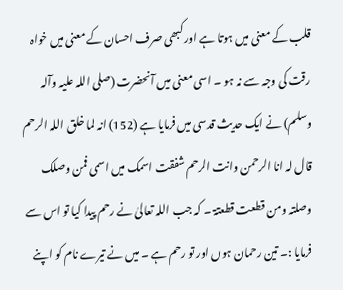قلب کے معنی میں ہوتا ہے اور کبھی صرف احسان کے معنی میں خواہ رقت کی وجہ سے نہ ہو ۔ اسی معنی میں آنحضرت (صلی اللہ علیہ وآلہ وسلم) نے ایک حدیث قدسی میں فرمایا ہے (152) انہ لما خلق اللہ الرحم قال لہ انا الرحمن وانت الرحم شفقت اسمک میں اسمی فمن وصلک وصلتہ ومن قطعت قطعتۃ ۔ کہ جب اللہ تعالیٰ نے رحم پیدا کیا تو اس سے فرمایا :۔ تین رحمان ہوں اور تو رحم ہے ۔ میں نے تیرے نام کو اپنے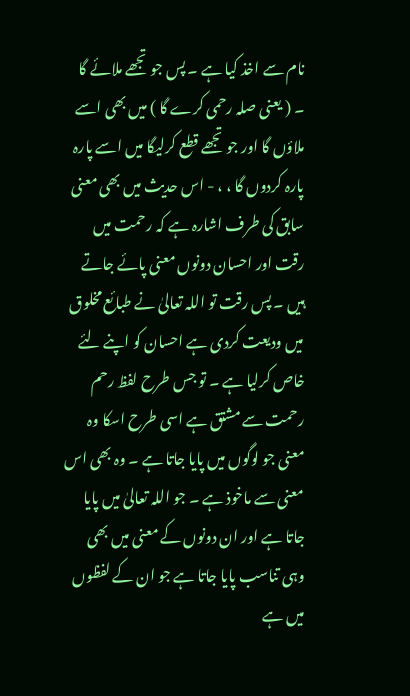نام سے اخذ کیا ہے ۔ پس جو تجھے ملائے گا ۔ ( یعنی صلہ رحمی کرے گا ) میں بھی اسے ملاؤں گا اور جو تجھے قطع کرلیگا میں اسے پارہ پارہ کردوں گا ، ، - اس حدیث میں بھی معنی سابق کی طرف اشارہ ہے کہ رحمت میں رقت اور احسان دونوں معنی پائے جاتے ہیں ۔ پس رقت تو اللہ تعالیٰ نے طبائع مخلوق میں ودیعت کردی ہے احسان کو اپنے لئے خاص کرلیا ہے ۔ تو جس طرح لفظ رحم رحمت سے مشتق ہے اسی طرح اسکا وہ معنی جو لوگوں میں پایا جاتا ہے ۔ وہ بھی اس معنی سے ماخوذ ہے ۔ جو اللہ تعالیٰ میں پایا جاتا ہے اور ان دونوں کے معنی میں بھی وہی تناسب پایا جاتا ہے جو ان کے لفظوں میں ہے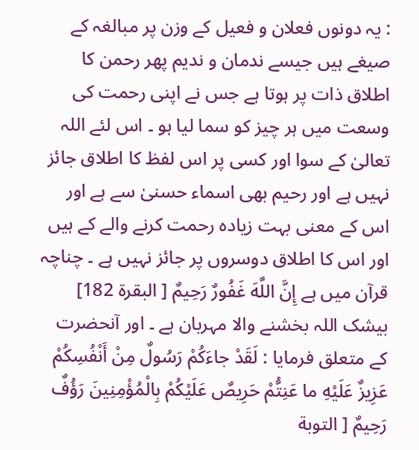: یہ دونوں فعلان و فعیل کے وزن پر مبالغہ کے صیغے ہیں جیسے ندمان و ندیم پھر رحمن کا اطلاق ذات پر ہوتا ہے جس نے اپنی رحمت کی وسعت میں ہر چیز کو سما لیا ہو ۔ اس لئے اللہ تعالیٰ کے سوا اور کسی پر اس لفظ کا اطلاق جائز نہیں ہے اور رحیم بھی اسماء حسنیٰ سے ہے اور اس کے معنی بہت زیادہ رحمت کرنے والے کے ہیں اور اس کا اطلاق دوسروں پر جائز نہیں ہے ۔ چناچہ قرآن میں ہے إِنَّ اللَّهَ غَفُورٌ رَحِيمٌ [ البقرة 182] بیشک اللہ بخشنے والا مہربان ہے ۔ اور آنحضرت کے متعلق فرمایا : لَقَدْ جاءَكُمْ رَسُولٌ مِنْ أَنْفُسِكُمْ عَزِيزٌ عَلَيْهِ ما عَنِتُّمْ حَرِيصٌ عَلَيْكُمْ بِالْمُؤْمِنِينَ رَؤُفٌ رَحِيمٌ [ التوبة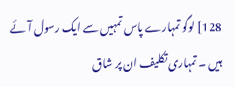128] لوگو تمہارے پاس تمہیں سے ایک رسول آئے ہیں ۔ تمہاری تکلیف ان پر شاق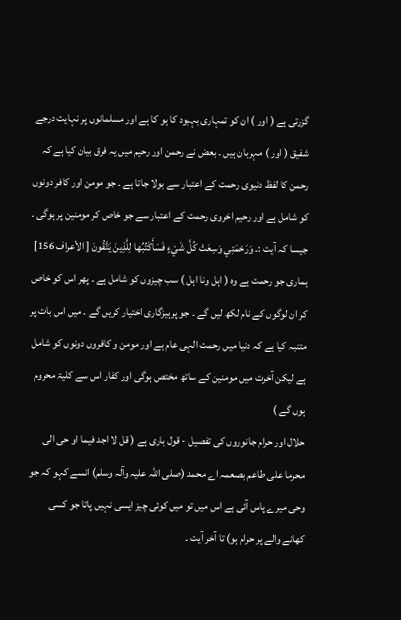گزرتی ہے ( اور ) ان کو تمہاری بہبود کا ہو کا ہے اور مسلمانوں پر نہایت درجے شفیق ( اور ) مہربان ہیں ۔ بعض نے رحمن اور رحیم میں یہ فرق بیان کیا ہے کہ رحمن کا لفظ دنیوی رحمت کے اعتبار سے بولا جاتا ہے ۔ جو مومن اور کافر دونوں کو شامل ہے اور رحیم اخروی رحمت کے اعتبار سے جو خاص کر مومنین پر ہوگی ۔ جیسا کہ آیت :۔ وَرَحْمَتِي وَسِعَتْ كُلَّ شَيْءٍ فَسَأَكْتُبُها لِلَّذِينَ يَتَّقُونَ [ الأعراف 156] ہماری جو رحمت ہے وہ ( اہل ونا اہل ) سب چیزوں کو شامل ہے ۔ پھر اس کو خاص کر ان لوگوں کے نام لکھ لیں گے ۔ جو پرہیزگاری اختیار کریں گے ۔ میں اس بات پر متنبہ کیا ہے کہ دنیا میں رحمت الہی عام ہے اور مومن و کافروں دونوں کو شامل ہے لیکن آخرت میں مومنین کے ساتھ مختص ہوگی اور کفار اس سے کلیۃ محروم ہوں گے )
حلال اور حرام جانوروں کی تفصیل - قول باری ہے ( قل لا اجد فیما او حی الی محرما علی طاعم بصعمہ اے محمد (صلی اللہ علیہ وآلہ وسلم) انسے کہو کہ جو وحی میرے پاس آئی ہے اس میں تو میں کوئی چیز ایسی نہیں پاتا جو کسی کھانے والے پر حرام ہو) تا آخر آیت ۔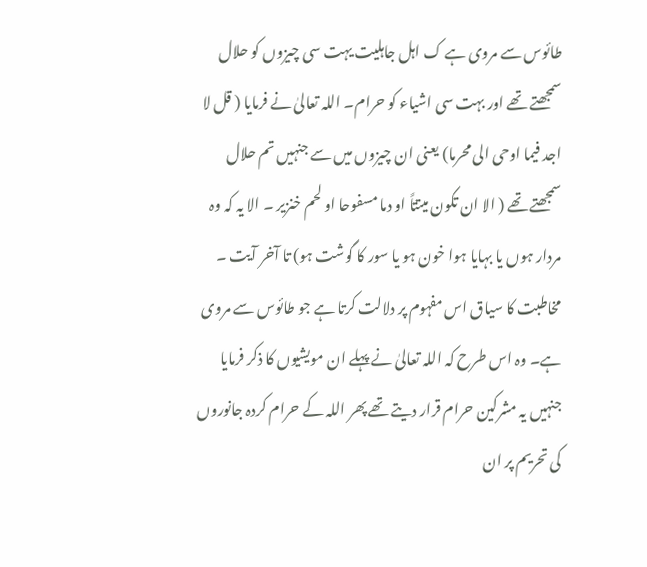طائوس سے مروی ہے ک اہل جاہلیت یہت سی چیزوں کو حلال سمجھتے تھے اور بہت سی اشیاء کو حرام۔ اللہ تعالیٰ نے فرمایا ( قل لا اجد فیما اوحی الی محرما) یعنی ان چیزوں میں سے جنہیں تم حلال سمجھتے تھے ( الا ان تکون میتتاً او دما مسفوحا او لحم خنزیر ۔ الا یہ کہ وہ مردار ہوں یا بہایا ہوا خون ہو یا سور کا گوشت ہو) تا آخر آیت ۔ مخاطبت کا سیاق اس مفہوم پر دلالت کرتا ہے جو طائوس سے مروی ہے۔ وہ اس طرح کہ اللہ تعالیٰ نے پہلے ان مویشیوں کا ذکر فرمایا جنہیں یہ مشرکین حرام قرار دیتے تھے پھر اللہ کے حرام کردہ جانوروں کی تحریم پر ان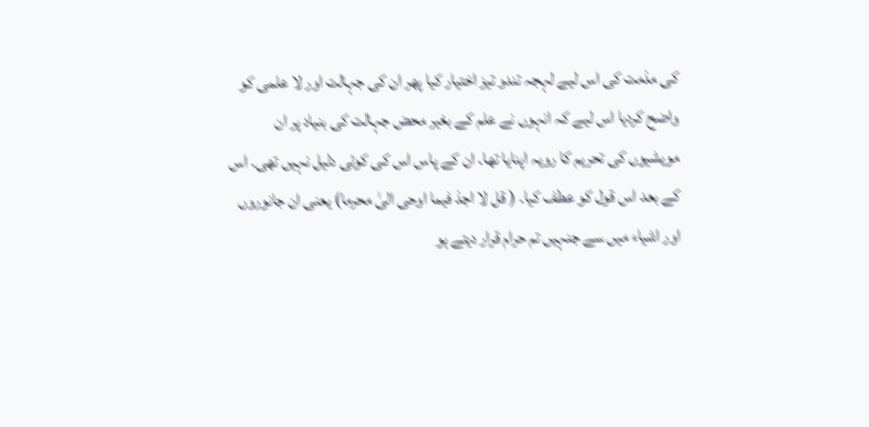کی مذمت کی اس لیے لہجہ تندو تیز اختیار کیا پھر ان کی جہالت اور لا علمی کو واضح کردیا اس لیے کہ انہوں نے علم کے بغیر محض جہالت کی بنیاد پر ان مویشیوں کی تحریم کا رویہ اپنایا تھا۔ ان کے پاس اس کی کوئی دلیل نہیں تھی۔ اس کے بعد اس قول کو عطف کیا۔ ( قل لا اجذ فیما اوحی الیٰ محرما) یعنی ان جانوروں اور اشیاء میں سے جنہیں تم حرام قرار دیتے ہو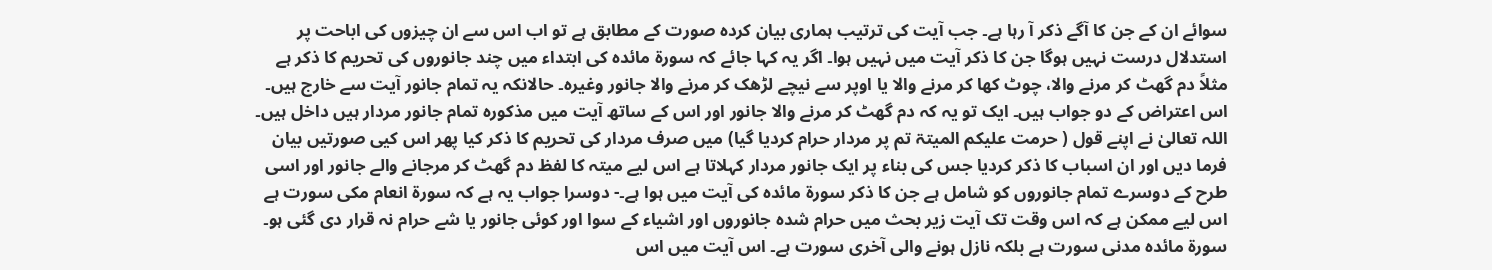سوائے ان کے جن کا آگے ذکر آ رہا ہے۔ جب آیت کی ترتیب ہماری بیان کردہ صورت کے مطابق ہے تو اب اس سے ان چیزوں کی اباحت پر استدلال درست نہیں ہوگا جن کا ذکر آیت میں نہیں ہوا۔ اگر یہ کہا جائے کہ سورة مائدہ کی ابتداء میں چند جانوروں کی تحریم کا ذکر ہے مثلاً دم گھٹ کر مرنے والا، چوٹ کھا کر مرنے والا یا اوپر سے نیچے لڑھک کر مرنے والا جانور وغیرہ۔ حالانکہ یہ تمام جانور آیت سے خارج ہیں۔ اس اعتراض کے دو جواب ہیں۔ ایک تو یہ کہ دم گھٹ کر مرنے والا جانور اور اس کے ساتھ آیت میں مذکورہ تمام جانور مردار ہیں داخل ہیں۔ اللہ تعالیٰ نے اپنے قول ( حرمت علیکم المیتۃ تم پر مردار حرام کردیا گیا) میں صرف مردار کی تحریم کا ذکر کیا پھر اس کیی صورتیں بیان فرما دیں اور ان اسباب کا ذکر کردیا جس کی بناء پر ایک جانور مردار کہلاتا ہے اس لیے میتہ کا لفظ دم گھٹ کر مرجانے والے جانور اور اسی طرح کے دوسرے تمام جانوروں کو شامل ہے جن کا ذکر سورة مائدہ کی آیت میں ہوا ہے۔- دوسرا جواب یہ ہے کہ سورة انعام مکی سورت ہے اس لیے ممکن ہے کہ اس وقت تک آیت زیر بحث میں حرام شدہ جانوروں اور اشیاء کے سوا اور کوئی جانور یا شے حرام نہ قرار دی گئی ہو۔ سورة مائدہ مدنی سورت ہے بلکہ نازل ہونے والی آخری سورت ہے۔ اس آیت میں اس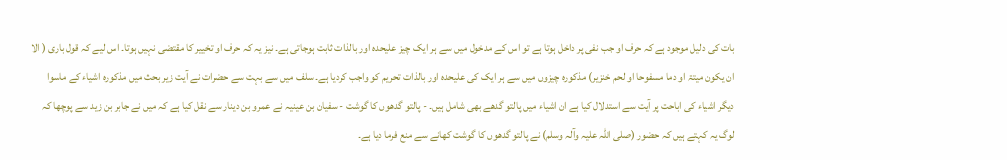بات کی دلیل موجود ہے کہ حرف او جب نفی پر داخل ہوتا ہے تو اس کے مدخول میں سے ہر ایک چیز علیحدہ اور بالذات ثابت ہوجاتی ہے۔ نیز یہ کہ حرف او تخییر کا مقتضی نہیں ہوتا۔ اس لیے کہ قول باری ( الا ان یکون میتۃ او دما مسفوحا او لحم خنزیر) مذکورہ چیزوں میں سے ہر ایک کی علیحدہ اور بالذات تحریم کو واجب کردیا ہے۔ سلف میں سے بہت سے حضرات نے آیت زیر بحث میں مذکورہ اشیاء کے ماسوا دیگر اشیاء کی اباحت پر آیت سے استدلال کیا ہے ان اشیاء میں پالتو گدھے بھی شامل ہیں۔ - پالتو گدھوں کا گوشت - سفیان بن عینیہ نے عمرو بن دینار سے نقل کیا ہے کہ میں نے جابر بن زید سے پوچھا کہ لوگ یہ کہتے ہیں کہ حضور (صلی اللہ علیہ وآلہ وسلم) نے پالتو گدھوں کا گوشت کھانے سے منع فرما دیا ہے۔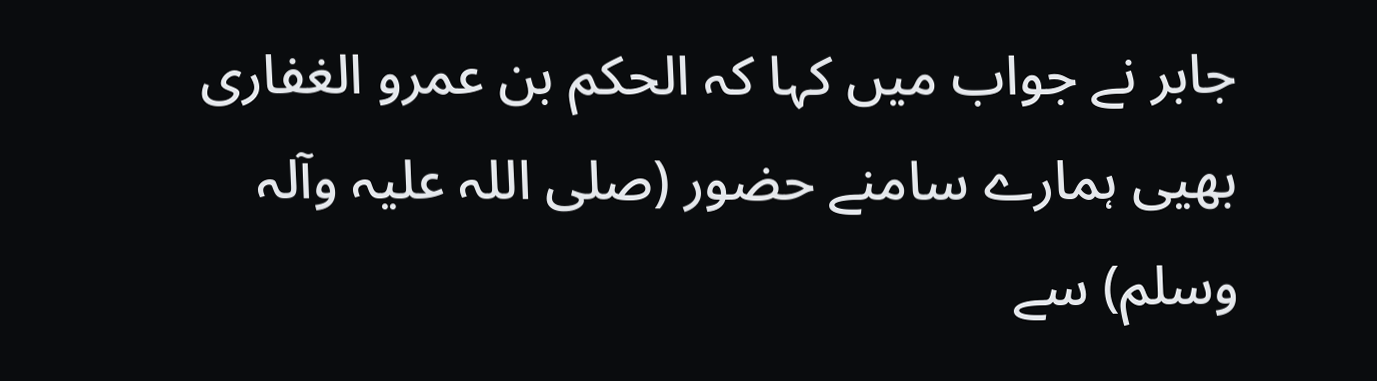جابر نے جواب میں کہا کہ الحکم بن عمرو الغفاری بھیی ہمارے سامنے حضور (صلی اللہ علیہ وآلہ وسلم) سے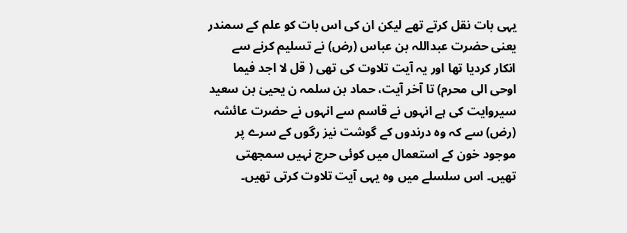یہی بات نقل کرتے تھے لیکن ان کی اس بات کو علم کے سمندر یعنی حضرت عبداللہ بن عباس (رض) نے تسلیم کرنے سے انکار کردیا تھا اور یہ آیت تلاوت کی تھی ( قل لا اجد فیما اوحی الی محرم) تا آخر آیت، حماد بن سلمہ ن یحییٰ بن سعید سیروایت کی ہے انہوں نے قاسم سے انہوں نے حضرت عائشہ (رض) سے کہ وہ درندوں کے گوشت نیز رگوں کے سرے پر موجود خون کے استعمال میں کوئی حرج نہیں سمجھتی تھیں۔ اس سلسلے میں وہ یہی آیت تلاوت کرتی تھیں۔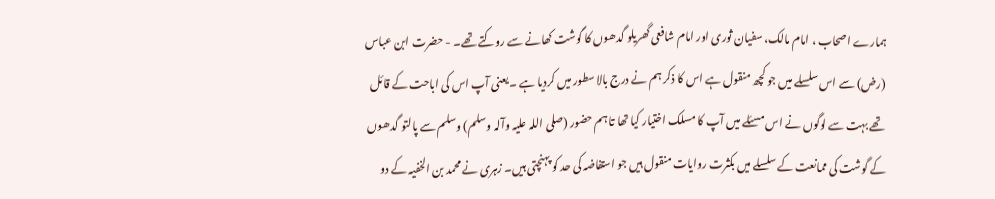ہمارے اصحاب ، امام مالک، سفیان ثوری اور امام شافعی گھریلو گدھوں کا گوشت کھانے سے روکتے تھے۔ - حضرت ابن عباس (رض) سے اس سلسلے میں جو کچھ منقول ہے اس کا ذکر ہم نے درج بالا سطور میں کردیا ہے ۔ یعنی آپ اس کی اباحت کے قائل تھے بہت سے لوگوں نے اس مسئلے میں آپ کا مسلک اختیار کیا تھا تا ہم حضور (صلی اللہ علیہ وآلہ وسلم) وسلم سے پالتو گدھوں کے گوشت کی ممانعت کے سلسلے میں بکثرت روایات منقول ہیں جو استفاضہ کی حد کو پہنچتی ہیں۔ زہری نے محمد بن الخفیہ کے دو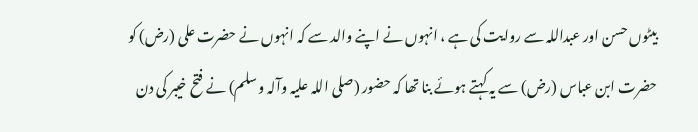بیٹوں حسن اور عبداللہ سے روایت کی ہے ، انہوں نے اپنے والد سے کہ انہوں نے حضرت علی (رض) کو حضرت ابن عباس (رض) سے یہ کہتے ہوئے بنا تھا کہ حضور (صلی اللہ علیہ وآلہ وسلم) نے فتح خیبر کی دن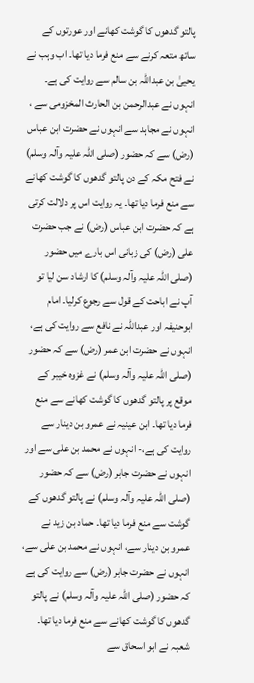پالتو گدھوں کا گوشت کھانے اور عورتوں کے ساتھ متعہ کرنے سے منع فرما دیا تھا۔ اب وہب نے یحییٰ بن عبداللہ بن سالم سے روایت کی ہے۔ انہوں نے عبدالرحمن بن الحارث المخزومی سے ، انہوں نے مجاہد سے انہوں نے حضرت ابن عباس (رض) سے کہ حضور (صلی اللہ علیہ وآلہ وسلم) نے فتح مکہ کے دن پالتو گدھوں کا گوشت کھانے سے منع فرما دیا تھا۔ یہ روایت اس پر دلالت کرتی ہے کہ حضرت ابن عباس (رض) نے جب حضرت علی (رض) کی زبانی اس بارے میں حضور (صلی اللہ علیہ وآلہ وسلم) کا ارشاد سن لیا تو آپ نے اباحت کے قول سے رجوع کرلیا۔ امام ابوحنیفہ اور عبداللہ نے نافع سے روایت کی ہے، انہوں نے حضرت ابن عمر (رض) سے کہ حضور (صلی اللہ علیہ وآلہ وسلم) نے غزوہ خیبر کے موقع پر پالتو گدھوں کا گوشت کھانے سے منع فرما دیا تھا۔ ابن عینیہ نے عمرو بن دینار سے روایت کی ہے،- انہوں نے محمد بن علی سے اور انہوں نے حضرت جابر (رض) سے کہ حضور (صلی اللہ علیہ وآلہ وسلم) نے پالتو گدھوں کے گوشت سے منع فرما دیا تھا۔ حماد بن زید نے عمرو بن دینار سے، انہوں نے محمد بن علی سے، انہوں نے حضرت جابر (رض) سے روایت کی ہے کہ حضور (صلی اللہ علیہ وآلہ وسلم) نے پالتو گدھوں کا گوشت کھانے سے منع فرما دیا تھا۔ شعبہ نے ابو اسحاق سے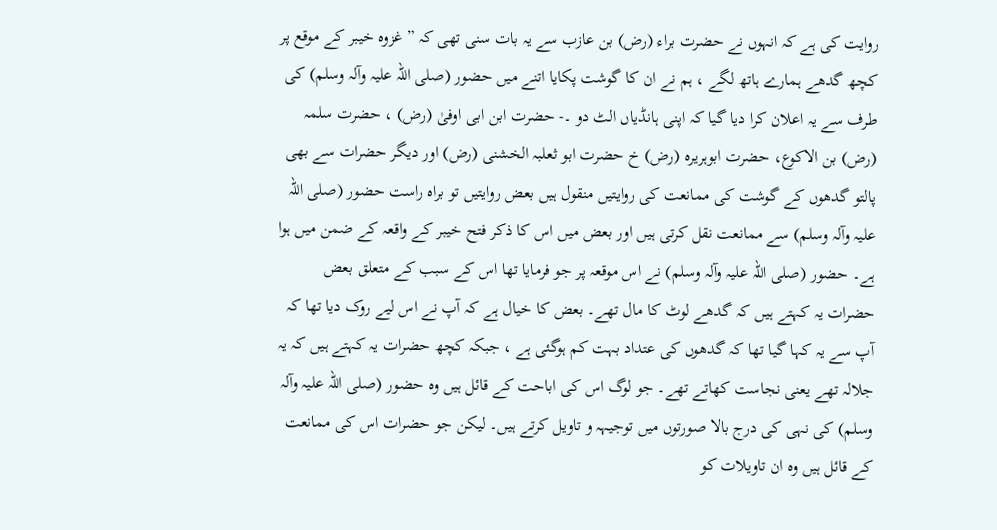روایت کی ہے کہ انہوں نے حضرت براء (رض) بن عازب سے یہ بات سنی تھی کہ ” غزوہ خیبر کے موقع پر کچھ گدھے ہمارے ہاتھ لگے ، ہم نے ان کا گوشت پکایا اتنے میں حضور (صلی اللہ علیہ وآلہ وسلم) کی طرف سے یہ اعلان کرا دیا گیا کہ اپنی ہانڈیاں الٹ دو ۔- حضرت ابن ابی اوفیٰ (رض) ، حضرت سلمہ (رض) بن الاکوع، حضرت ابوہریرہ (رض) خ حضرت ابو ثعلبہ الخشنی (رض) اور دیگر حضرات سے بھی پالتو گدھوں کے گوشت کی ممانعت کی روایتیں منقول ہیں بعض روایتیں تو براہ راست حضور (صلی اللہ علیہ وآلہ وسلم) سے ممانعت نقل کرتی ہیں اور بعض میں اس کا ذکر فتح خیبر کے واقعہ کے ضمن میں ہوا ہے۔ حضور (صلی اللہ علیہ وآلہ وسلم) نے اس موقعہ پر جو فرمایا تھا اس کے سبب کے متعلق بعض حضرات یہ کہتے ہیں کہ گدھے لوٹ کا مال تھے۔ بعض کا خیال ہے کہ آپ نے اس لیے روک دیا تھا کہ آپ سے یہ کہا گیا تھا کہ گدھوں کی عتداد بہت کم ہوگئی ہے ، جبکہ کچھ حضرات یہ کہتے ہیں کہ یہ جلالہ تھے یعنی نجاست کھاتے تھے۔ جو لوگ اس کی اباحت کے قائل ہیں وہ حضور (صلی اللہ علیہ وآلہ وسلم) کی نہی کی درج بالا صورتوں میں توجیہہ و تاویل کرتے ہیں۔ لیکن جو حضرات اس کی ممانعت کے قائل ہیں وہ ان تاویلات کو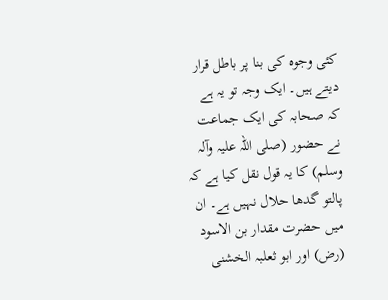کئی وجوہ کی بنا پر باطل قرار دیتے ہیں۔ ایک وجہ تو یہ ہے کہ صحابہ کی ایک جماعت نے حضور (صلی اللہ علیہ وآلہ وسلم) کا یہ قول نقل کیا ہے کہ پالتو گدھا حلال نہیں ہے۔ ان میں حضرت مقدار بن الاسود (رض) اور ابو ثعلبہ الخشنی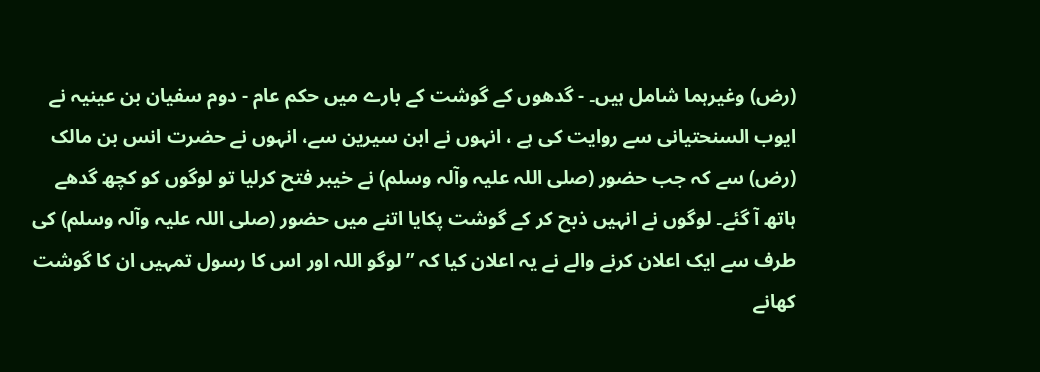(رض) وغیرہما شامل ہیں۔ - گدھوں کے گوشت کے بارے میں حکم عام - دوم سفیان بن عینیہ نے ایوب السنحتیانی سے روایت کی ہے ، انہوں نے ابن سیرین سے، انہوں نے حضرت انس بن مالک (رض) سے کہ جب حضور (صلی اللہ علیہ وآلہ وسلم) نے خیبر فتح کرلیا تو لوگوں کو کچھ گدھے ہاتھ آ گئے۔ لوگوں نے انہیں ذبح کر کے گوشت پکایا اتنے میں حضور (صلی اللہ علیہ وآلہ وسلم) کی طرف سے ایک اعلان کرنے والے نے یہ اعلان کیا کہ ” لوگو اللہ اور اس کا رسول تمہیں ان کا گوشت کھانے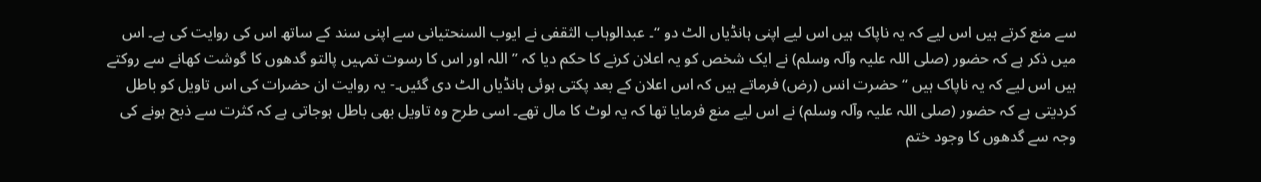سے منع کرتے ہیں اس لیے کہ یہ ناپاک ہیں اس لیے اپنی ہانڈیاں الٹ دو “۔ عبدالوہاب الثقفی نے ایوب السنحتیانی سے اپنی سند کے ساتھ اس کی روایت کی ہے۔ اس میں ذکر ہے کہ حضور (صلی اللہ علیہ وآلہ وسلم) نے ایک شخص کو یہ اعلان کرنے کا حکم دیا کہ ” اللہ اور اس کا رسوت تمہیں پالتو گدھوں کا گوشت کھانے سے روکتے ہیں اس لیے کہ یہ ناپاک ہیں “ حضرت انس (رض) فرماتے ہیں کہ اس اعلان کے بعد پکتی ہوئی ہانڈیاں الٹ دی گئیں۔- یہ روایت ان حضرات کی اس تاویل کو باطل کردیتی ہے کہ حضور (صلی اللہ علیہ وآلہ وسلم) نے اس لیے منع فرمایا تھا کہ یہ لوٹ کا مال تھے۔ اسی طرح وہ تاویل بھی باطل ہوجاتی ہے کہ کثرت سے ذبح ہونے کی وجہ سے گدھوں کا وجود ختم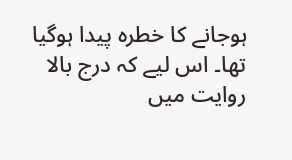ہوجانے کا خطرہ پیدا ہوگیا تھا۔ اس لیے کہ درج بالا روایت میں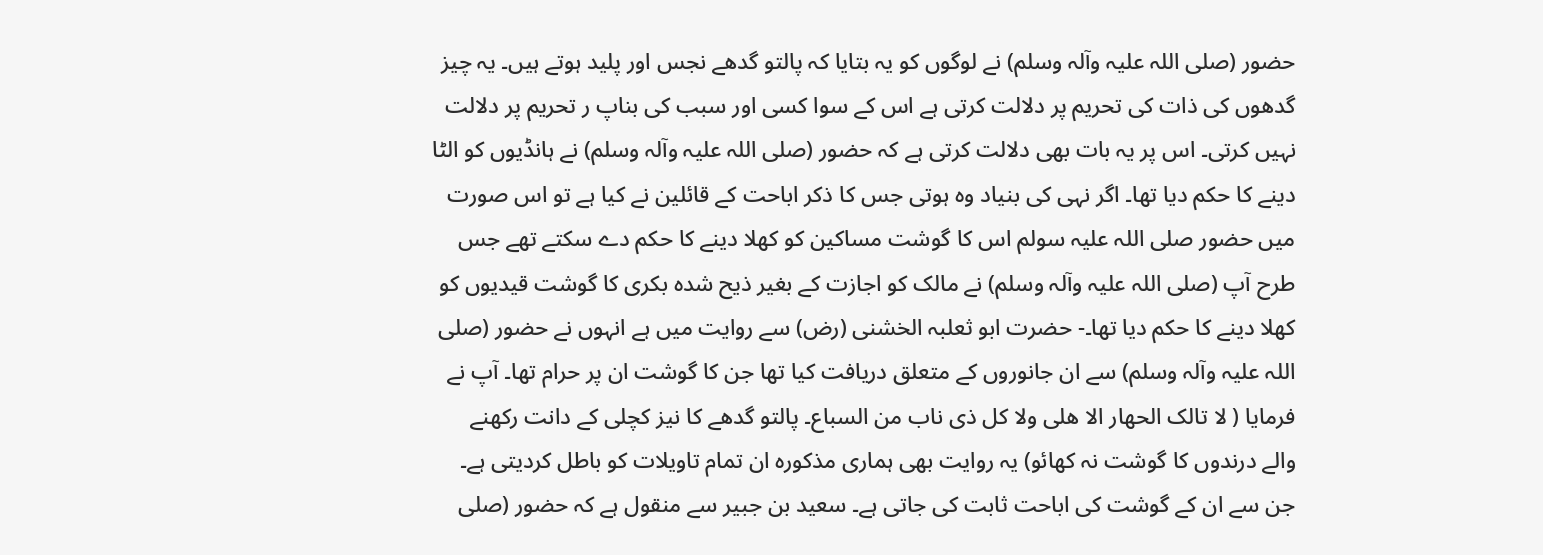حضور (صلی اللہ علیہ وآلہ وسلم) نے لوگوں کو یہ بتایا کہ پالتو گدھے نجس اور پلید ہوتے ہیں۔ یہ چیز گدھوں کی ذات کی تحریم پر دلالت کرتی ہے اس کے سوا کسی اور سبب کی بناپ ر تحریم پر دلالت نہیں کرتی۔ اس پر یہ بات بھی دلالت کرتی ہے کہ حضور (صلی اللہ علیہ وآلہ وسلم) نے ہانڈیوں کو الٹا دینے کا حکم دیا تھا۔ اگر نہی کی بنیاد وہ ہوتی جس کا ذکر اباحت کے قائلین نے کیا ہے تو اس صورت میں حضور صلی اللہ علیہ سولم اس کا گوشت مساکین کو کھلا دینے کا حکم دے سکتے تھے جس طرح آپ (صلی اللہ علیہ وآلہ وسلم) نے مالک کو اجازت کے بغیر ذیح شدہ بکری کا گوشت قیدیوں کو کھلا دینے کا حکم دیا تھا۔- حضرت ابو ثعلبہ الخشنی (رض) سے روایت میں ہے انہوں نے حضور (صلی اللہ علیہ وآلہ وسلم) سے ان جانوروں کے متعلق دریافت کیا تھا جن کا گوشت ان پر حرام تھا۔ آپ نے فرمایا ( لا تالک الحھار الا ھلی ولا کل ذی ناب من السباع۔ پالتو گدھے کا نیز کچلی کے دانت رکھنے والے درندوں کا گوشت نہ کھائو) یہ روایت بھی ہماری مذکورہ ان تمام تاویلات کو باطل کردیتی ہے۔ جن سے ان کے گوشت کی اباحت ثابت کی جاتی ہے۔ سعید بن جبیر سے منقول ہے کہ حضور (صلی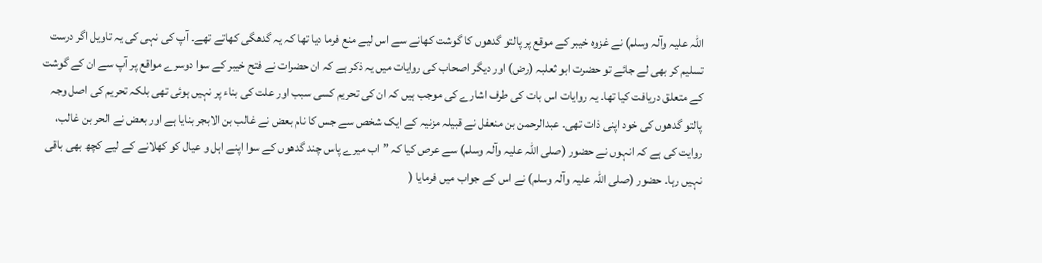اللہ علیہ وآلہ وسلم) نے غزوہ خیبر کے موقع پر پالتو گدھوں کا گوشت کھانے سے اس لیے منع فرما دیا تھا کہ یہ گدھگی کھاتے تھے۔ آپ کی نہی کی یہ تاویل اگر درست تسلیم کر بھی لے جائے تو حضرت ابو ثعلبہ (رض) اور دیگر اصحاب کی روایات میں یہ ذکر ہے کہ ان حضرات نے فتح خیبر کے سوا دوسرے مواقع پر آپ سے ان کے گوشت کے متعلق دریافت کیا تھا۔ یہ روایات اس بات کی طرف اشارے کی موجب ہیں کہ ان کی تحریم کسی سبب اور علت کی بناء پر نہیں ہوئی تھی بلکہ تحریم کی اصل وجہ پالتو گدھوں کی خود اپنی ذات تھی۔ عبدالرحمن بن منعفل نے قبیلہ مزنیہ کے ایک شخص سے جس کا نام بعض نے غالب بن الابجر بنایا ہے اور بعض نے الحر بن غالب، روایت کی ہے کہ انہوں نے حضور (صلی اللہ علیہ وآلہ وسلم) سے عرص کیا کہ ” اب میرے پاس چند گدھوں کے سوا اپنے اہل و عیال کو کھلانے کے لیے کچھ بھی باقی نہیں رہا۔ حضور (صلی اللہ علیہ وآلہ وسلم) نے اس کے جواب میں فرمایا (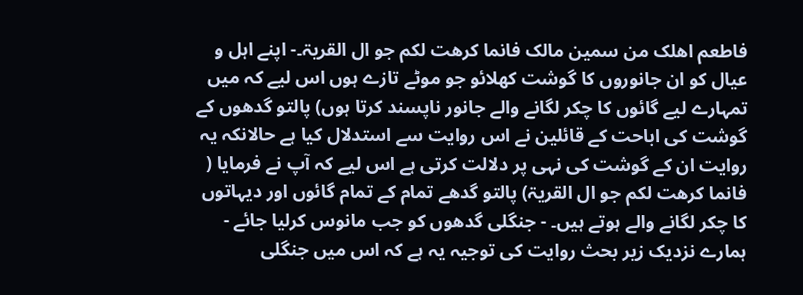فاطعم اھلک من سمین مالک فانما کرھت لکم جو ال القریۃ۔- اپنے اہل و عیال کو ان جانوروں کا گوشت کھلائو جو موٹے تازے ہوں اس لیے کہ میں تمہارے لیے گائوں کا چکر لگانے والے جانور ناپسند کرتا ہوں) پالتو گدھوں کے گوشت کی اباحت کے قائلین نے اس روایت سے استدلال کیا ہے حالانکہ یہ روایت ان کے گوشت کی نہی پر دلالت کرتی ہے اس لیے کہ آپ نے فرمایا ( فانما کرھت لکم جو ال القریۃ) پالتو گدھے تمام کے تمام گائوں اور دیہاتوں کا چکر لگانے والے ہوتے ہیں۔ - جنگلی گدھوں کو جب مانوس کرلیا جائے - ہمارے نزدیک زیر بحث روایت کی توجیہ یہ ہے کہ اس میں جنگلی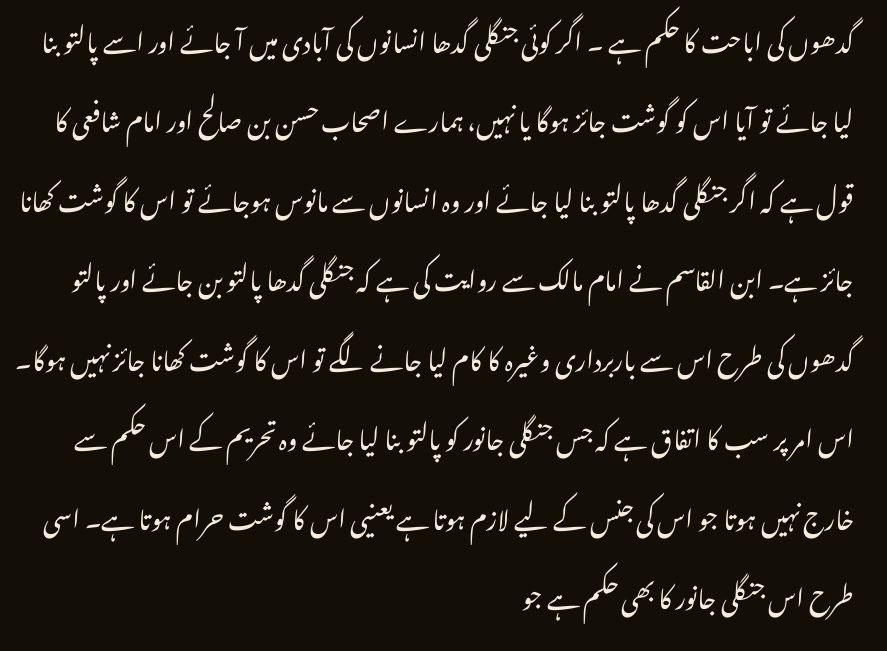گدھوں کی اباحت کا حکم ہے ۔ اگر کوئی جنگلی گدھا انسانوں کی آبادی میں آ جائے اور اسے پالتو بنا لیا جائے تو آیا اس کو گوشت جائز ہوگا یا نہیں، ہمارے اصحاب حسن بن صالح اور امام شافعی کا قول ہے کہ اگر جنگلی گدھا پالتو بنا لیا جائے اور وہ انسانوں سے مانوس ہوجائے تو اس کا گوشت کھانا جائز ہے۔ ابن القاسم نے امام مالک سے روایت کی ہے کہ جنگلی گدھا پالتو بن جائے اور پالتو گدھوں کی طرح اس سے باربرداری وغیرہ کا کام لیا جانے لگے تو اس کا گوشت کھانا جائز نہیں ہوگا۔ اس امر پر سب کا اتفاق ہے کہ جس جنگلی جانور کو پالتو بنا لیا جائے وہ تحریم کے اس حکم سے خارج نہیں ہوتا جو اس کی جنس کے لیے لازم ہوتا ہے یعنیی اس کا گوشت حرام ہوتا ہے۔ اسی طرح اس جنگلی جانور کا بھی حکم ہے جو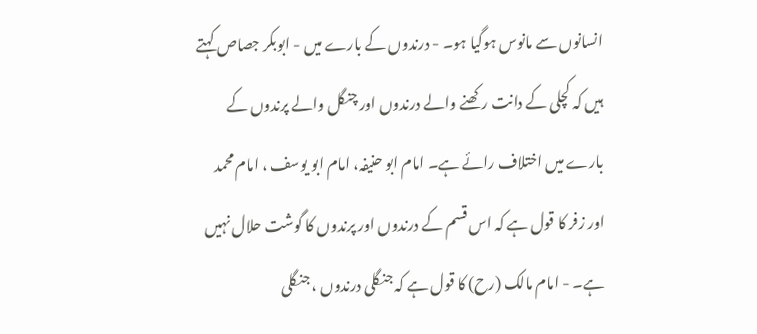انسانوں سے مانوس ہوگیا ہو۔ - درندوں کے بارے میں - ابوبکر جصاص کہتے ہیں کہ کچلی کے دانت رکھنے والے درندوں اور چنگل والے پرندوں کے بارے میں اختلاف رائے ہے۔ امام ابو حنیفہ، امام ابو یوسف ، امام محمد اور زفر کا قول ہے کہ اس قسم کے درندوں اور پرندوں کا گوشت حلال نہیں ہے۔ - امام مالک (رح) کا قول ہے کہ جنگلی درندوں ، جنگلی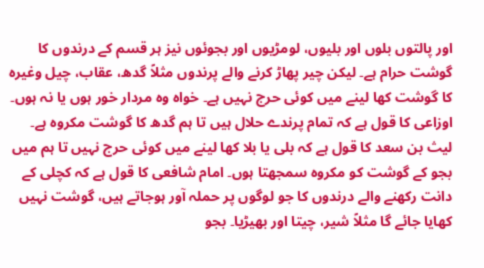اور پالتوں بلوں اور بلیوں، لومڑیوں اور بجوئوں نیز ہر قسم کے درندوں کا گوشت حرام ہے۔ لیکن چیر پھاڑ کرنے والے پرندوں مثلاً گدھ، عقاب، چیل وغیرہ کا گوشت کھا لینے میں کوئی حرج نہیں ہے۔ خواہ وہ مردار خور ہوں یا نہ ہوں۔ اوزاعی کا قول ہے کہ تمام پرندے حلال ہیں تا ہم گدھ کا گوشت مکروہ ہے۔ لیث بن سعد کا قول ہے کہ بلی یا بلا کھا لینے میں کوئی حرج نہیں تا ہم میں بجو کے گوشت کو مکروہ سمجھتا ہوں۔ امام شافعی کا قول ہے کہ کچلی کے دانت رکھنے والے درندوں کا جو لوگوں پر حملہ آور ہوجاتے ہیں، گوشت نہیں کھایا جائے گا مثلاً شیر، چیتا اور بھیڑیا۔ بجو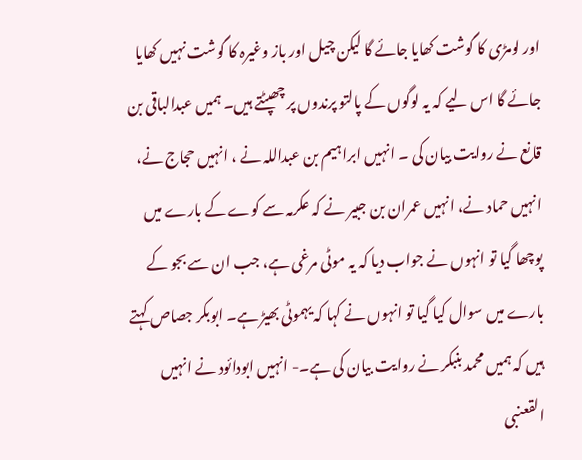اور لومڑی کا گوشت کھایا جائے گا لیکن چیل اور باز وغیرہ کا گوشت نہیں کھایا جائے گا اس لیے کہ یہ لوگوں کے پالتو پرندوں پر چھپٹتے ہیں۔ ہمیں عبدالباقی بن قانع نے روایت بیان کی ۔ انہیں ابراہیم بن عبداللہ نے ، انہیں حجاج نے، انہیں حماد نے، انہیں عمران بن جبیر نے کہ عکرمہ سے کوے کے بارے میں پوچھا گیا تو انہوں نے جواب دیا کہ یہ موٹی مرغی ہے، جب ان سے بجو کے بارے میں سوال کیا گیا تو انہوں نے کہا کہ یہموٹی بھیڑ ہے۔ ابوبکر جصاص کہتے ہیں کہ ہمیں محمد بنبکر نے روایت بیان کی ہے۔- انہیں ابودائود نے انہیں القعنبی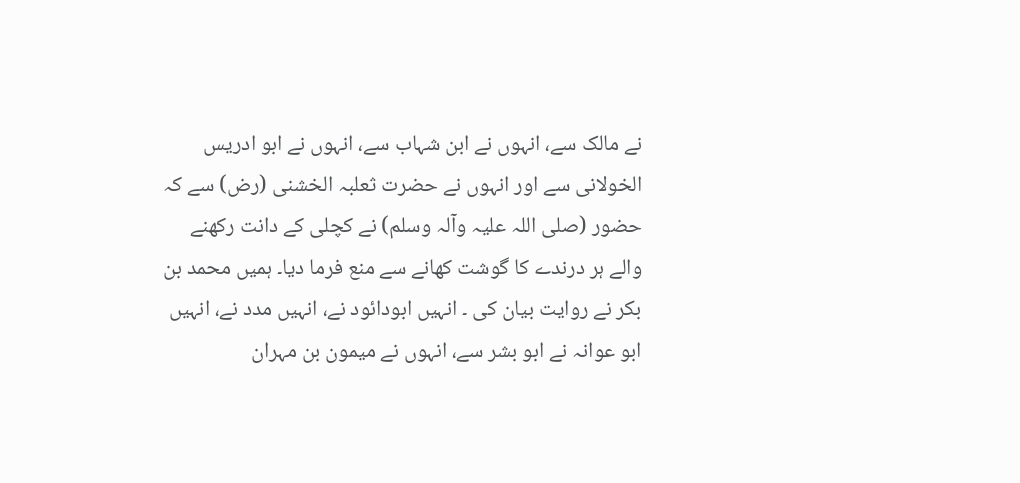نے مالک سے، انہوں نے ابن شہاب سے، انہوں نے ابو ادریس الخولانی سے اور انہوں نے حضرت ثعلبہ الخشنی (رض) سے کہ حضور (صلی اللہ علیہ وآلہ وسلم) نے کچلی کے دانت رکھنے والے ہر درندے کا گوشت کھانے سے منع فرما دیا۔ ہمیں محمد بن بکر نے روایت بیان کی ۔ انہیں ابودائود نے، انہیں مدد نے، انہیں ابو عوانہ نے ابو بشر سے، انہوں نے میمون بن مہران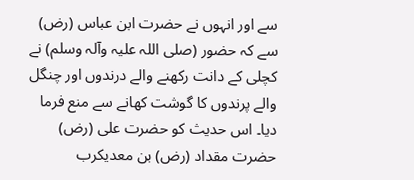سے اور انہوں نے حضرت ابن عباس (رض) سے کہ حضور (صلی اللہ علیہ وآلہ وسلم) نے کچلی کے دانت رکھنے والے درندوں اور چنگل والے پرندوں کا گوشت کھانے سے منع فرما دیا۔ اس حدیث کو حضرت علی (رض) حضرت مقداد (رض) بن معدیکرب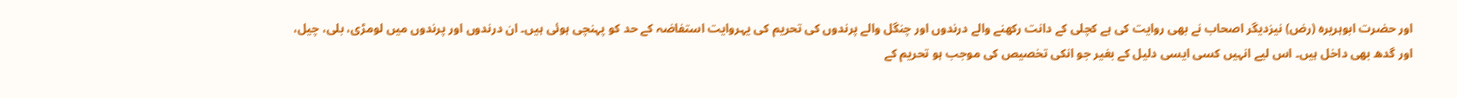اور حضرت ابوہریرہ (رض) نیزدیگر اصحاب نے بھی روایت کی ہے کچلی کے دانت رکھنے والے درندوں اور چنگل والے پرندوں کی تحریم کی یہروایت استفاضہ کے حد کو پہنچی ہوئی ہیں۔ ان درندوں اور پرندوں میں لومڑی، بلی، چیل، اور گدھ بھی داخل ہیں۔ اس لیے انہیں کسی ایسی دلیل کے بغیر جو انکی تخصیص کی موجب ہو تحریم کے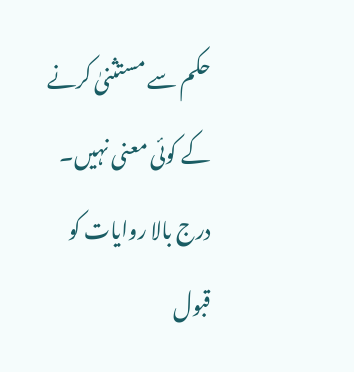حکم سے مستثنیٰ کرنے کے کوئی معنی نہیں۔ درج بالا روایات کو قبول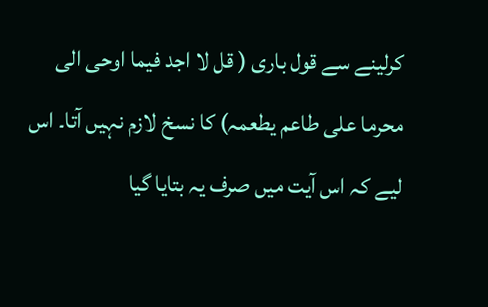کرلینے سے قول باری ( قل لا اجد فیما اوحی الی محرما علی طاعم یطعمہ) کا نسخ لازم نہیں آتا۔ اس لیے کہ اس آیت میں صرف یہ بتایا گیا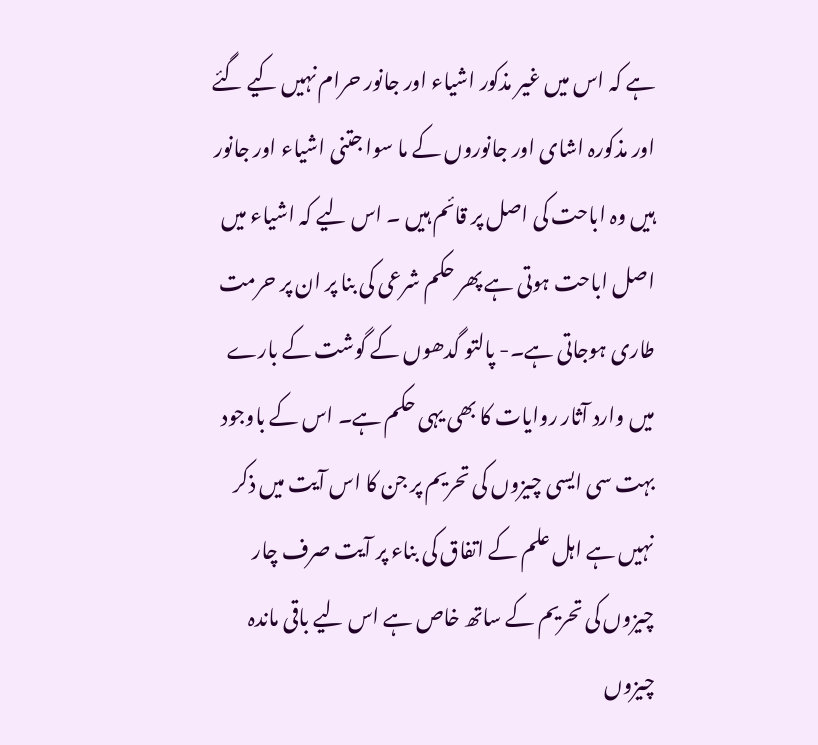ہے کہ اس میں غیر مذکور اشیاء اور جانور حرام نہیں کیے گئے اور مذکورہ اشای اور جانوروں کے ما سوا جتنی اشیاء اور جانور ہیں وہ اباحت کی اصل پر قائم ہیں ۔ اس لیے کہ اشیاء میں اصل اباحت ہوتی ہے پھر حکم شرعی کی بنا پر ان پر حرمت طاری ہوجاتی ہے۔- پالتو گدھوں کے گوشت کے بارے میں وارد آثار روایات کا بھی یہی حکم ہے۔ اس کے باوجود بہت سی ایسی چیزوں کی تحریم پر جن کا اس آیت میں ذکر نہیں ہے اہل علم کے اتفاق کی بناء پر آیت صرف چار چیزوں کی تحریم کے ساتھ خاص ہے اس لیے باقی ماندہ چیزوں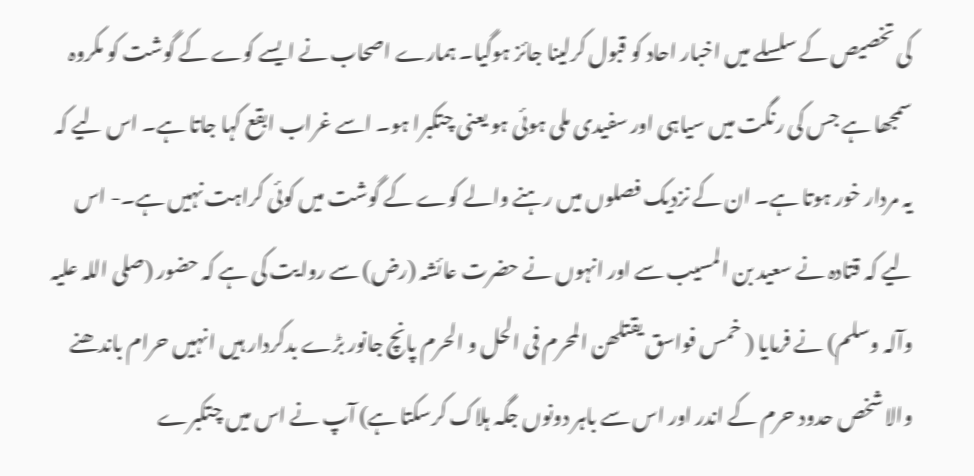کی تخصیص کے سلسلے میں اخبار احاد کو قبول کرلینا جائز ہوگیا۔ ہمارے اصحاب نے ایسے کوے کے گوشت کو مکروہ سمجھا ہے جس کی رنگت میں سیاہی اور سفیدی ملی ہوئی ہو یعنی چتکبرا ہو۔ اسے غراب ابقع کہا جاتا ہے۔ اس لیے کہ یہ مردار خور ہوتا ہے۔ ان کے نزدیک فصلوں میں رہنے والے کوے کے گوشت میں کوئی کراہت نہیں ہے۔- اس لیے کہ قتادہ نے سعید بن المسیب سے اور انہوں نے حضرت عائشہ (رض) سے روایت کی ہے کہ حضور (صلی اللہ علیہ وآلہ وسلم) نے فرمایا ( خمس فواسق یقتلھن المحرم فی الحل و الحرم پانچ جانور بڑے بدکردار ہیں انہیں حرام باندھنے والا شخص حدود حرم کے اندر اور اس سے باہر دونوں جگہ ہلاک کرسکتا ہے) آپ نے اس میں چتکبرے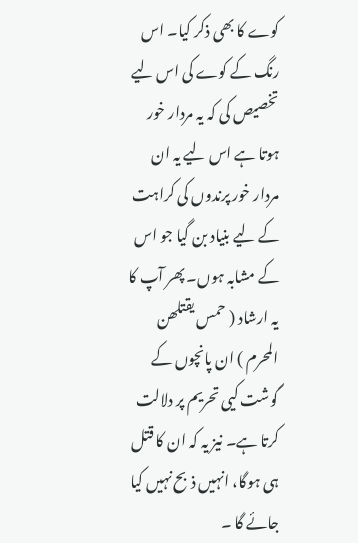کوے کا بھی ذکر کیا۔ اس رنگ کے کوے کی اس لیے تخصیص کی کہ یہ مردار خور ہوتا ہے اس لیے یہ ان مردار خور پرندوں کی کراہت کے لیے بنیاد بن گیا جو اس کے مشابہ ہوں۔ پھر آپ کا یہ ارشاد ( حمس یقتلھن المحرم ) ان پانچوں کے گوشت کیی تحریم پر دلالت کرتا ہے۔ نیز یہ کہ ان کا قتل ہی ہوگا، انہیں ذبح نہیں کیا جائے گا ۔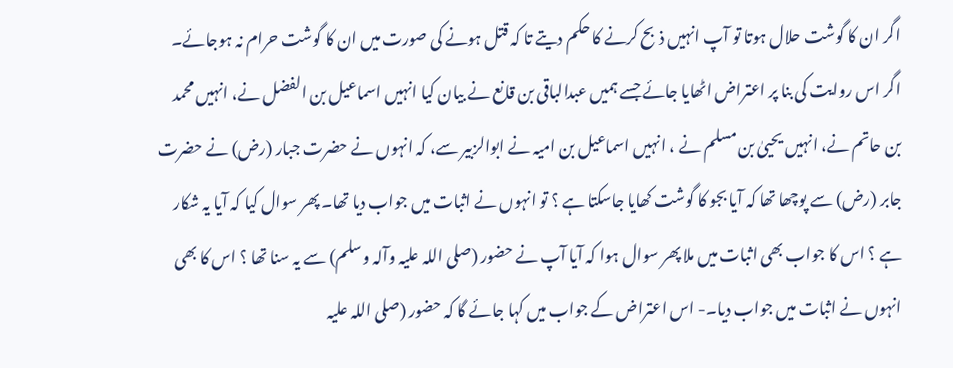اگر ان کا گوشت حلال ہوتا تو آپ انہیں ذبح کرنے کا حکم دیتے تا کہ قتل ہونے کی صورت میں ان کا گوشت حرام نہ ہوجائے۔ اگر اس روایت کی بنا پر اعتراض اٹھایا جائے جسے ہمیں عبدالباقی بن قانع نے بیان کیا انہیں اسماعیل بن الفضل نے، انہیں محمد بن حاتم نے، انہیں یحییٰ بن مسلم نے ، انہیں اسماعیل بن امیہ نے ابوالزبیر سے، کہ انہوں نے حضرت جبار (رض) نے حضرت جابر (رض) سے پوچھا تھا کہ آیا بجو کا گوشت کھایا جاسکتا ہے ؟ تو انہوں نے اثبات میں جواب دیا تھا۔ پھر سوال کیا کہ آیا یہ شکار ہے ؟ اس کا جواب بھی اثبات میں ملا پھر سوال ہوا کہ آیا آپ نے حضور (صلی اللہ علیہ وآلہ وسلم) سے یہ سنا تھا ؟ اس کا بھی انہوں نے اثبات میں جواب دیا۔- اس اعتراض کے جواب میں کہا جائے گا کہ حضور (صلی اللہ علیہ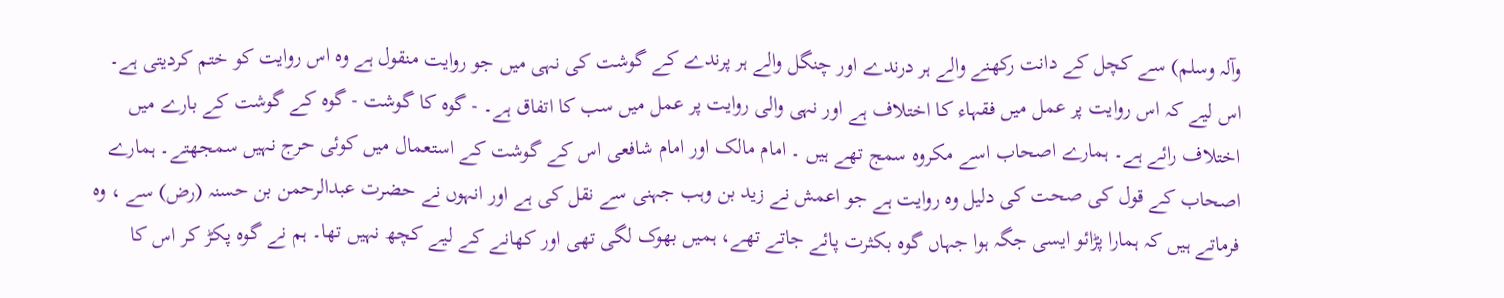وآلہ وسلم) سے کچل کے دانت رکھنے والے ہر درندے اور چنگل والے ہر پرندے کے گوشت کی نہی میں جو روایت منقول ہے وہ اس روایت کو ختم کردیتی ہے۔ اس لیے کہ اس روایت پر عمل میں فقہاء کا اختلاف ہے اور نہی والی روایت پر عمل میں سب کا اتفاق ہے۔ - گوہ کا گوشت - گوہ کے گوشت کے بارے میں اختلاف رائے ہے۔ ہمارے اصحاب اسے مکروہ سمج تھے ہیں ۔ امام مالک اور امام شافعی اس کے گوشت کے استعمال میں کوئی حرج نہیں سمجھتے۔ ہمارے اصحاب کے قول کی صحت کی دلیل وہ روایت ہے جو اعمش نے زید بن وہب جہنی سے نقل کی ہے اور انہوں نے حضرت عبدالرحمن بن حسنہ (رض) سے ، وہ فرماتے ہیں کہ ہمارا پڑائو ایسی جگہ ہوا جہاں گوہ بکثرت پائے جاتے تھے، ہمیں بھوک لگی تھی اور کھانے کے لیے کچھ نہیں تھا۔ ہم نے گوہ پکڑ کر اس کا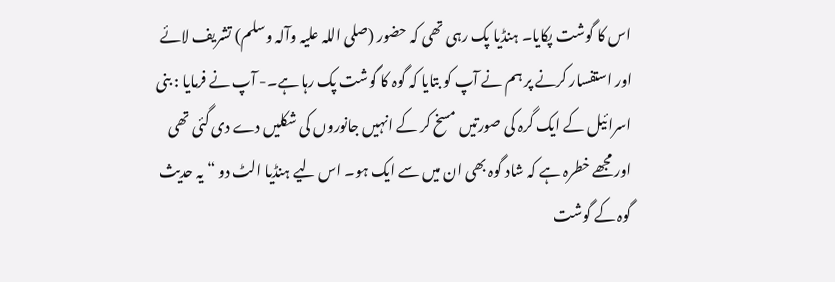اس کا گوشت پکایا۔ ہنڈیا پک رہی تھی کہ حضور (صلی اللہ علیہ وآلہ وسلم) تشریف لائے اور استفسار کرنے پر ہم نے آپ کو بتایا کہ گوہ کا گوشت پک رہا ہے۔- آپ نے فرمایا : بنی اسرائیل کے ایک گرہ کی صورتیں مسخ کر کے انہیں جانوروں کی شکلیں دے دی گئی تھی اور مجھے خطرہ ہے کہ شاد گوہ بھی ان میں سے ایک ہو۔ اس لیے ہنڈیا الٹ دو “ یہ حدیث گوہ کے گوشت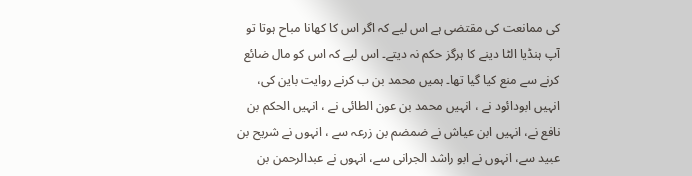کی ممانعت کی مقتضی ہے اس لیے کہ اگر اس کا کھانا مباح ہوتا تو آپ ہنڈیا الٹا دینے کا ہرگز حکم نہ دیتے۔ اس لیے کہ اس کو مال ضائع کرنے سے منع کیا گیا تھا۔ ہمیں محمد بن ب کرنے روایت باین کی، انہیں ابودائود نے ، انہیں محمد بن عون الطائی نے ، انہیں الحکم بن نافع نے، انہیں ابن عیاش نے ضمضم بن زرعہ سے ، انہوں نے شریح بن عبید سے، انہوں نے ابو راشد الجرانی سے، انہوں نے عبدالرحمن بن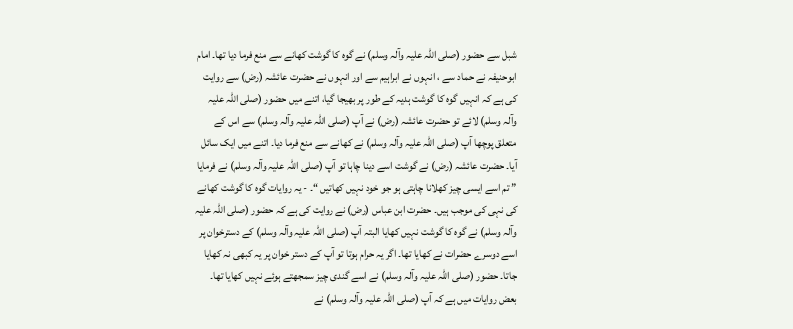شبل سے حضور (صلی اللہ علیہ وآلہ وسلم) نے گوہ کا گوشت کھانے سے منع فرما دیا تھا۔ امام ابوحنیفہ نے حماد سے ، انہوں نے ابراہیم سے اور انہوں نے حضرت عائشہ (رض) سے روایت کی ہے کہ انہیں گوہ کا گوشت ہدیہ کے طور پر بھیجا گیا، اتنے میں حضور (صلی اللہ علیہ وآلہ وسلم) لائے تو حضرت عائشہ (رض) نے آپ (صلی اللہ علیہ وآلہ وسلم) سے اس کے متعلق پوچھا آپ (صلی اللہ علیہ وآلہ وسلم) نے کھانے سے منع فرما دیا۔ اتنے میں ایک سائل آیا۔ حضرت عائشہ (رض) نے گوشت اسے دینا چاہا تو آپ (صلی اللہ علیہ وآلہ وسلم) نے فرمایا ” تم اسے ایسی چیز کھلانا چاہتی ہو جو خود نہیں کھاتیں “۔ - یہ روایات گوہ کا گوشت کھانے کی نہی کی موجب ہیں۔ حضرت ابن عباس (رض) نے روایت کی ہے کہ حضور (صلی اللہ علیہ وآلہ وسلم) نے گوہ کا گوشت نہیں کھایا البتہ آپ (صلی اللہ علیہ وآلہ وسلم) کے دسترخوان پر اسے دوسرے حضرات نے کھایا تھا۔ اگر یہ حرام ہوتا تو آپ کے دستر خوان پر یہ کبھی نہ کھایا جاتا۔ حضور (صلی اللہ علیہ وآلہ وسلم) نے اسے گندی چیز سمجھتے ہوئے نہیں کھایا تھا۔ بعض روایات میں ہے کہ آپ (صلی اللہ علیہ وآلہ وسلم) نے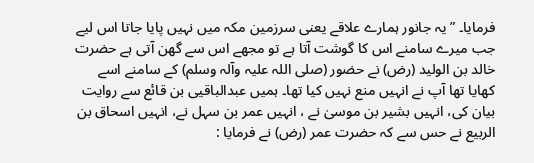فرمایا۔ ” یہ جانور ہمارے علاقے یعنی سرزمین مکہ میں نہیں پایا جاتا اس لیے جب میرے سامنے اس کا گوشت آتا ہے تو مجھے اس سے گھن آتی ہے حضرت خالد بن الولید (رض) نے حضور (صلی اللہ علیہ وآلہ وسلم) کے سامنے اسے کھایا تھا آپ نے انہیں منع نہیں کیا تھا۔ ہمیں عبدالباقیی بن قائع سے روایت بیان کی، انہیں بشیر بن موسیٰ نے ، انہیں عمر بن سہل نے، انہیں اسحاق بن الربیع نے حس سے کہ حضرت عمر (رض) نے فرمایا :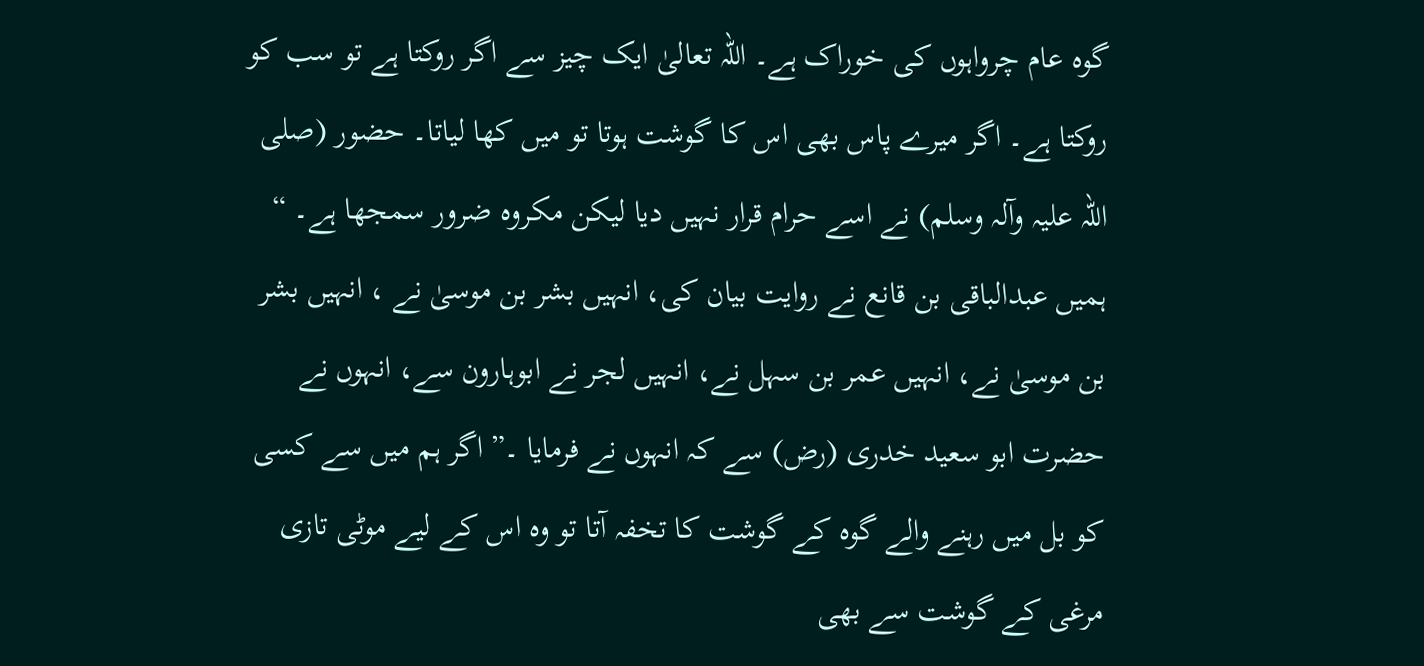گوہ عام چرواہوں کی خوراک ہے۔ اللہ تعالیٰ ایک چیز سے اگر روکتا ہے تو سب کو روکتا ہے۔ اگر میرے پاس بھی اس کا گوشت ہوتا تو میں کھا لیاتا۔ حضور (صلی اللہ علیہ وآلہ وسلم) نے اسے حرام قرار نہیں دیا لیکن مکروہ ضرور سمجھا ہے۔ “ ہمیں عبدالباقی بن قانع نے روایت بیان کی، انہیں بشر بن موسیٰ نے ، انہیں بشر بن موسیٰ نے، انہیں عمر بن سہل نے، انہیں لجر نے ابوہارون سے، انہوں نے حضرت ابو سعید خدری (رض) سے کہ انہوں نے فرمایا ۔” اگر ہم میں سے کسی کو بل میں رہنے والے گوہ کے گوشت کا تخفہ آتا تو وہ اس کے لیے موٹی تازی مرغی کے گوشت سے بھی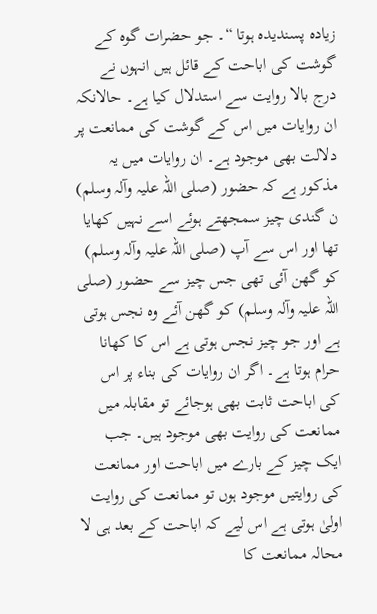زیادہ پسندیدہ ہوتا “۔ جو حضرات گوہ کے گوشت کی اباحت کے قائل ہیں انہوں نے درج بالا روایت سے استدلال کیا ہے۔ حالانکہ ان روایات میں اس کے گوشت کی ممانعت پر دلالت بھی موجود ہے۔ ان روایات میں یہ مذکور ہے کہ حضور (صلی اللہ علیہ وآلہ وسلم) ن گندی چیز سمجھتے ہوئے اسے نہیں کھایا تھا اور اس سے آپ (صلی اللہ علیہ وآلہ وسلم) کو گھن آئی تھی جس چیز سے حضور (صلی اللہ علیہ وآلہ وسلم) کو گھن آئے وہ نجس ہوتی ہے اور جو چیز نجس ہوتی ہے اس کا کھانا حرام ہوتا ہے۔ اگر ان روایات کی بناء پر اس کی اباحت ثابت بھی ہوجائے تو مقابلہ میں ممانعت کی روایت بھی موجود ہیں۔ جب ایک چیز کے بارے میں اباحت اور ممانعت کی روایتیں موجود ہوں تو ممانعت کی روایت اولیٰ ہوتی ہے اس لیے کہ اباحت کے بعد ہی لا محالہ ممانعت کا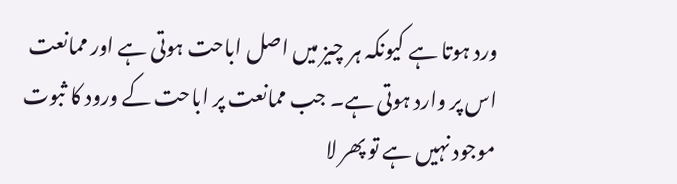ورد ہوتا ہے کیونکہ ہر چیز میں اصل اباحت ہوتی ہے اور ممانعت اس پر وارد ہوتی ہے۔ جب ممانعت پر اباحت کے ورود کا ثبوت موجود نہیں ہے تو پھر لا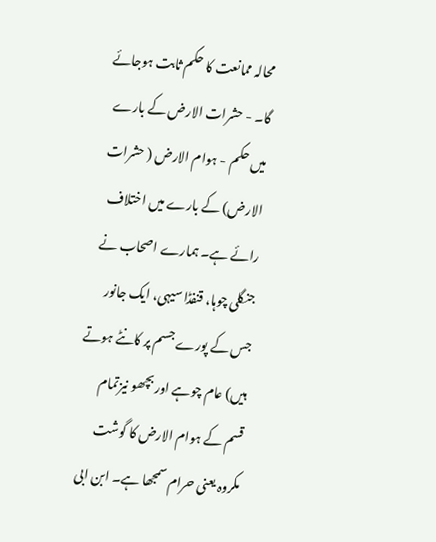محالہ ممانعت کا حکم ثابت ہوجائے گا۔ - حشرات الارض کے بارے میں حکم - ہوام الارض ( حشرات الارض) کے بارے میں اختلاف رائے ہے۔ ہمارے اصحاب نے جنگلی چوہا، قنفڈا سیہی، ایک جانور جس کے پورے جسم پر کانٹے ہوتے ہیں) عام چوہے اور بچھو نیزتمام قسم کے ہوام الارض کا گوشت مکروہ یعنی حرام سمجھا ہے۔ ابن ابی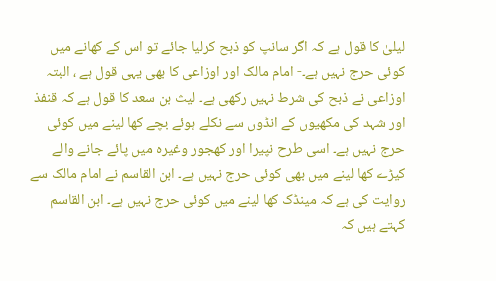لیلیٰ کا قول ہے کہ اگر سانپ کو ذبح کرلیا جائے تو اس کے کھانے میں کوئی حرج نہیں ہے۔- امام مالک اور اوزاعی کا بھی یہی قول ہے ، البتہ اوزاعی نے ذبح کی شرط نہیں رکھی ہے۔ لیث بن سعد کا قول ہے کہ قنفذ اور شہد کی مکھیوں کے انڈوں سے نکلے ہوئے بچے کھا لینے میں کوئی حرج نہیں ہے۔ اسی طرح نپیرا اور کھجور وغیرہ میں پائے جانے والے کیڑے کھا لینے میں بھی کوئی حرج نہیں ہے۔ ابن القاسم نے امام مالک سے روایت کی ہے کہ مینڈک کھا لینے میں کوئی حرج نہیں ہے۔ ابن القاسم کہتے ہیں کہ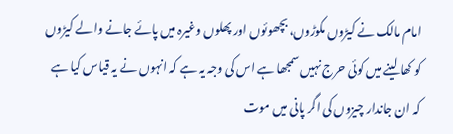امام مالک نے کیڑوں مکوڑوں، بچھوئوں اور پھلوں وغیرہ میں پائے جانے والے کیڑوں کو کھا لینے میں کوئی حرج نہیں سمجھا ہے اس کی وجہ یہ ہے کہ انہوں نے یہ قیاس کیا ہے کہ ان جاندار چیزوں کی اگر پانی میں موت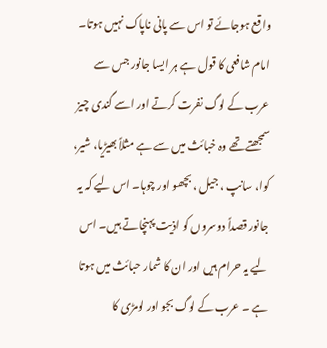واقع ہوجائے تو اس سے پانی ناپاک نہیں ہوتا۔ امام شافعی کا قول ہے ہر ایسا جانور جس سے عرب کے لوگ نفرت کرتے اور اسے گندی چیز سمجھتے تھے وہ خبائث میں سے ہے مثلاً بھیڑیا، شیر، کوا، سانپ ، جیل ، بچھو اور چوہا۔ اس لیے کہ یہ جانور قصداً دوسروں کو اذیت پہنچاتے ہیں۔ اس لیے یہ حرام ہیں اور ان کا شمار حبائث میں ہوتا ہے ۔ عرب کے لوگ بجو اور لومڑی کا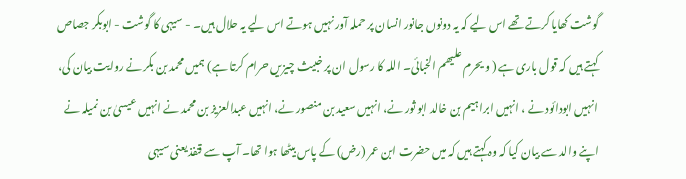گوشت کھایا کرتے تھے اس لیے کہ یہ دونوں جانور انسان پر حملہ آور نہیں ہوتے اس لیے یہ حلال ہیں۔ - سیہی کا گوشت - ابوبکر جصاص کہتے ہیں کہ قول باری ہے ( و یحرم علیھم الخبائی۔ اللہ کا رسول ان پر خبیث چیزیں حرام کرتا ہے) ہمیں محمد بن بکر نے روایت بیان کی، انہیں ابودائود نے ، انہیں ابراہیم بن خالد ابو ثور نے، انہیں سعید بن منصور نے، انہیں عبدالعزیز بن محمد نے انہیں عیسیٰ بن نمیلہ نے اپنے والد سے بیان کیا کہ وہ کہتے ہیں کہ میں حضرت ابن عمر (رض) کے پاس بیٹھا ہوا تھا۔ آپ سے قنفذ یعنی سیہی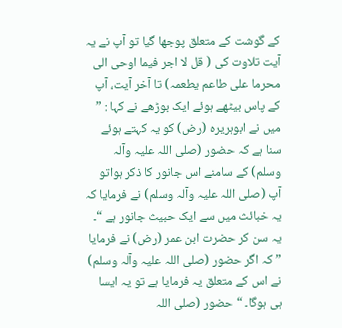کے گوشت کے متعلق پوجھا گیا تو آپ نے یہ آیت تلاوت کی ( قل لا اجر فیما اوحی الی محرما علی طاعم یطعمہ) تا آخر آیت، آپ کے پاس بیٹھے ہوئے ایک بوڑھے نے کہا : ” میں نے ابوہریرہ (رض) کو یہ کہتے ہوئے سنا ہے کہ حضور (صلی اللہ علیہ وآلہ وسلم) کے سامنے اس جانور کا ذکر ہواتو آپ (صلی اللہ علیہ وآلہ وسلم) نے فرمایا کہ یہ خبائث میں سے ایک حبیث جانور ہے “۔ یہ سن کر حضرت ابن عمر (رض) نے فرمایا ” کہ اگر حضور (صلی اللہ علیہ وآلہ وسلم) نے اس کے متعلق یہ فرمایا ہے تو یہ ایسا ہی ہوگا۔ “ حضور (صلی اللہ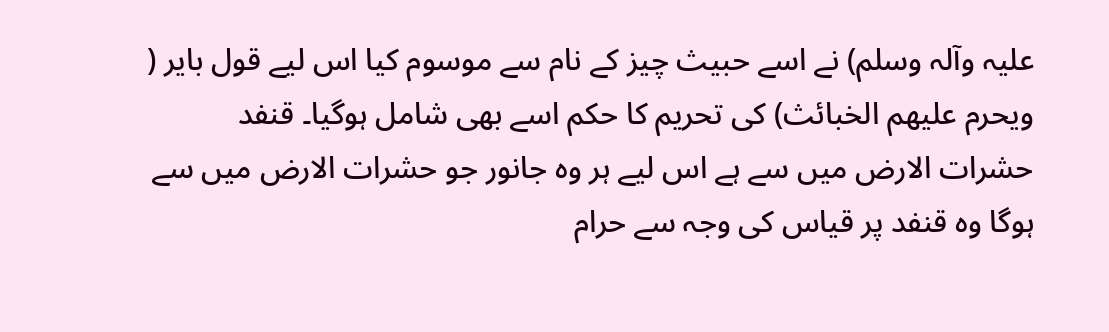علیہ وآلہ وسلم) نے اسے حبیث چیز کے نام سے موسوم کیا اس لیے قول بایر ( ویحرم علیھم الخبائث) کی تحریم کا حکم اسے بھی شامل ہوگیا۔ قنفد حشرات الارض میں سے ہے اس لیے ہر وہ جانور جو حشرات الارض میں سے ہوگا وہ قنفد پر قیاس کی وجہ سے حرام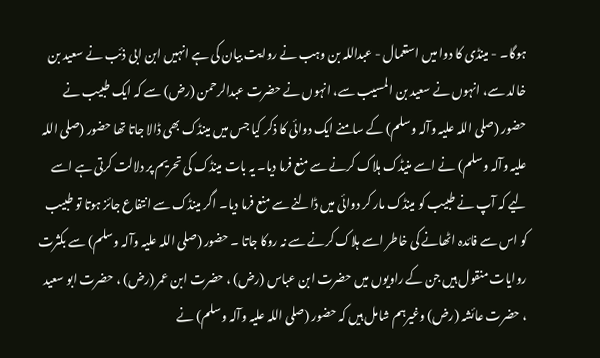ہوگا۔ - مینڈی کا دوا میں استعمال - عبداللہ بن وہب نے روایت بیان کی ہے انہیں ابن ابی ذئب نے سعید بن خالد سے، انہوں نے سعید بن المسیب سے، انہوں نے حضرت عبدالرحمن (رض) سے کہ ایک طبیب نے حضور (صلی اللہ علیہ وآلہ وسلم) کے سامنے ایک دوائی کا ذکر کیا جس میں مینڈک بھی ڈالا جاتا تھا حضور (صلی اللہ علیہ وآلہ وسلم) نے اسے منیڈک ہلاک کرنے سے منع فرما دیا۔ یہ بات مینڈک کی تحریم پر دلالت کرتی ہے اسے لیے کہ آپ نے طبیب کو مینڈک مار کر دوائی میں ڈالنے سے منع فرما دیا۔ اگر مینڈک سے انتفاع جائز ہوتا تو طبیب کو اس سے فائدہ اٹھانے کی خاطر اسے ہلاک کرنے سے نہ روکا جاتا ۔ حضور (صلی اللہ علیہ وآلہ وسلم) سے بکثرت روایات منقول ہیں جن کے راویوں میں حضرت ابن عباس (رض) ، حضرت ابن عمر (رض) ، حضرت ابو سعید ، حضرت عائشہ (رض) وغیرہم شامل ہیں کہ حضور (صلی اللہ علیہ وآلہ وسلم) نے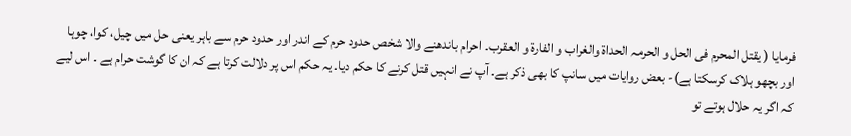فرمایا ( یقتل المحرم فی الحل و الحرمہ الحداۃ والغراب و الفارۃ و العقرب۔ احرام باندھنے والا شخص حدود حرم کے اندر اور حدود حرم سے باہر یعنی حل میں چیل، کوا، چوہا اور بچھو ہلاک کرسکتا ہے)- بعض روایات میں سانپ کا بھی ذکر ہے۔ آپ نے انہیں قتل کرنے کا حکم دیا۔ یہ حکم اس پر دلالت کرتا ہے کہ ان کا گوشت حرام ہے ۔ اس لیے کہ اگر یہ حلال ہوتے تو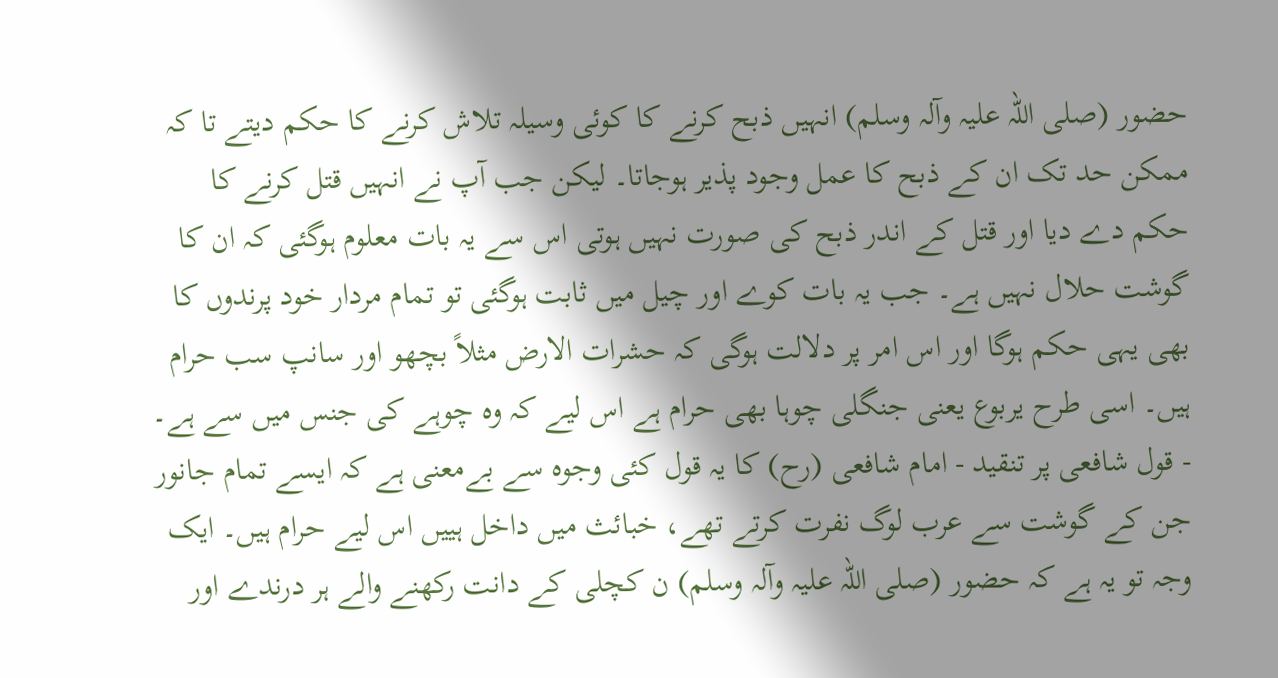حضور (صلی اللہ علیہ وآلہ وسلم) انہیں ذبح کرنے کا کوئی وسیلہ تلاش کرنے کا حکم دیتے تا کہ ممکن حد تک ان کے ذبح کا عمل وجود پذیر ہوجاتا۔ لیکن جب آپ نے انہیں قتل کرنے کا حکم دے دیا اور قتل کے اندر ذبح کی صورت نہیں ہوتی اس سے یہ بات معلوم ہوگئی کہ ان کا گوشت حلال نہیں ہے۔ جب یہ بات کوے اور چیل میں ثابت ہوگئی تو تمام مردار خود پرندوں کا بھی یہی حکم ہوگا اور اس امر پر دلالت ہوگی کہ حشرات الارض مثلاً بچھو اور سانپ سب حرام ہیں۔ اسی طرح یربوع یعنی جنگلی چوہا بھی حرام ہے اس لیے کہ وہ چوہے کی جنس میں سے ہے۔ - قول شافعی پر تنقید - امام شافعی (رح) کا یہ قول کئی وجوہ سے بےمعنی ہے کہ ایسے تمام جانور جن کے گوشت سے عرب لوگ نفرت کرتے تھے، خبائث میں داخل ہییں اس لیے حرام ہیں۔ ایک وجہ تو یہ ہے کہ حضور (صلی اللہ علیہ وآلہ وسلم) ن کچلی کے دانت رکھنے والے ہر درندے اور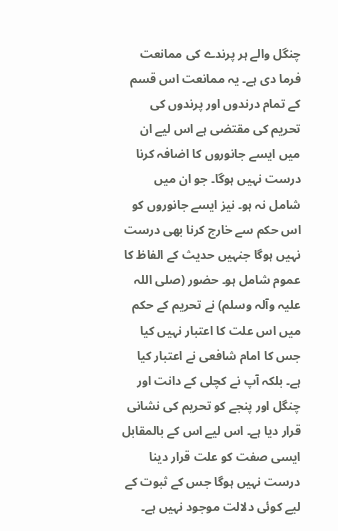چنگل والے ہر پرندے کی ممانعت فرما دی ہے۔ یہ ممانعت اس قسم کے تمام درندوں اور پرندوں کی تحریم کی مقتضی ہے اس لیے ان میں ایسے جانوروں کا اضافہ کرنا درست نہیں ہوگا۔ جو ان میں شامل نہ ہو۔ نیز ایسے جانوروں کو اس حکم سے خارج کرنا بھی درست نہیں ہوگا جنہیں حدیث کے الفاظ کا عموم شامل ہو۔ حضور (صلی اللہ علیہ وآلہ وسلم) نے تحریم کے حکم میں اس علت کا اعتبار نہیں کیا جس کا امام شافعی نے اعتبار کیا ہے۔ بلکہ آپ نے کچلی کے دانت اور چنگل اور پنجے کو تحریم کی نشانی قرار دیا ہے۔ اس لیے اس کے بالمقابل ایسی صفت کو علت قرار دینا درست نہیں ہوگا جس کے ثبوت کے لیے کوئی دلالت موجود نہیں ہے۔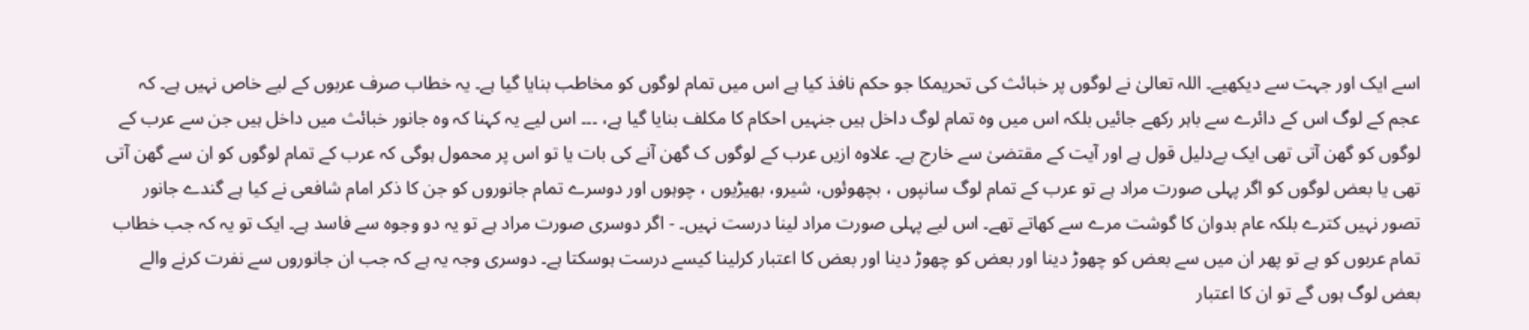اسے ایک اور جہت سے دیکھیے۔ اللہ تعالیٰ نے لوگوں پر خبائث کی تحریمکا جو حکم نافذ کیا ہے اس میں تمام لوگوں کو مخاطب بنایا گیا ہے۔ یہ خطاب صرف عربوں کے لیے خاص نہیں ہے۔ کہ عجم کے لوگ اس کے دائرے سے باہر رکھے جائیں بلکہ اس میں وہ تمام لوگ داخل ہیں جنہیں احکام کا مکلف بنایا گیا ہے، ۔۔۔ اس لیے یہ کہنا کہ وہ جانور خبائث میں داخل ہیں جن سے عرب کے لوگوں کو گھن آتی تھی ایک بےدلیل قول ہے اور آیت کے مقتضیٰ سے خارج ہے۔ علاوہ ازیں عرب کے لوگوں ک گھن آنے کی بات یا تو اس پر محمول ہوگی کہ عرب کے تمام لوگوں کو ان سے گھن آتی تھی یا بعض لوگوں کو اگر پہلی صورت مراد ہے تو عرب کے تمام لوگ سانپوں ، بچھوئوں، شیرو، بھیڑیوں ، چوہوں اور دوسرے تمام جانوروں کو جن کا ذکر امام شافعی نے کیا ہے گندے جانور تصور نہیں کترے بلکہ عام بدوان کا گوشت مرے سے کھاتے تھے۔ اس لیے پہلی صورت مراد لینا درست نہیں۔ - اگر دوسری صورت مراد ہے تو یہ دو وجوہ سے فاسد ہے۔ ایک تو یہ کہ جب خطاب تمام عربوں کو ہے تو پھر ان میں سے بعض کو چھوڑ دینا اور بعض کو چھوڑ دینا اور بعض کا اعتبار کرلینا کیسے درست ہوسکتا ہے۔ دوسری وجہ یہ ہے کہ جب ان جانوروں سے نفرت کرنے والے بعض لوگ ہوں گے تو ان کا اعتبار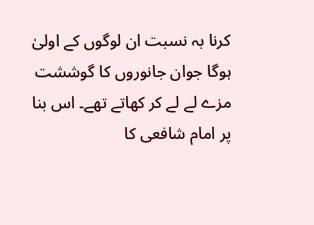کرنا بہ نسبت ان لوگوں کے اولیٰ ہوگا جوان جانوروں کا گوششت مزے لے لے کر کھاتے تھے۔ اس بنا پر امام شافعی کا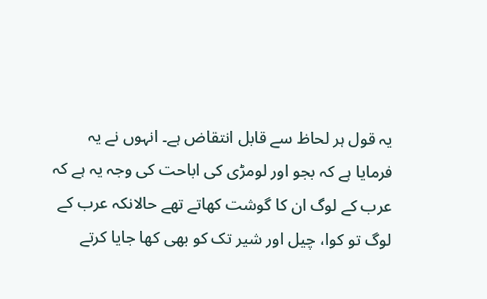یہ قول ہر لحاظ سے قابل انتقاض ہے۔ انہوں نے یہ فرمایا ہے کہ بجو اور لومڑی کی اباحت کی وجہ یہ ہے کہ عرب کے لوگ ان کا گوشت کھاتے تھے حالانکہ عرب کے لوگ تو کوا، چیل اور شیر تک کو بھی کھا جایا کرتے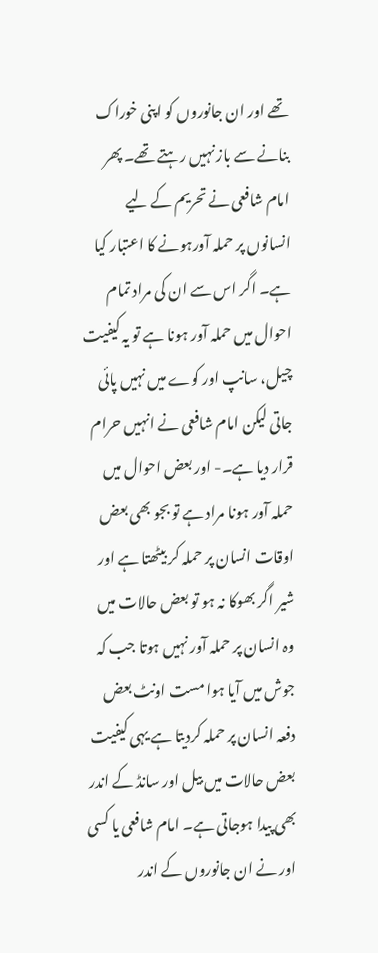تھے اور ان جانوروں کو اپنی خوراک بنانے سے باز نہیں رہتے تھے۔ پھر امام شافعی نے تحریم کے لیے انسانوں پر حملہ آورہونے کا اعتبار کیا ہے۔ اگر اس سے ان کی مراد تمام احوال میں حملہ آور ہونا ہے تو یہ کیفیت چیل، سانپ اور کوے میں نہیں پائی جاتی لیکن امام شافعی نے انہیں حرام قرار دیا ہے۔- اور بعض احوال میں حملہ آور ہونا مراد ہے تو بجو بھی بعض اوقات انسان پر حملہ کر بیٹھتا ہے اور شیر اگر بھوکا نہ ہو تو بعض حالات میں وہ انسان پر حملہ آور نہیں ہوتا جب کہ جوش میں آیا ہوا مست اونٹ بعض دفعہ انسان پر حملہ کردیتا ہے یہی کیفیت بعض حالات میں بیل اور سانڈ کے اندر بھی پیدا ہوجاتی ہے۔ امام شافعی یا کسی اور نے ان جانوروں کے اندر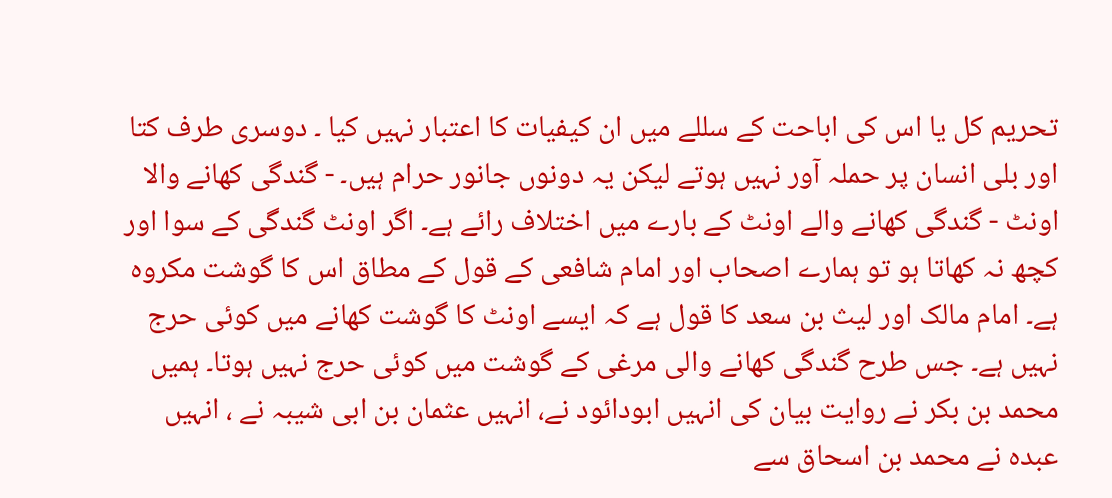تحریم کل یا اس کی اباحت کے سللے میں ان کیفیات کا اعتبار نہیں کیا ۔ دوسری طرف کتا اور بلی انسان پر حملہ آور نہیں ہوتے لیکن یہ دونوں جانور حرام ہیں۔ - گندگی کھانے والا اونٹ - گندگی کھانے والے اونٹ کے بارے میں اختلاف رائے ہے۔ اگر اونٹ گندگی کے سوا اور کچھ نہ کھاتا ہو تو ہمارے اصحاب اور امام شافعی کے قول کے مطاق اس کا گوشت مکروہ ہے۔ امام مالک اور لیث بن سعد کا قول ہے کہ ایسے اونٹ کا گوشت کھانے میں کوئی حرج نہیں ہے۔ جس طرح گندگی کھانے والی مرغی کے گوشت میں کوئی حرج نہیں ہوتا۔ ہمیں محمد بن بکر نے روایت بیان کی انہیں ابودائود نے، انہیں عثمان بن ابی شیبہ نے ، انہیں عبدہ نے محمد بن اسحاق سے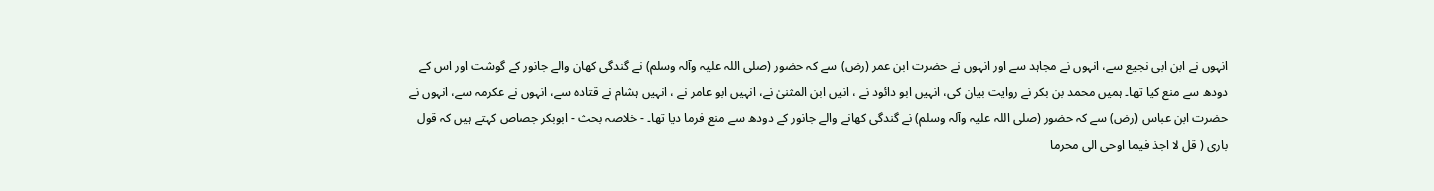انہوں نے ابن ابی نجیع سے، انہوں نے مجاہد سے اور انہوں نے حضرت ابن عمر (رض) سے کہ حضور (صلی اللہ علیہ وآلہ وسلم) نے گندگی کھان والے جانور کے گوشت اور اس کے دودھ سے منع کیا تھا۔ ہمیں محمد بن بکر نے روایت بیان کی، انہیں ابو دائود نے ، انیں ابن المثنیٰ نے، انہیں ابو عامر نے ، انہیں ہشام نے قتادہ سے، انہوں نے عکرمہ سے، انہوں نے حضرت ابن عباس (رض) سے کہ حضور (صلی اللہ علیہ وآلہ وسلم) نے گندگی کھانے والے جانور کے دودھ سے منع فرما دیا تھا۔ - خلاصہ بحث - ابوبکر جصاص کہتے ہیں کہ قول باری ( قل لا اجذ فیما اوحی الی محرما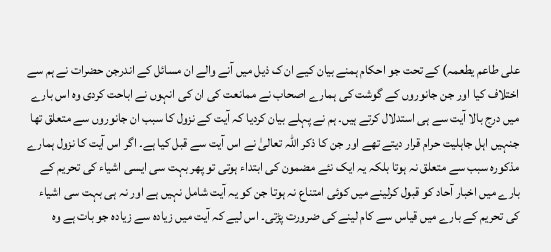علی طاعم یطعمہ) کے تحت جو احکام ہمنے بیان کیے ان ک ذیل میں آنے والے ان مسائل کے اندرجن حضرات نے ہم سے اختلاف کیا اور جن جانوروں کے گوشت کی ہمارے اصحاب نے ممانعت کی ان کی انہوں نے اباحت کردی وہ اس بارے میں درج بالا آیت سے ہی استدلال کرتے ہیں۔ ہم نے پہلے بیان کردیا کہ آیت کے نزول کا سبب ان جانوروں سے متعلق تھا جنہیں اہل جاہلیت حرام قرار دیتے تھے اور جن کا ذکر اللہ تعالیٰ نے اس آیت سے قبل کیا ہے۔ اگر اس آیت کا نزول ہمارے مذکورہ سبب سے متعلق نہ ہوتا بلکہ یہ ایک نئے مضمون کی ابتداء ہوتی تو پھر بہت سی ایسی اشیاء کی تحریم کے بارے میں اخبار آحاد کو قبول کرلینے میں کوئی امتناع نہ ہوتا جن کو یہ آیت شامل نہیں ہے اور نہ ہی بہت سی اشیاء کی تحریم کے بارے میں قیاس سے کام لینے کی ضرورت پڑتی۔ اس لیے کہ آیت میں زیادہ سے زیادہ جو بات ہے وہ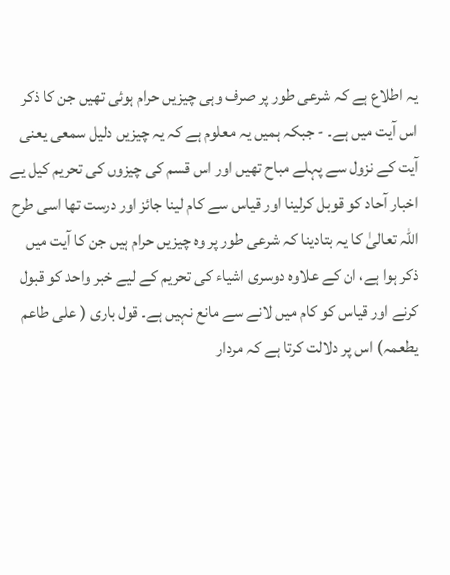یہ اطلاع ہے کہ شرعی طور پر صرف وہی چیزیں حرام ہوئی تھیں جن کا ذکر اس آیت میں ہے۔ - جبکہ ہمیں یہ معلوم ہے کہ یہ چیزیں دلیل سمعی یعنی آیت کے نزول سے پہلے مباح تھیں اور اس قسم کی چیزوں کی تحریم کیل یے اخبار آحاد کو قوبل کرلینا اور قیاس سے کام لینا جائز اور درست تھا اسی طرح اللہ تعالیٰ کا یہ بتادینا کہ شرعی طور پر وہ چیزیں حرام ہیں جن کا آیت میں ذکر ہوا ہے، ان کے علاوہ دوسری اشیاء کی تحریم کے لیے خبر واحد کو قبول کرنے اور قیاس کو کام میں لانے سے مانع نہیں ہے۔ قول باری ( علی طاعم یطعمہ) اس پر دلالت کرتا ہے کہ مردار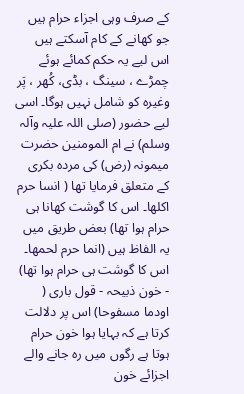کے صرف وہی اجزاء حرام ہیں جو کھانے کے کام آسکتے ہیں اس لیے یہ حکم کمائے ہوئے چمڑے ، سینگ ، بڈی، کُھر ، پَر وغیرہ کو شامل نہیں ہوگا۔ اسی لیے حضور (صلی اللہ علیہ وآلہ وسلم) نے ام المومنین حضرت میمونہ (رض) کی مردہ بکری کے متعلق فرمایا تھا ( انسا حرم اکلھا۔ اس کا گوشت کھانا ہی حرام ہوا تھا) بعض طریق میں یہ الفاظ ہیں (انما حرم لحمھا۔ اس کا گوشت ہی حرام ہوا تھا) - خون ذبیحہ - قول باری ( اودما مسفوحا) اس پر دلالت کرتا ہے کہ بہایا ہوا خون حرام ہوتا ہے رگوں میں رہ جانے والے اجزائے خون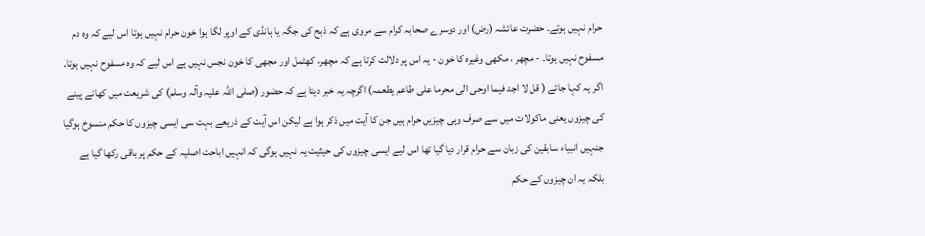حرام نہیں ہوتے۔ حضرت عائشہ (رض) اور دوسرے صحابہ کرام سے مروی ہے کہ ذبح کی جگہ یا ہانڈی کے اوپر لگا ہوا خون حرام نہیں ہوتا اس لیے کہ وہ دم مسفوح نہیں ہوتا۔ - مچھر ، مکھی وغیرہ کا خون - یہ اس پر دلالت کرتا ہے کہ مچھر، کھٹمل اور مجھی کا خون نجس نہیں ہے اس لیے کہ وہ مسفوح نہیں ہوتا۔ اگر یہ کہا جائے ( قل لا اجد فیما اوحی الی محرما علی طاعم یطعمہ) اگرچہ یہ خبر دیتا ہے کہ حضور (صلی اللہ علیہ وآلہ وسلم) کی شریعت میں کھانے پینے کی چیزوں یعنی ماکولات میں سے صرف وہی چیزیں حرام ہیں جن کا آیت میں ذکر ہوا ہے لیکن اس آیت کے ذریعے بہت سی ایسی چیزوں کا حکم منسوخ ہوگیا جنہیں انبیاء سابقین کی زبان سے حرام قرار دیا گیا تھا اس لیے ایسی چیزوں کی حیثیت یہ نہیں ہوگی کہ انہیں اباحت اصلیہ کے حکم پر باقی رکھا گیا ہے بلکہ یہ ان چیزوں کے حکم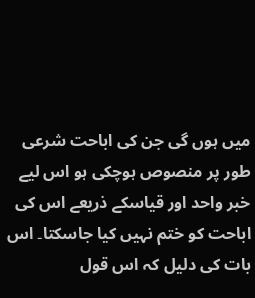میں ہوں گی جن کی اباحت شرعی طور پر منصوص ہوچکی ہو اس لیے خبر واحد اور قیاسکے ذریعے اس کی اباحت کو ختم نہیں کیا جاسکتا۔ اس بات کی دلیل کہ اس قول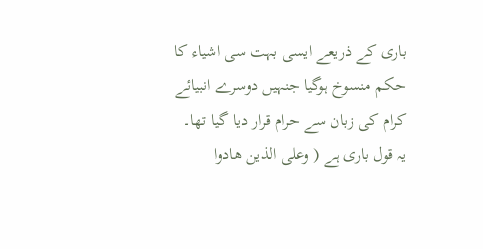باری کے ذریعے ایسی بہت سی اشیاء کا حکم منسوخ ہوگیا جنہیں دوسرے انبیائے کرام کی زبان سے حرام قرار دیا گیا تھا۔ یہ قول باری ہے ( وعلی الذین ھادوا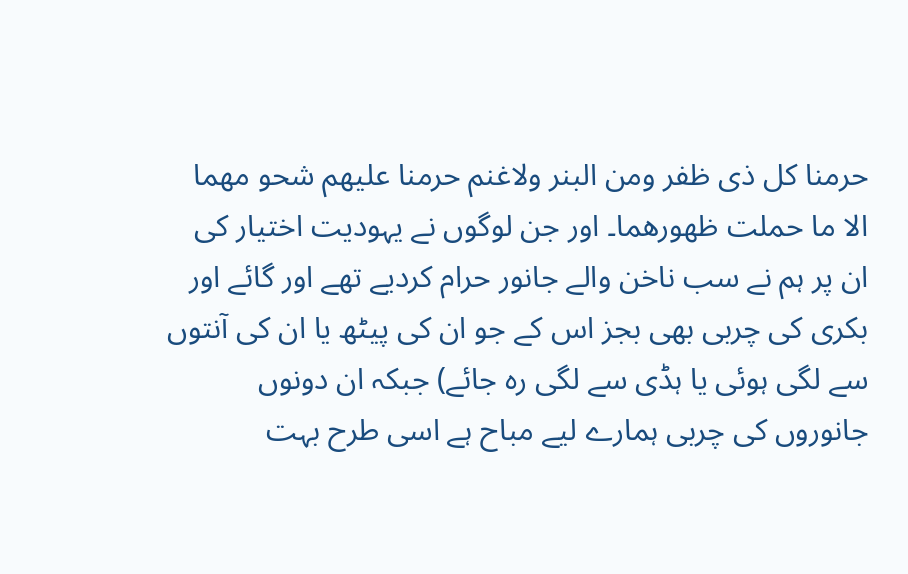حرمنا کل ذی ظفر ومن البنر ولاغنم حرمنا علیھم شحو مھما الا ما حملت ظھورھما۔ اور جن لوگوں نے یہودیت اختیار کی ان پر ہم نے سب ناخن والے جانور حرام کردیے تھے اور گائے اور بکری کی چربی بھی بجز اس کے جو ان کی پیٹھ یا ان کی آنتوں سے لگی ہوئی یا ہڈی سے لگی رہ جائے) جبکہ ان دونوں جانوروں کی چربی ہمارے لیے مباح ہے اسی طرح بہت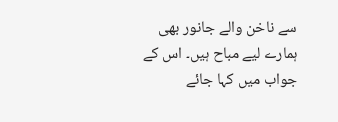سے ناخن والے جانور بھی ہمارے لیے مباح ہیں۔ اس کے جواب میں کہا جائے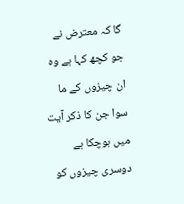گا کہ معترض نے جو کچھ کہا ہے وہ ان چیزوں کے ما سوا جن کا ذکر آیت میں ہوچکا ہے دوسری چیزوں کو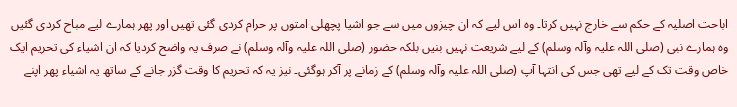اباحت اصلیہ کے حکم سے خارج نہیں کرتا۔ وہ اس لیے کہ ان چیزوں میں سے جو اشیا پچھلی امتوں پر حرام کردی گئی تھیں اور پھر ہمارے لیے مباح کردی گئیں وہ ہمارے نبی (صلی اللہ علیہ وآلہ وسلم) کے لیے شریعت نہیں بنیں بلکہ حضور (صلی اللہ علیہ وآلہ وسلم) نے صرف یہ واضح کردیا کہ ان اشیاء کی تحریم ایک خاص وقت تک کے لیے تھی جس کی انتہا آپ (صلی اللہ علیہ وآلہ وسلم) کے زمانے پر آکر ہوگئی۔ نیز یہ کہ تحریم کا وقت گزر جانے کے ساتھ یہ اشیاء پھر اپنے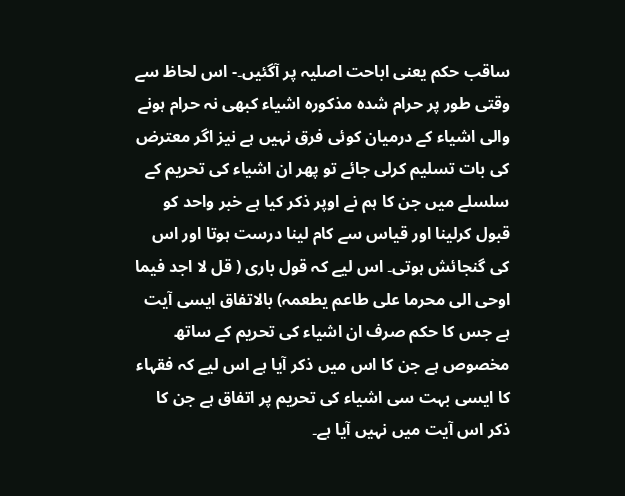ساقب حکم یعنی اباحت اصلیہ پر آگئیں۔- اس لحاظ سے وقتی طور پر حرام شدہ مذکورہ اشیاء کبھی نہ حرام ہونے والی اشیاء کے درمیان کوئی فرق نہیں ہے نیز اگر معترض کی بات تسلیم کرلی جائے تو پھر ان اشیاء کی تحریم کے سلسلے میں جن کا ہم نے اوپر ذکر کیا ہے خبر واحد کو قبول کرلینا اور قیاس سے کام لینا درست ہوتا اور اس کی گنجائش ہوتی۔ اس لیے کہ قول باری ( قل لا اجد فیما اوحی الی محرما علی طاعم یطعمہ) بالاتفاق ایسی آیت ہے جس کا حکم صرف ان اشیاء کی تحریم کے ساتھ مخصوص ہے جن کا اس میں ذکر آیا ہے اس لیے کہ فقہاء کا ایسی بہت سی اشیاء کی تحریم پر اتفاق ہے جن کا ذکر اس آیت میں نہیں آیا ہے۔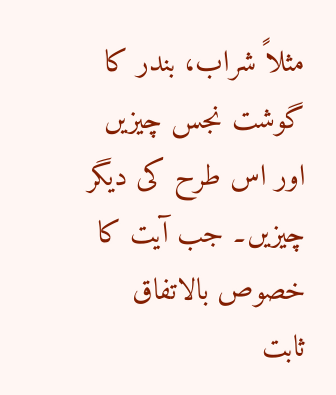مثلاً شراب، بندر کا گوشت نجس چیزیں اور اس طرح کی دیگر چیزیں۔ جب آیت کا خصوص بالاتفاق ثابت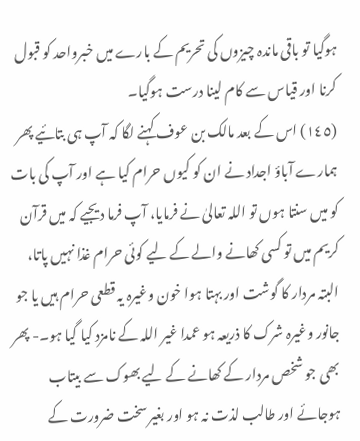ہوگیا تو باقی ماندہ چیزوں کی تحریم کے بارے میں خبرواحد کو قبول کرنا اور قیاس سے کام لینا درست ہوگیا۔
(١٤٥) اس کے بعد مالک بن عوف کہنے لگا کہ آپ ہی بتائیے پھر ہمارے آباؤ اجداد نے ان کو کیوں حرام کیا ہے اور آپ کی بات کو میں سنتا ہوں تو اللہ تعالیٰ نے فرمایا، آپ فرما دیجیے کہ میں قرآن کریم میں تو کسی کھانے والے کے لیے کوئی حرام غذا نہیں پاتا، البتہ مردار کا گوشت اور بہتا ہوا خون وغیرہ یہ قطعی حرام ہیں یا جو جانور وغیرہ شرک کا ذریعہ ہو عمدا غیر اللہ کے نامزد کیا گیا ہو۔- پھر بھی جو شخص مردار کے کھانے کے لیے بھوک سے بیتاب ہوجائے اور طالب لذت نہ ہو اور بغیر سخت ضرورت کے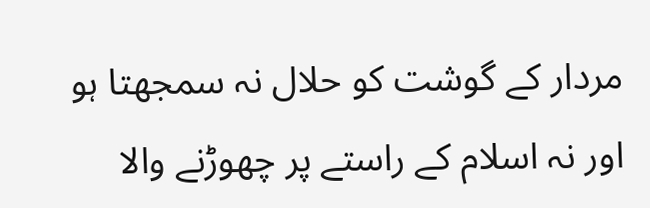مردار کے گوشت کو حلال نہ سمجھتا ہو اور نہ اسلام کے راستے پر چھوڑنے والا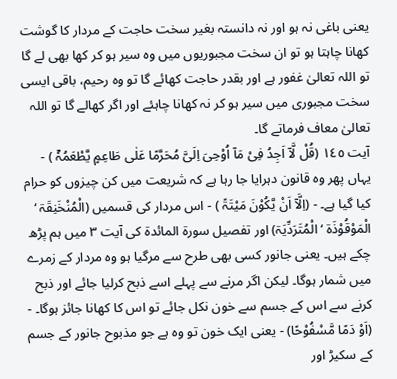یعنی باغی نہ ہو اور نہ دانستہ بغیر سخت حاجت کے مردار کا گوشت کھانا چاہتا ہو تو ان سخت مجبوریوں میں وہ سیر ہو کر کھا بھی لے گا تو اللہ تعالیٰ غفور ہے اور بقدر حاجت کھائے گا تو وہ رحیم، باقی ایسی سخت مجبوری میں سیر ہو کر نہ کھانا چاہئے اور اگر کھالے گا تو اللہ تعالیٰ معاف فرماتے گا۔
آیت ١٤٥ (قُلْ لَّآ اَجِدُ فِیْ مَآ اُوْحِیَ اِلَیَّ مُحَرَّمًا عَلٰی طَاعِمٍ یَّطْعَمُہٗٓ ) - یہاں پھر وہ قانون دہرایا جا رہا ہے کہ شریعت میں کن چیزوں کو حرام کیا گیا ہے۔ - (اِلَّآ اَنْ یَّکُوْنَ مَیْتَۃً ) - اس مردار کی قسمیں (الْمُنْخَنِقَۃ ‘ الْمَوْقُوْذَۃ ‘ الْمُتَرَدِّیَۃ) اور تفصیل سورة المائدۃ کی آیت ٣ میں ہم پڑھ چکے ہیں۔ یعنی جانور کسی بھی طرح سے مرگیا ہو وہ مردار کے زمرے میں شمار ہوگا۔ لیکن اگر مرنے سے پہلے اسے ذبح کرلیا جائے اور ذبح کرنے سے اس کے جسم سے خون نکل جائے تو اس کا کھانا جائز ہوگا۔ - (اَوْ دَمًا مَّسْفُوْحًا) - یعنی ایک خون تو وہ ہے جو مذبوح جانور کے جسم کے سکیڑ اور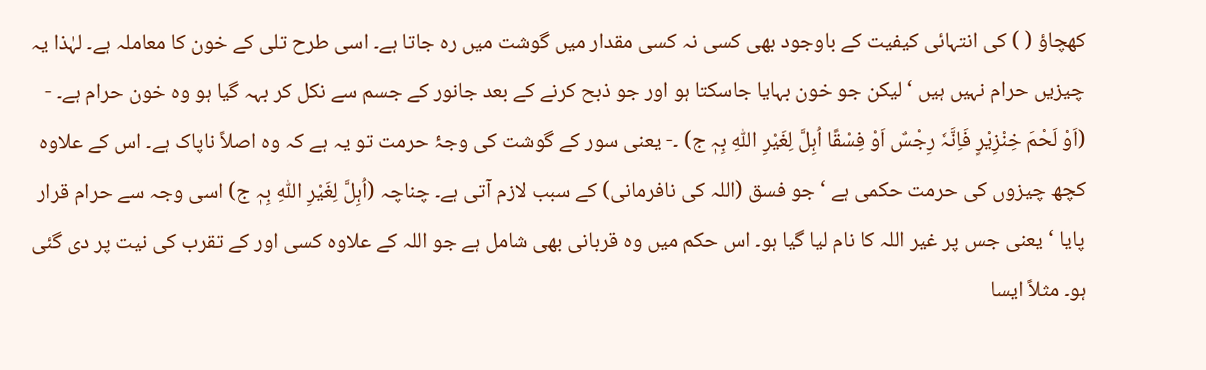کھچاؤ ( ) کی انتہائی کیفیت کے باوجود بھی کسی نہ کسی مقدار میں گوشت میں رہ جاتا ہے۔ اسی طرح تلی کے خون کا معاملہ ہے۔ لہٰذا یہ چیزیں حرام نہیں ہیں ‘ لیکن جو خون بہایا جاسکتا ہو اور جو ذبح کرنے کے بعد جانور کے جسم سے نکل کر بہہ گیا ہو وہ خون حرام ہے۔ - (اَوْ لَحْمَ خِنْزِیْرٍ فَاِنَّہٗ رِجْسٌ اَوْ فِسْقًا اُہِلَّ لِغَیْرِ اللّٰہِ بِہٖ ج) ۔- یعنی سور کے گوشت کی وجۂ حرمت تو یہ ہے کہ وہ اصلاً ناپاک ہے۔ اس کے علاوہ کچھ چیزوں کی حرمت حکمی ہے ‘ جو فسق (اللہ کی نافرمانی) کے سبب لازم آتی ہے۔ چناچہ (اُہِلَّ لِغَیْرِ اللّٰہِ بِہٖ ج) اسی وجہ سے حرام قرار پایا ‘ یعنی جس پر غیر اللہ کا نام لیا گیا ہو۔ اس حکم میں وہ قربانی بھی شامل ہے جو اللہ کے علاوہ کسی اور کے تقرب کی نیت پر دی گئی ہو۔ مثلاً ایسا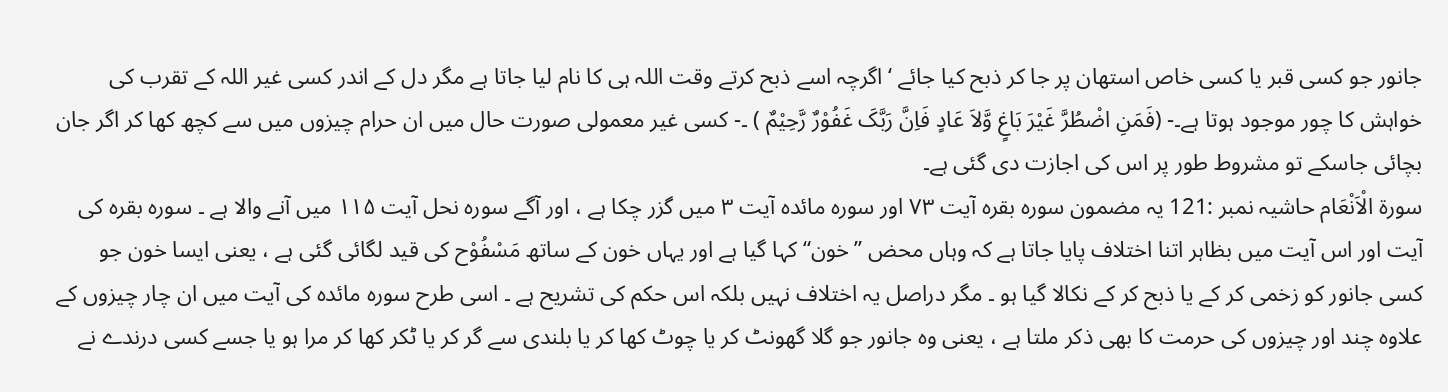جانور جو کسی قبر یا کسی خاص استھان پر جا کر ذبح کیا جائے ‘ اگرچہ اسے ذبح کرتے وقت اللہ ہی کا نام لیا جاتا ہے مگر دل کے اندر کسی غیر اللہ کے تقرب کی خواہش کا چور موجود ہوتا ہے۔- (فَمَنِ اضْطُرَّ غَیْرَ بَاغٍ وَّلاَ عَادٍ فَاِنَّ رَبَّکَ غَفُوْرٌ رَّحِیْمٌ ) ۔- کسی غیر معمولی صورت حال میں ان حرام چیزوں میں سے کچھ کھا کر اگر جان بچائی جاسکے تو مشروط طور پر اس کی اجازت دی گئی ہے۔
سورة الْاَنْعَام حاشیہ نمبر :121 یہ مضمون سورہ بقرہ آیت ۷۳ اور سورہ مائدہ آیت ۳ میں گزر چکا ہے ، اور آگے سورہ نحل آیت ۱۱۵ میں آنے والا ہے ۔ سورہ بقرہ کی آیت اور اس آیت میں بظاہر اتنا اختلاف پایا جاتا ہے کہ وہاں محض ”خون“ کہا گیا ہے اور یہاں خون کے ساتھ مَسْفُوْح کی قید لگائی گئی ہے ، یعنی ایسا خون جو کسی جانور کو زخمی کر کے یا ذبح کر کے نکالا گیا ہو ۔ مگر دراصل یہ اختلاف نہیں بلکہ اس حکم کی تشریح ہے ۔ اسی طرح سورہ مائدہ کی آیت میں ان چار چیزوں کے علاوہ چند اور چیزوں کی حرمت کا بھی ذکر ملتا ہے ، یعنی وہ جانور جو گلا گھونٹ کر یا چوٹ کھا کر یا بلندی سے گر کر یا ٹکر کھا کر مرا ہو یا جسے کسی درندے نے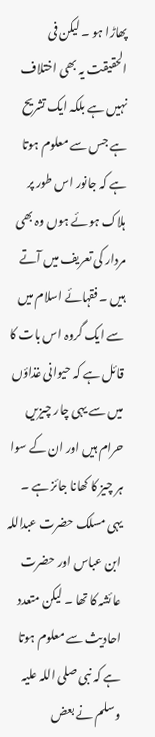پھاڑا ہو ۔ لیکن فی الحقیقت یہ بھی اختلاف نہیں ہے بلکہ ایک تشریح ہے جس سے معلوم ہوتا ہے کہ جانور اس طور پر ہلاک ہوئے ہوں وہ بھی مردار کی تعریف میں آتے ہیں ۔ فقہائے اسلام میں سے ایک گروہ اس بات کا قائل ہے کہ حیوانی غذاؤں میں سے یہی چار چیزیں حرام ہیں اور ان کے سوا ہر چیز کا کھانا جائز ہے ۔ یہی مسلک حضرت عبداللہ ابن عباس اور حضرت عائشہ کا تھا ۔ لیکن متعدد احادیث سے معلوم ہوتا ہے کہ نبی صلی اللہ علیہ وسلم نے بعض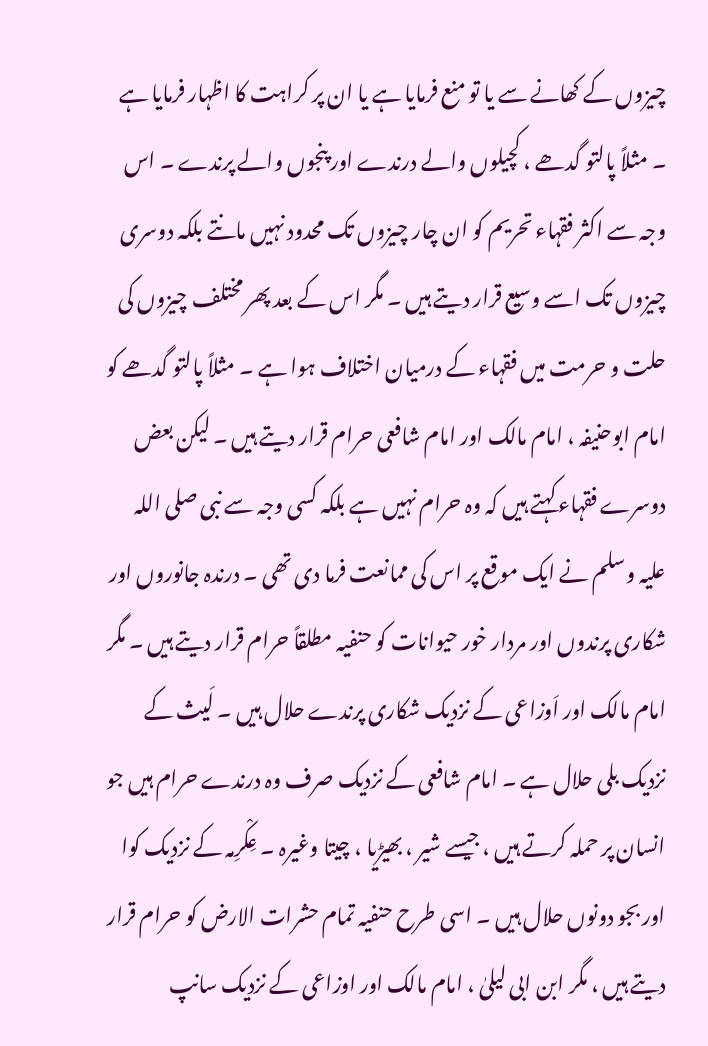چیزوں کے کھانے سے یا تو منع فرمایا ہے یا ان پر کراہت کا اظہار فرمایا ہے ۔ مثلاً پالتو گدھے ، کچیلوں والے درندے اور پنجوں والے پرندے ۔ اس وجہ سے اکثر فقہاء تحریم کو ان چار چیزوں تک محدود نہیں مانتے بلکہ دوسری چیزوں تک اسے وسیع قرار دیتے ہیں ۔ مگر اس کے بعد پھر مختلف چیزوں کی حلت و حرمت میں فقہاء کے درمیان اختلاف ہوا ہے ۔ مثلاً پالتو گدھے کو امام ابوحنیفہ ، امام مالک اور امام شافعی حرام قرار دیتے ہیں ۔ لیکن بعض دوسرے فقہاء کہتے ہیں کہ وہ حرام نہیں ہے بلکہ کسی وجہ سے نبی صلی اللہ علیہ وسلم نے ایک موقع پر اس کی ممانعت فرما دی تھی ۔ درندہ جانوروں اور شکاری پرندوں اور مردار خور حیوانات کو حنفیہ مطلقاً حرام قرار دیتے ہیں ۔ مگر امام مالک اور اَوزاعی کے نزدیک شکاری پرندے حلال ہیں ۔ لَیث کے نزدیک بلی حلال ہے ۔ امام شافعی کے نزدیک صرف وہ درندے حرام ہیں جو انسان پر حملہ کرتے ہیں ، جیسے شیر ، بھیڑیا ، چیتا وغیرہ ۔ عِکْرِمہ کے نزدیک کوا اور بجو دونوں حلال ہیں ۔ اسی طرح حنفیہ تمام حشرات الارض کو حرام قرار دیتے ہیں ، مگر ابن ابی لیلیٰ ، امام مالک اور اوزاعی کے نزدیک سانپ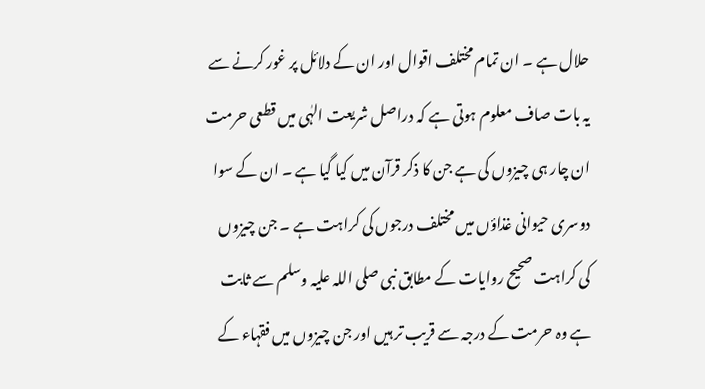حلال ہے ۔ ان تمام مختلف اقوال اور ان کے دلائل پر غور کرنے سے یہ بات صاف معلوم ہوتی ہے کہ دراصل شریعت الہٰی میں قطعی حرمت ان چار ہی چیزوں کی ہے جن کا ذکر قرآن میں کیا گیا ہے ۔ ان کے سوا دوسری حیوانی غذاؤں میں مختلف درجوں کی کراہت ہے ۔ جن چیزوں کی کراہت صحیح روایات کے مطابق نبی صلی اللہ علیہ وسلم سے ثابت ہے وہ حرمت کے درجہ سے قریب تر ہیں اور جن چیزوں میں فقہاء کے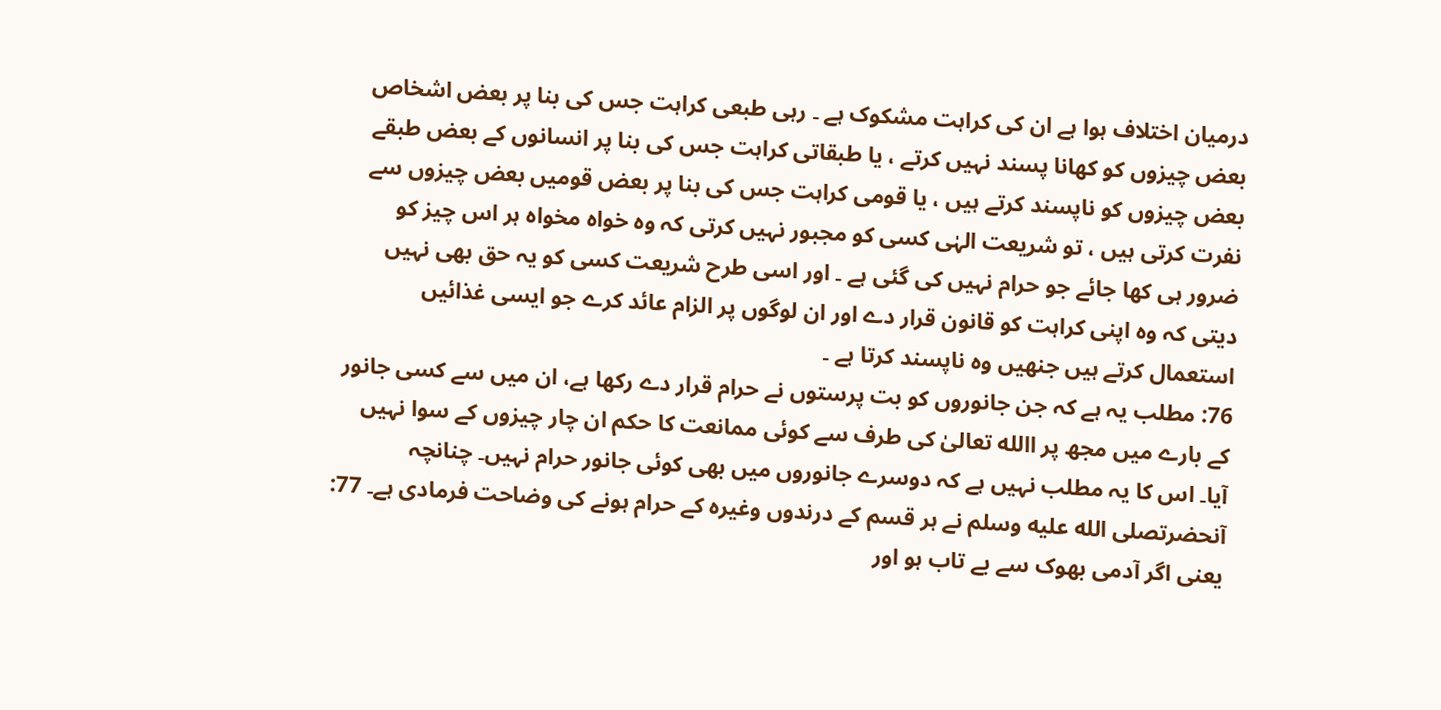درمیان اختلاف ہوا ہے ان کی کراہت مشکوک ہے ۔ رہی طبعی کراہت جس کی بنا پر بعض اشخاص بعض چیزوں کو کھانا پسند نہیں کرتے ، یا طبقاتی کراہت جس کی بنا پر انسانوں کے بعض طبقے بعض چیزوں کو ناپسند کرتے ہیں ، یا قومی کراہت جس کی بنا پر بعض قومیں بعض چیزوں سے نفرت کرتی ہیں ، تو شریعت الہٰی کسی کو مجبور نہیں کرتی کہ وہ خواہ مخواہ ہر اس چیز کو ضرور ہی کھا جائے جو حرام نہیں کی گئی ہے ۔ اور اسی طرح شریعت کسی کو یہ حق بھی نہیں دیتی کہ وہ اپنی کراہت کو قانون قرار دے اور ان لوگوں پر الزام عائد کرے جو ایسی غذائیں استعمال کرتے ہیں جنھیں وہ ناپسند کرتا ہے ۔
76: مطلب یہ ہے کہ جن جانوروں کو بت پرستوں نے حرام قرار دے رکھا ہے، ان میں سے کسی جانور کے بارے میں مجھ پر االله تعالیٰ کی طرف سے کوئی ممانعت کا حکم ان چار چیزوں کے سوا نہیں آیا۔ اس کا یہ مطلب نہیں ہے کہ دوسرے جانوروں میں بھی کوئی جانور حرام نہیں۔ چنانچہ آنحضرتصلى الله عليه وسلم نے ہر قسم کے درندوں وغیرہ کے حرام ہونے کی وضاحت فرمادی ہے۔ 77: یعنی اگر آدمی بھوک سے بے تاب ہو اور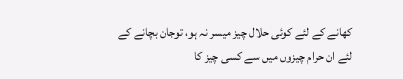کھانے کے لئے کوئی حلال چیز میسر نہ ہو، توجان بچانے کے لئے ان حرام چیزوں میں سے کسی چیز کا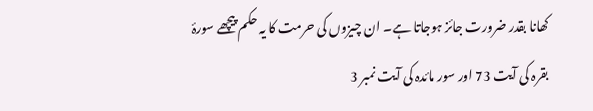کھانا بقدر ضرورت جائز ہوجاتا ہے۔ ان چیزوں کی حرمت کا یہ حکم پیچھے سورۂ بقرہ کی آیت 73 اور سور مائدہ کی آیت نمبر 3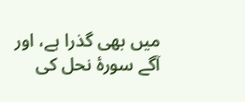میں بھی گذرا ہے، اور آگے سورۂ نحل کی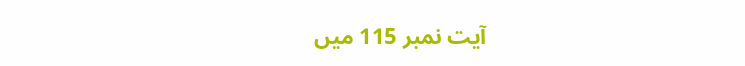آیت نمبر 115 میں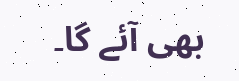بھی آئے گا۔